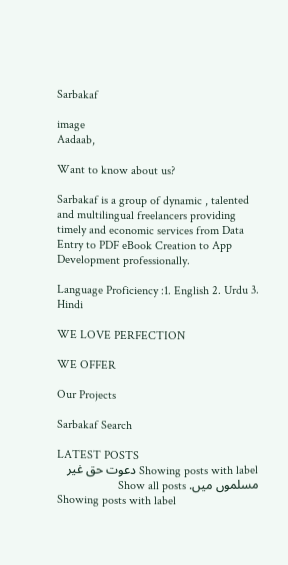Sarbakaf

image
Aadaab,

Want to know about us?

Sarbakaf is a group of dynamic , talented and multilingual freelancers providing timely and economic services from Data Entry to PDF eBook Creation to App Development professionally.

Language Proficiency :1. English 2. Urdu 3. Hindi

WE LOVE PERFECTION

WE OFFER

Our Projects

Sarbakaf Search

LATEST POSTS
Showing posts with label دعوت حق غیر مسلموں میں. Show all posts
Showing posts with label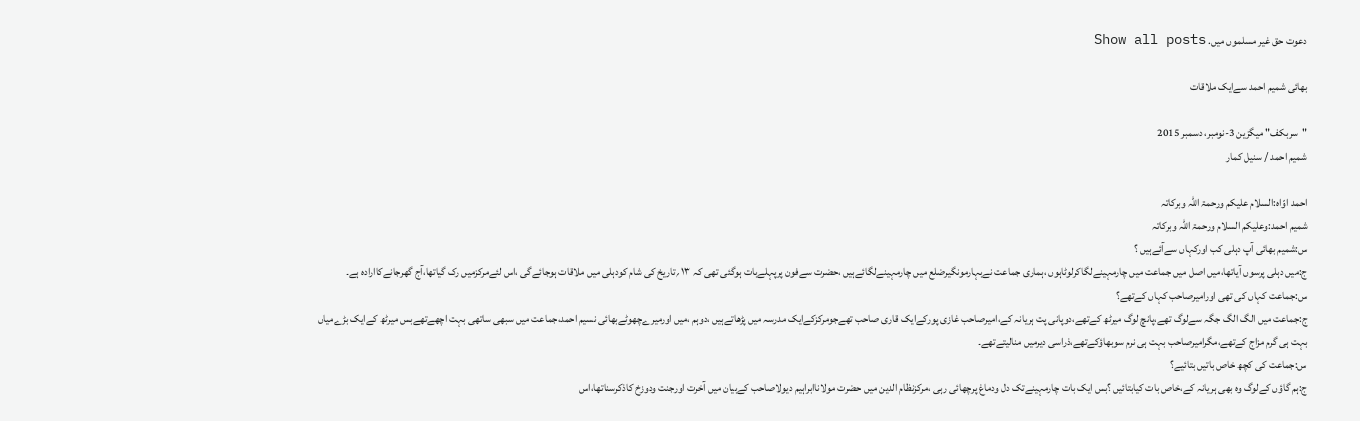دعوت حق غیر مسلموں میں. Show all posts

بھائی شمیم احمد سےایک ملاقات

"سربکف" میگزین 3-نومبر، دسمبر 2015
شمیم احمد / سنیل کمار

احمد اوّاہ:السلام علیکم ورحمۃ اللہ وبرکاتہ
شمیم احمد:وعلیکم السلام ورحمۃ اللہ وبرکاتہ
س:شمیم بھائی آپ دہلی کب اورکہاں سےآئےہیں ؟
ج:میں دہلی پرسوں آیاتھا،میں اصل میں جماعت میں چارمہینےلگاکرلوٹاہوں ،ہماری جماعت نےبہارمونگیرضلع میں چارمہینےلگائےہیں ،حضرت سےفون پرپہلےبات ہوگئی تھی کہ ۱۳ ؍تاریخ کی شام کودہلی میں ملاقات ہوجائےگی ،اس لئےمرکزمیں رک گیاتھا،آج گھرجانےکاارادہ ہے۔
س:جماعت کہاں کی تھی اورامیرصاحب کہاں کےتھے؟
ج:جماعت میں الگ الگ جگہ سےلوگ تھے،پانچ لوگ میرٹھ کےتھے،دوپانی پت ہریانہ کے،امیرصاحب غازی پورکےایک قاری صاحب تھےجومرکزکےایک مدرسہ میں پڑھاتےہیں ،دوہم ،میں اورمیرےچھوٹےبھائی نسیم احمد،جماعت میں سبھی ساتھی بہت اچھےتھےبس میرٹھ کےایک بڑےمیاں بہت ہی گرم مزاج کےتھے،مگرامیرصاحب بہت ہی نرم سوبھاؤکےتھے،ذراسی دیرمیں منالیتےتھے۔
س:جماعت کی کچھ خاص باتیں بتائیے؟
ج:ہم گاؤں کےلوگ وہ بھی ہریانہ کے،خاص بات کیابتائیں ؟بس ایک بات چارمہینےتک دل ودماغ پرچھائی رہی ،مرکزنظام الدین میں حضرت مولاناابراہیم دیولاصاحب کےبیان میں آخرت اورجنت ودوزخ کاذکرسناتھا،اس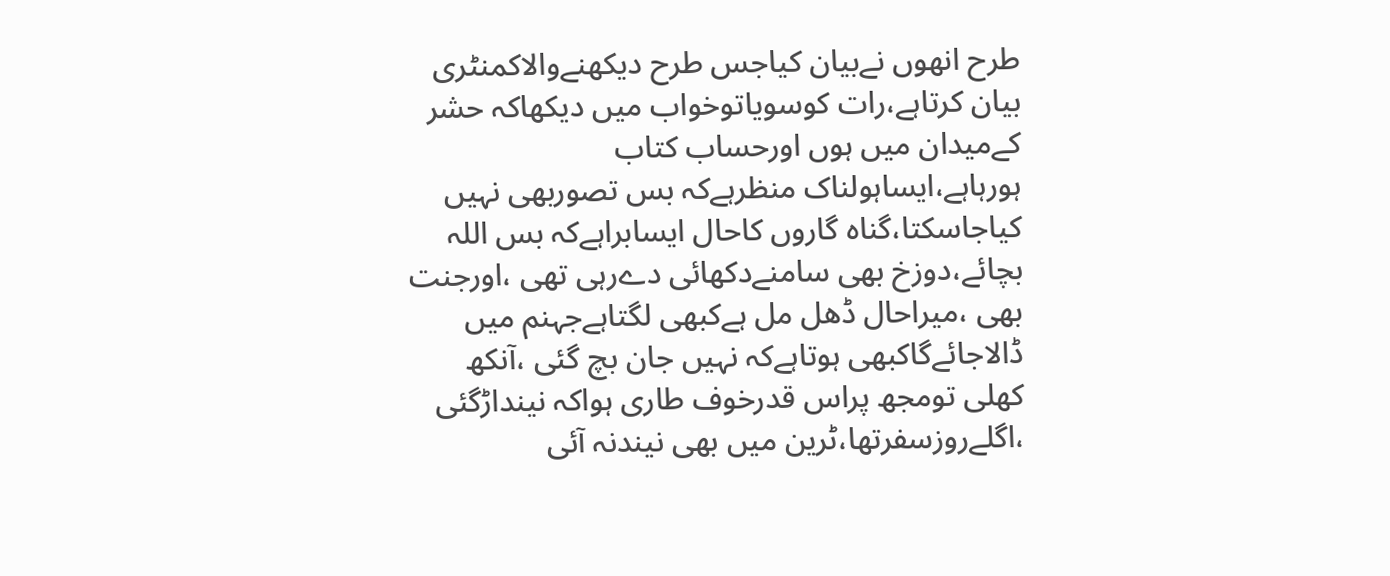طرح انھوں نےبیان کیاجس طرح دیکھنےوالاکمنٹری بیان کرتاہے،رات کوسویاتوخواب میں دیکھاکہ حشر کےمیدان میں ہوں اورحساب کتاب ہورہاہے،ایساہولناک منظرہےکہ بس تصوربھی نہیں کیاجاسکتا،گناہ گاروں کاحال ایسابراہےکہ بس اللہ بچائے،دوزخ بھی سامنےدکھائی دےرہی تھی ،اورجنت بھی ،میراحال ڈھل مل ہےکبھی لگتاہےجہنم میں ڈالاجائےگاکبھی ہوتاہےکہ نہیں جان بچ گئی ،آنکھ کھلی تومجھ پراس قدرخوف طاری ہواکہ نینداڑگئی ،اگلےروزسفرتھا،ٹرین میں بھی نیندنہ آئی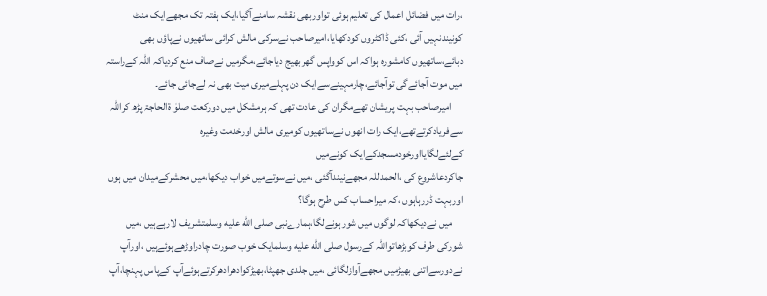،رات میں فضائل اعمال کی تعلیم ہوئی تواوربھی نقشہ سامنےآگیا،ایک ہفتہ تک مجھےایک منٹ کونیندنہیں آئی ،کئی ڈاکٹروں کودکھایا،امیرصاحب نےسرکی مالش کرائی ساتھیوں نےپاؤں بھی دبائے،ساتھیوں کامشورہ ہواکہ اس کوواپس گھربھیج دیاجائے،مگرمیں نےصاف منع کردیاکہ اللہ کےراستہ میں موت آجائےگی توآجائے،چارمہینےسےایک دن پہلےمیری میت بھی نہ لےجائی جائے۔
     امیرصاحب بہت پریشان تھےمگران کی عادت تھی کہ ہرمشکل میں دورکعت صلوٰ ۃالحاجۃ پڑھ کراللہ سےفریادکرتےتھے،ایک رات انھوں نےساتھیوں کومیری مالش اورخدمت وغیرہ کےلئےلگایااورخودمسجدکےایک کونےمیں
جاکردعاشروع کی ،الحمدللہ مجھےنیندآگئی ،میں نےسوتےمیں خواب دیکھا،میں محشرکےمیدان میں ہوں اوربہت ڈررہاہوں ،کہ میراحساب کس طرح ہوگا؟
     میں نےدیکھاکہ لوگوں میں شورہونےلگا،ہمارےنبی صلى الله عليه وسلمتشریف لارہےہیں ،میں شورکی طرف کوبڑھاتواللہ کےرسول صلى الله عليه وسلمایک خوب صورت چادراوڑھےہوئےہیں ،اورآپ نےدورسےاتنی بھیڑمیں مجھےآوازلگائی ،میں جلدی جھپٹا،بھیڑکوادھرادھرکرتےہوئےآپ کےپاس پہنچا،آپ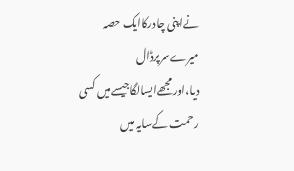نےاپنی چادرکاایک حصہ میرےسرپرڈال دیا،اورمجھےایسالگاجیسےمیں کسی رحمت کےسایہ میں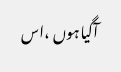آگیاہوں ،اس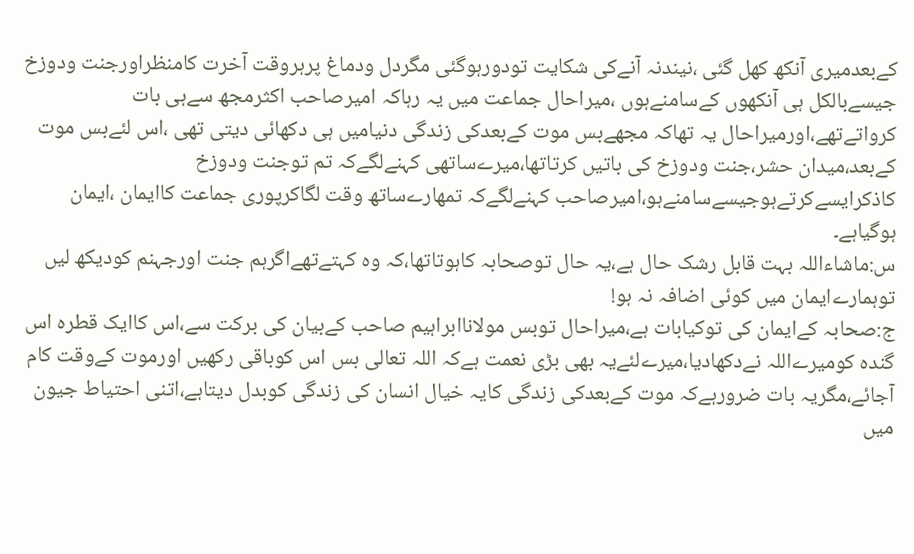کےبعدمیری آنکھ کھل گئی ،نیندنہ آنےکی شکایت تودورہوگئی مگردل ودماغ پرہروقت آخرت کامنظراورجنت ودوزخ جیسےبالکل ہی آنکھوں کےسامنےہوں ،میراحال جماعت میں یہ رہاکہ امیرصاحب اکثرمجھ سےہی بات کرواتےتھے،اورمیراحال یہ تھاکہ مجھےبس موت کےبعدکی زندگی دنیامیں ہی دکھائی دیتی تھی ،اس لئےبس موت کےبعد،میدان حشر،جنت ودوزخ کی باتیں کرتاتھا،میرےساتھی کہنےلگےکہ تم توجنت ودوزخ کاذکرایسےکرتےہوجیسےسامنےہو،امیرصاحب کہنےلگےکہ تمھارےساتھ وقت لگاکرپوری جماعت کاایمان ،ایمان ہوگیاہے۔
س:ماشاءاللہ بہت قابل رشک حال ہے،یہ حال توصحابہ کاہوتاتھا،کہ وہ کہتےتھےاگرہم جنت اورجہنم کودیکھ لیں توہمارےایمان میں کوئی اضافہ نہ ہو!
ج:صحابہ کےایمان کی توکیابات ہے،میراحال توبس مولاناابراہیم صاحب کےبیان کی برکت سے،اس کاایک قطرہ اس گندہ کومیرےاللہ نےدکھادیا،میرےلئےیہ بھی بڑی نعمت ہےکہ اللہ تعالی بس اس کوباقی رکھیں اورموت کےوقت کام آجائے،مگریہ بات ضرورہےکہ موت کےبعدکی زندگی کایہ خیال انسان کی زندگی کوبدل دیتاہے،اتنی احتیاط جیون میں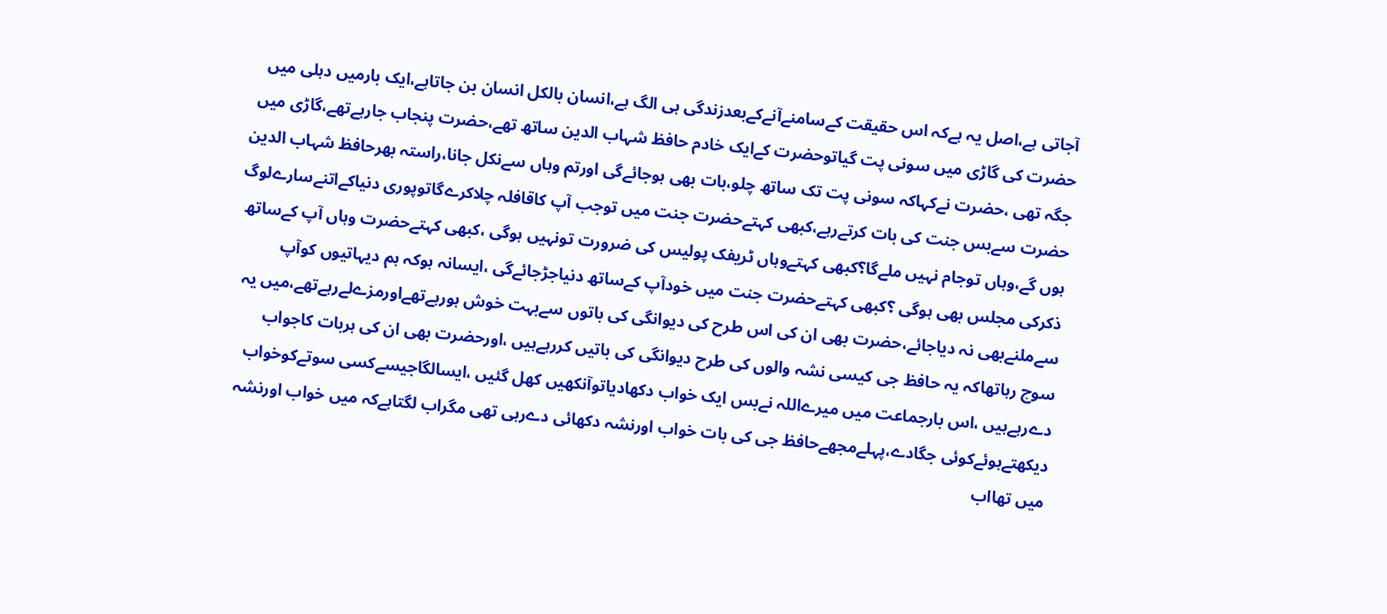آجاتی ہے،اصل یہ ہےکہ اس حقیقت کےسامنےآنےکےبعدزندگی ہی الگ ہے،انسان بالکل انسان بن جاتاہے،ایک بارمیں دہلی میں حضرت کی گاڑی میں سونی پت گیاتوحضرت کےایک خادم حافظ شہاب الدین ساتھ تھے،حضرت پنجاب جارہےتھے،گاڑی میں جگہ تھی ،حضرت نےکہاکہ سونی پت تک ساتھ چلو،بات بھی ہوجائےگی اورتم وہاں سےنکل جانا،راستہ بھرحافظ شہاب الدین حضرت سےبس جنت کی بات کرتےرہے،کبھی کہتےحضرت جنت میں توجب آپ کاقافلہ چلاکرےگاتوپوری دنیاکےاتنےسارےلوگ ہوں گے،وہاں توجام نہیں ملےگا؟کبھی کہتےوہاں ٹریفک پولیس کی ضرورت تونہیں ہوگی ،کبھی کہتےحضرت وہاں آپ کےساتھ ذکرکی مجلس بھی ہوگی ؟کبھی کہتےحضرت جنت میں خودآپ کےساتھ دنیاجڑجائےگی ،ایسانہ ہوکہ ہم دیہاتیوں کوآپ سےملنےبھی نہ دیاجائے،حضرت بھی ان کی اس طرح کی دیوانگی کی باتوں سےبہت خوش ہورہےتھےاورمزےلےرہےتھے،میں یہ سوچ رہاتھاکہ یہ حافظ جی کیسی نشہ والوں کی طرح دیوانگی کی باتیں کررہےہیں ،اورحضرت بھی ان کی ہربات کاجواب دےرہےہیں ،اس بارجماعت میں میرےاللہ نےبس ایک خواب دکھادیاتوآنکھیں کھل گئیں ،ایسالگاجیسےکسی سوتےکوخواب دیکھتےہوئےکوئی جگادے،پہلےمجھےحافظ جی کی بات خواب اورنشہ دکھائی دےرہی تھی مگراب لگتاہےکہ میں خواب اورنشہ میں تھااب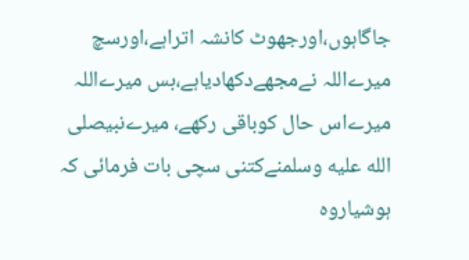جاگاہوں،اورجھوٹ کانشہ اتراہے،اورسچ میرےاللہ نےمجھےدکھادیاہے،بس میرےاللہ میرےاس حال کوباقی رکھے، میرےنبیصلى الله عليه وسلمنےکتنی سچی بات فرمائی کہ ہوشیاروہ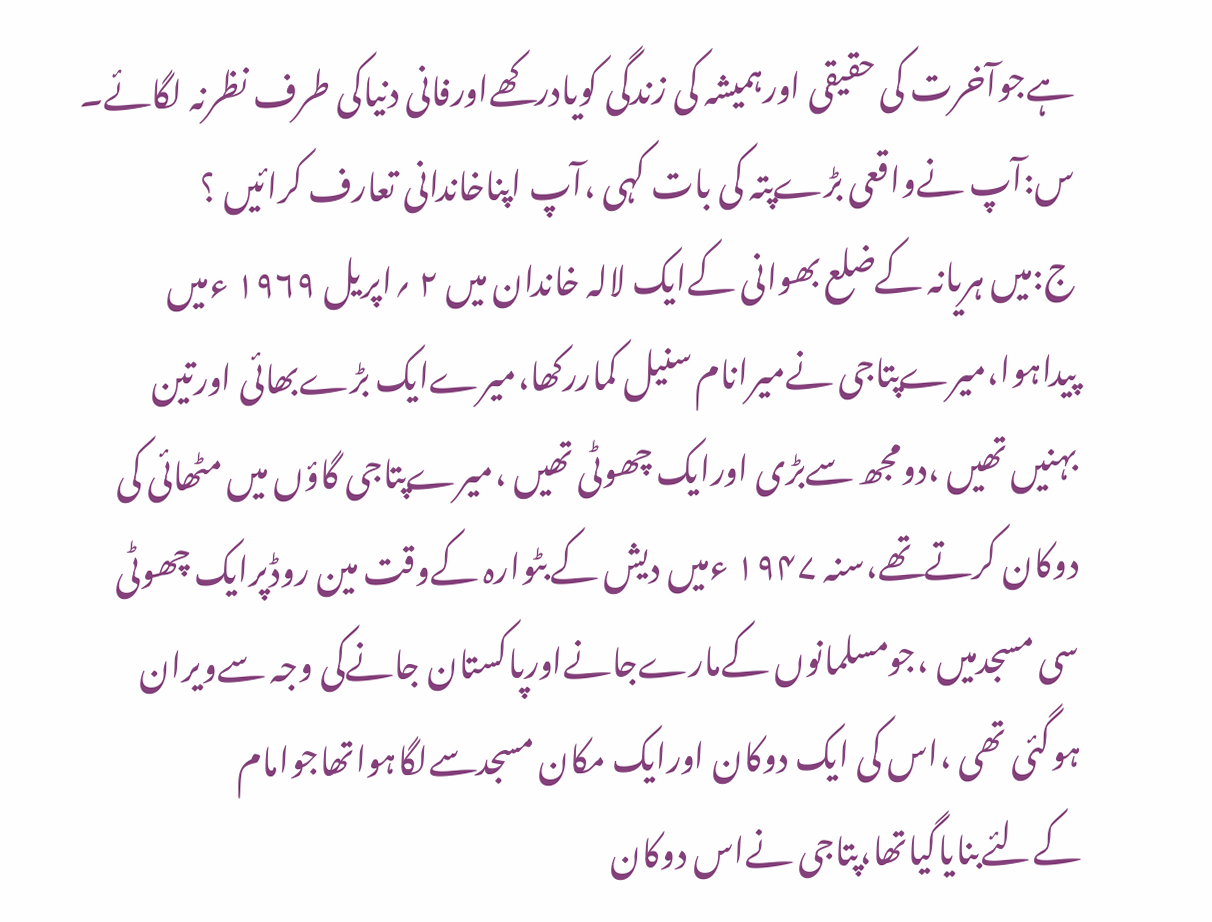ہےجوآخرت کی حقیقی اورہمیشہ کی زندگی کویادرکھےاورفانی دنیاکی طرف نظرنہ لگائے۔
س:آپ نےواقعی بڑےپتہ کی بات کہی ،آپ اپناخاندانی تعارف کرائیں ؟
ج:میں ہریانہ کےضلع بھوانی کےایک لالہ خاندان میں ۲ ؍اپریل ۱۹۶۹ ءمیں پیداہوا،میرےپتاجی نےمیرانام سنیل کماررکھا،میرےایک بڑےبھائی اورتین بہنیں تھیں ،دومجھ سےبڑی اورایک چھوٹی تھیں ،میرےپتاجی گاؤں میں مٹھائی کی دوکان کرتےتھے،سنہ ۱۹۴۷ ءمیں دیش کےبٹوارہ کےوقت مین روڈپرایک چھوٹی سی مسجدمیں ،جومسلمانوں کےمارےجانےاورپاکستان جانےکی وجہ سےویران ہوگئی تھی ،اس کی ایک دوکان اورایک مکان مسجدسےلگاہواتھاجوامام کےلئےبنایاگیاتھا،پتاجی نےاس دوکان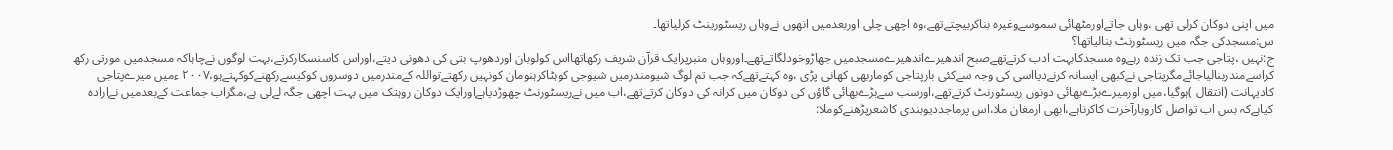میں اپنی دوکان کرلی تھی ،وہاں جاتےاورمٹھائی سموسےوغیرہ بناکربیچتےتھے،وہ اچھی چلی اوربعدمیں انھوں نےوہاں ریسٹورینٹ کرلیاتھا۔
س:مسجدکی جگہ میں ریسٹورنٹ بنالیاتھا؟
ج:نہیں ،پتاجی جب تک زندہ رہےوہ مسجدکابہت ادب کرتےتھےصبح اندھیرےاندھیرےمسجدمیں جھاڑوخودلگاتےتھے۔اوروہاں منبرپرایک قرآن شریف رکھاتھااس کولوبان اوردھوپ بتی کی دھونی دیتے،اوراس کاسنسکارکرتے،بہت لوگوں نےچاہاکہ مسجدمیں مورتی رکھ کراسےمندربنالیاجائےمگرپتاجی نےکبھی ایسانہ کرنےدیااسی کی وجہ سےکئی بارپتاجی کوماربھی کھانی پڑی ،وہ کہتےتھےکہ جب تم لوگ شیومندرمیں شیوجی کوہٹاکرہنومان کونہیں رکھتےتواللہ کےمندرمیں دوسروں کوکیسےرکھنےکوکہتےہو،۲۰۰۷ ءمیں میرےپتاجی کادیہانت (انتقال )ہوگیا،میں اورمیرےبڑےبھائی دونوں ریسٹورنٹ کرتےتھے،اورسب سےبڑےبھائی گاؤں کی دوکان میں کرانہ کی دوکان کرتےتھے،اب میں نےریسٹورنٹ چھوڑدیاہےاورایک دوکان روہتک میں بہت اچھی جگہ لےلی ہے،مگراب جماعت کےبعدمیں نےارادہ کیاہےکہ بس اب تواصل کاروبارآخرت کاکرناہے،ابھی ارمغان ملا،اس پرماجددیوبندی کاشعرپڑھنےکوملا: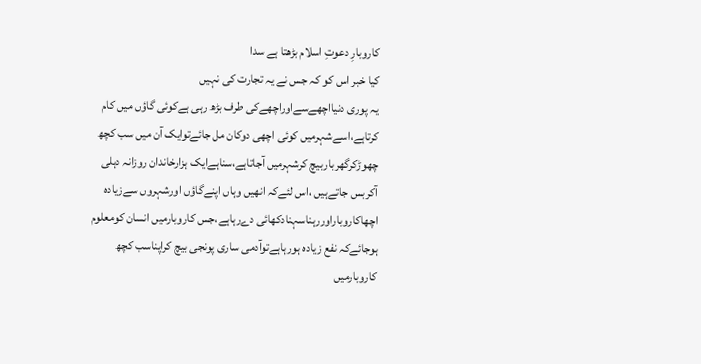کاروبارِ دعوتِ اسلام بڑھتا ہے سدا
کیا خبر اس کو کہ جس نے یہ تجارت کی نہیں
یہ پوری دنیااچھےسےاوراچھےکی طرف بڑھ رہی ہےکوئی گاؤں میں کام کرتاہے،اسےشہرمیں کوئی اچھی دوکان مل جائےتوایک آن میں سب کچھ چھوڑکرگھرباربیچ کرشہرمیں آجاتاہے،سناہےایک ہزارخاندان روزانہ دہلی آکربس جاتےہیں ،اس لئےکہ انھیں وہاں اپنےگاؤں اورشہروں سےزیادہ اچھاکاروباراوررہناسہنادکھائی دےرہاہے،جس کاروبارمیں انسان کومعلوم ہوجائےکہ نفع زیادہ ہورہاہےتوآدمی ساری پونجی بیچ کراپناسب کچھ کاروبارمیں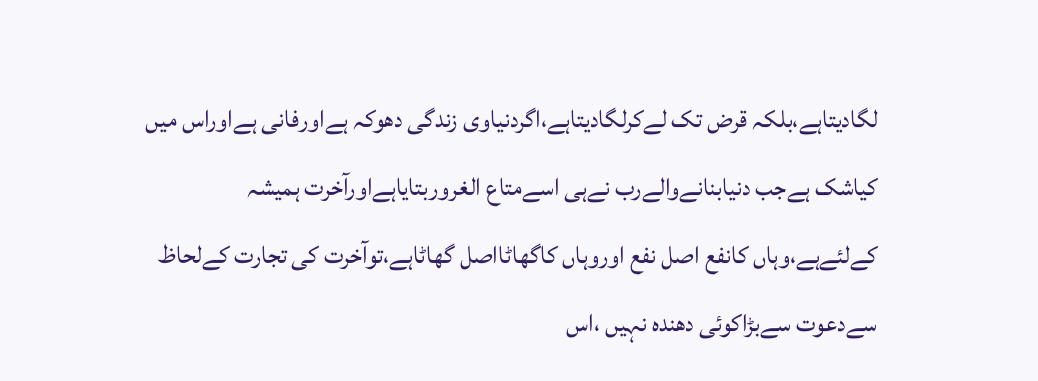لگادیتاہے،بلکہ قرض تک لےکرلگادیتاہے،اگردنیاوی زندگی دھوکہ ہےاورفانی ہےاوراس میں کیاشک ہےجب دنیابنانےوالےرب نےہی اسےمتاع الغروربتایاہےاورآخرت ہمیشہ کےلئےہے،وہاں کانفع اصل نفع اوروہاں کاگھاٹااصل گھاٹاہے،توآخرت کی تجارت کےلحاظ سےدعوت سےبڑاکوئی دھندہ نہیں ،اس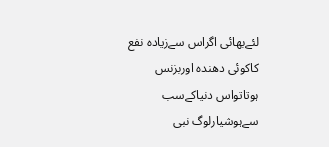لئےبھائی اگراس سےزیادہ نفع کاکوئی دھندہ اوربزنس ہوتاتواس دنیاکےسب سےہوشیارلوگ نبی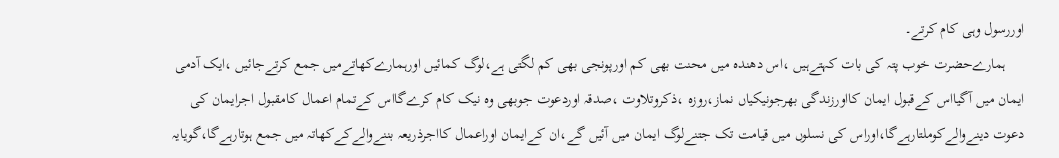اوررسول وہی کام کرتے۔
     ہمارےحضرت خوب پتہ کی بات کہتےہیں ،اس دھندہ میں محنت بھی کم اورپونجی بھی کم لگتی ہے،لوگ کمائیں اورہمارےکھاتےمیں جمع کرتےجائیں ،ایک آدمی ایمان میں آگیااس کےقبول ایمان کااورزندگی بھرجونیکیاں نماز،روزہ ،ذکروتلاوت ،صدقہ اوردعوت جوبھی وہ نیک کام کرےگااس کےتمام اعمال کامقبول اجرایمان کی دعوت دینےوالےکوملتارہےگا،اوراس کی نسلوں میں قیامت تک جتنےلوگ ایمان میں آئیں گے،ان کےایمان اوراعمال کااجرذریعہ بننےوالےکےکھاتہ میں جمع ہوتارہےگا،گویایہ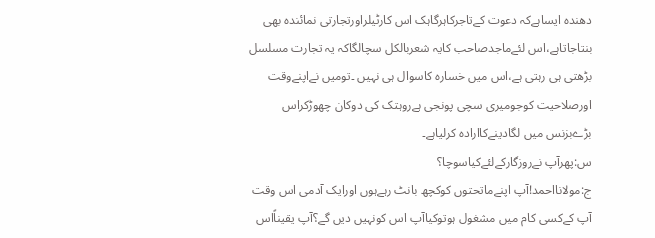دھندہ ایساہےکہ دعوت کےتاجرکاہرگاہک اس کارٹیلراورتجارتی نمائندہ بھی بنتاجاتاہے،اس لئےماجدصاحب کایہ شعربالکل سچالگاکہ یہ تجارت مسلسل بڑھتی ہی رہتی ہے،اس میں خسارہ کاسوال ہی نہیں ۔تومیں نےاپنےوقت اورصلاحیت کوجومیری سچی پونجی ہےروہتک کی دوکان چھوڑکراس بڑےبزنس میں لگادینےکاارادہ کرلیاہے۔
س:پھرآپ نےروزگارکےلئےکیاسوچا؟
ج:مولانااحمد!آپ اپنےماتحتوں کوکچھ بانٹ رہےہوں اورایک آدمی اس وقت آپ کےکسی کام میں مشغول ہوتوکیاآپ اس کونہیں دیں گے؟آپ یقیناًاس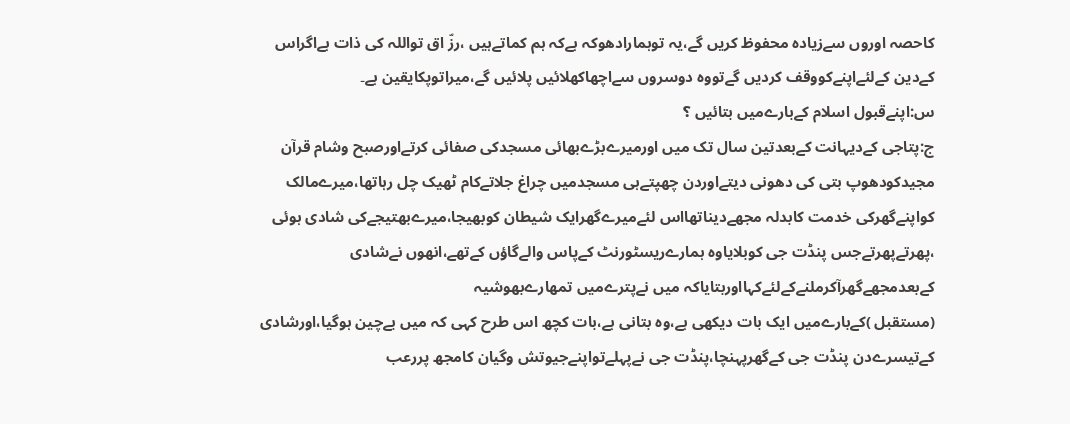کاحصہ اوروں سےزیادہ محفوظ کریں گے،یہ توہمارادھوکہ ہےکہ ہم کماتےہیں ،رزّ اق تواللہ کی ذات ہےاگراس کےدین کےلئےاپنےکووقف کردیں گےتووہ دوسروں سےاچھاکھلائیں پلائیں گے،میراتوپکایقین ہے۔
س:اپنےقبول اسلام کےبارےمیں بتائیں ؟
ج:پتاجی کےدیہانت کےبعدتین سال تک میں اورمیرےبڑےبھائی مسجدکی صفائی کرتےاورصبح وشام قرآن مجیدکودھوپ بتی کی دھونی دیتےاوردن چھپتےہی مسجدمیں چراغ جلاتےکام ٹھیک چل رہاتھا،میرےمالک کواپنےگھرکی خدمت کابدلہ مجھےدیناتھااس لئےمیرےگھرایک شیطان کوبھیجا،میرےبھتیجےکی شادی ہوئی ،پھرتےپھرتےجس پنڈت جی کوبلایاوہ ہمارےریسٹورنٹ کےپاس والےگاؤں کےتھے،انھوں نےشادی کےبعدمجھےگھرآکرملنےکےلئےکہااوربتایاکہ میں نےپترےمیں تمھارےبھوشیہ
(مستقبل )کےبارےمیں ایک بات دیکھی ہے،وہ بتانی ہے،بات کچھ اس طرح کہی کہ میں بےچین ہوگیا،اورشادی کےتیسرےدن پنڈت جی کےگھرپہنچا،پنڈت جی نےپہلےتواپنےجیوتش وگیان کامجھ پررعب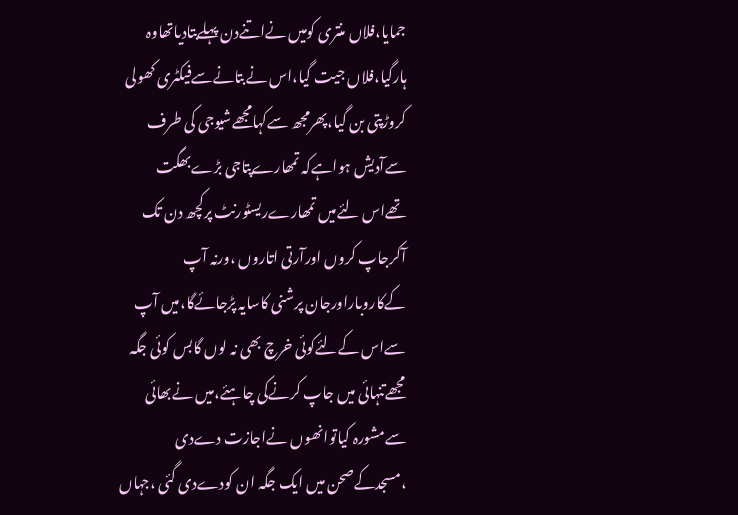جمایا،فلاں منتری کومیں نےاتنےدن پہلےبتادیاتھاوہ ہارگیا،فلاں جیت گیا،اس نےبتانےسےفیکٹری کھولی کروڑپتی بن گیا،پھرمجھ سےکہامجھےشیوجی کی طرف سےآدیش ہواہےکہ تمھارےپتاجی بڑےبھگت تھےاس لئےمیں تمھارےریسٹورنٹ پرکچھ دن تک آکرجاپ کروں اورآرتی اتاروں ،ورنہ آپ کےکاروباراورجان پرشنی کاسایہ پڑجائےگا،میں آپ سےاس کےلئےکوئی خرچ بھی نہ لوں گابس کوئی جگہ مجھےتنہائی میں جاپ کرنےکی چاہئے،میں نےبھائی سےمشورہ کیاتوانھوں نےاجازت دےدی ،مسجدکےصحن میں ایک جگہ ان کودےدی گئی ،جہاں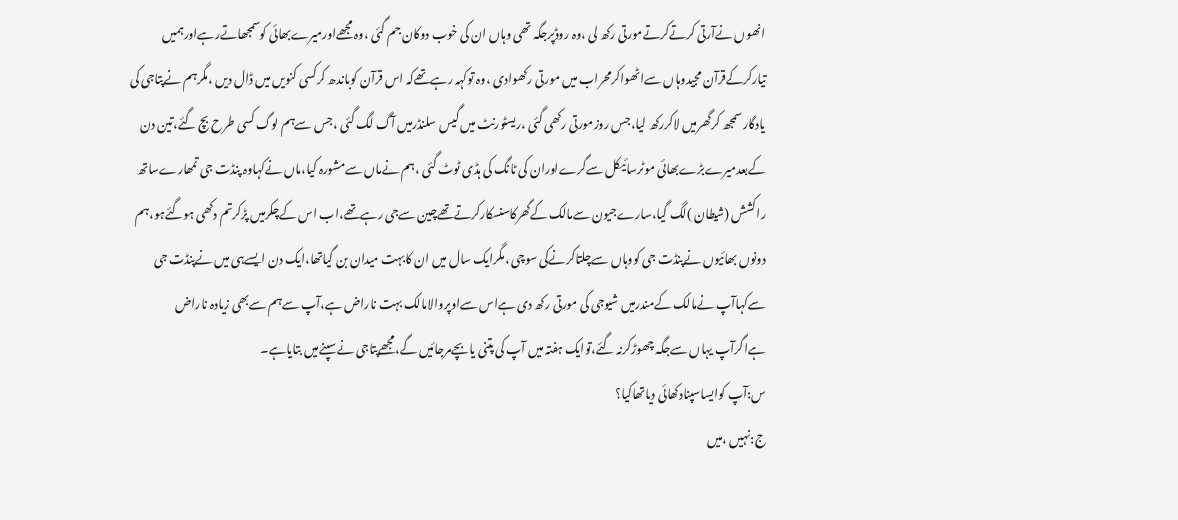انھوں نےآرتی کرتےکرتےمورتی رکھ لی ،وہ روڈپرجگہ تھی وہاں ان کی خوب دوکان جم گئی ،وہ مجھےاورمیرےبھائی کوسمجھاتےرہےاورہمیں تیارکرکےقرآن مجیدوہاں سےاٹھواکرمحراب میں مورتی رکھوادی ،وہ توکہہ رہےتھےکہ اس قرآن کوباندھ کرکسی کنویں میں ڈال دیں ،مگرہم نےپتاجی کی یادگارسمجھ کرگھرمیں لاکررکھ لیا،جس روزمورتی رکھی گئی ،ریسٹورنٹ میں گیس سلنڈرمیں آگ لگ گئی ،جس سےہم لوگ کسی طرح بچ گئے،تین دن کےبعدمیرےبڑےبھائی موٹرسائیکل سےگرےاوران کی ٹانگ کی ہڈی ٹوٹ گئی ،ہم نےماں سےمشورہ کیا،ماں نےکہاوہ پنڈت جی تمھارےساتھ راکشش (شیطان )لگ گیا،سارےجیون سےمالک کےگھرکاسنسکارکرتےتھےچین سےجی رہےتھے،اب اس کےچکرمیں پڑکرتم دکھی ہوگئےہو،ہم دونوں بھائیوں نےپنڈت جی کووہاں سےچلتاکرنےکی سوچی ،مگرایک سال میں ان کابہت میدان بن گیاتھا،ایک دن ایسےہی میں نےپنڈت جی سےکہاآپ نےمالک کےمندرمیں شیوجی کی مورتی رکھ دی ہےاس سےاوپروالامالک بہت ناراض ہے،آپ سےہم سےبھی زیادہ ناراض ہےاگرآپ یہاں سےجگہ چھوڑکرنہ گئے،توایک ہفتہ میں آپ کی پتنی یابچےمرجائیں گے،مجھےپتاجی نےسپنےمیں بتایاہے۔
س:آپ کوایساسپنادکھائی دیاتھاکیا؟
ج:نہیں ،میں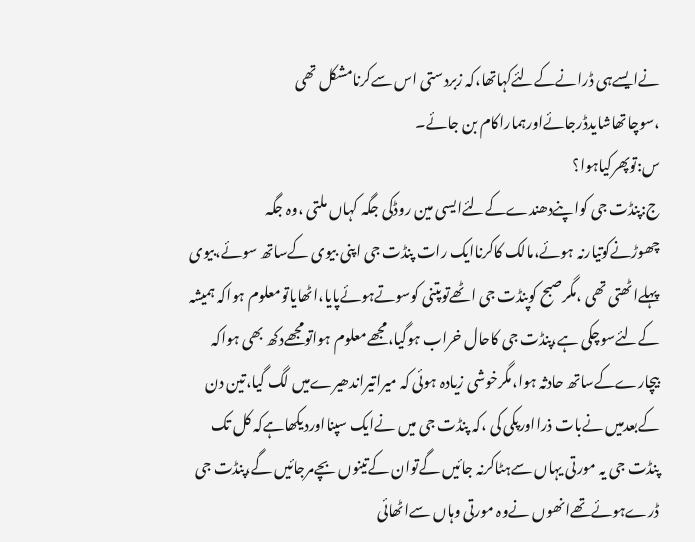نےایسےہی ڈرانےکےلئےکہاتھا،کہ زبردستی اس سےکرنامشکل تھی ،سوچاتھاشایدڈرجائےاورہماراکام بن جائے۔
س:توپھرکیاہوا؟
ج:پنڈت جی کواپنےدھندےکےلئےایسی مین روڈکی جگہ کہاں ملتی ،وہ جگہ چھوڑنےکوتیارنہ ہوئے،مالک کاکرناایک رات پنڈت جی اپنی بیوی کےساتھ سوئے،بیوی پہلےاٹھتی تھی ،مگرصبح کوپنڈت جی اٹھےتوپتنی کوسوتےہوئےپایا،اٹھایاتومعلوم ہواکہ ہمیشہ کےلئےسوچکی ہے،پنڈت جی کاحال خراب ہوگیا،مجھےمعلوم ہواتومجھےدکھ بھی ہواکہ بیچارےکےساتھ حادثہ ہوا،مگرخوشی زیادہ ہوئی کہ میراتیراندھیرےمیں لگ گیا،تین دن کےبعدمیں نےبات ذرااورپکی کی ،کہ پنڈت جی میں نےایک سپنااوردیکھاہےکہ کل تک پنڈت جی یہ مورتی یہاں سےہٹاکرنہ جائیں گےتوان کےتینوں بچےمرجائیں گے،پنڈت جی ڈرےہوئےتھےانھوں نےوہ مورتی وہاں سےاٹھائی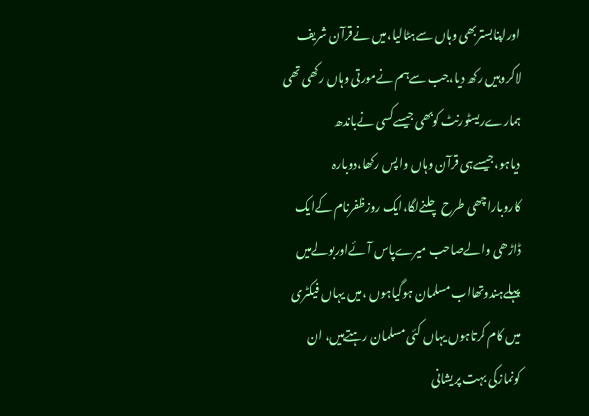اوراپنابستربھی وہاں سےہٹالیا،میں نےقرآن شریف لاکروہیں رکھ دیا،جب سےہم نےمورتی وہاں رکھی تھی ہمارےریسٹورنٹ کوبھی جیسےکسی نےباندھ دیاہو،جیسےہی قرآن وہاں واپس رکھا،دوبارہ کاروباراچھی طرح چلنےلگا،ایک روزظفرنام کےایک ڈاڑھی والےصاحب میرےپاس آئےاوربولےمیں پہلےہندوتھااب مسلمان ہوگیاہوں ،میں یہاں فیکٹری میں کام کرتاہوں یہاں کئی مسلمان رہتےہیں، ان کونمازکی بہت پریشانی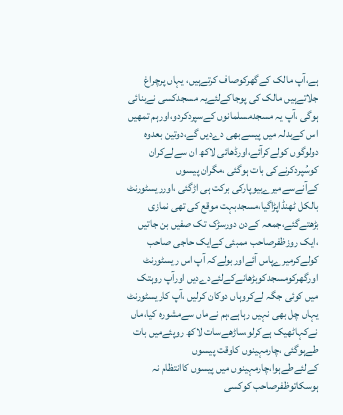ہے،آپ مالک کےگھرکوصاف کرتےہیں، یہاں پرچراغ جلاتےہیں مالک کی پوجاکےلئےیہ مسجدکسی نےبنائی ہوگی ،آپ یہ مسجدمسلمانوں کےسپردکردو،اورہم تمھیں اس کےبدلہ میں پیسےبھی دےدیں گے،دوتین بعدوہ دولوگوں کولےکرآئے،اورڈھائی لاکھ ان سےلےکران کوسُپردکرنےکی بات ہوگئی ،مگران پیسوں کےآنےسےمیرےبیوپارکی برکت ہی اڑگئی ،اورریسٹورنٹ بالکل ٹھنڈاپڑاگیا،مسجدبہت موقع کی تھی نمازی بڑھتےگئے،جمعہ کےدن دورسڑک تک صفیں بن جاتیں ،ایک روزظفرصاحب ممبئی کےایک حاجی صاحب کولےکرمیرےپاس آئےاوربولےکہ آپ اس ریسٹورنٹ اورگھرکومسجدکوبڑھانےکےلئےدےدیں اورآپ روہتک میں کوئی جگہ لےکروہاں دوکان کرلیں ،آپ کاریسٹورنٹ یہاں چل بھی نہیں رہاہے،ہم نےماں سےمشورہ کیا،ماں نےکہاٹھیک ہےکرلو،ساڑھےسات لاکھ روپئےمیں بات طےہوگئی ،چارمہینوں کاوقت پیسوں کےلئےطےہوا،چارمہینوں میں پیسوں کاانتظام نہ ہوسکاتوظفرصاحب کوکسی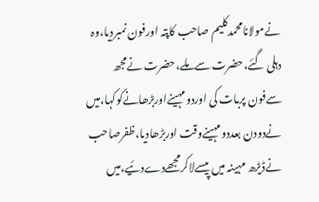نےمولانامحمدکلیم صاحب کاپتہ اورفون نمبردیا،وہ دہلی گئے،حضرت سےملے،حضرت نےمجھ سےفون پربات کی اوردومہینےاوربڑھانےکوکہا،میں نےدودن بعددومہینےوقت اوربڑھادیا،ظفرصاحب نےڈیڑھ مہینہ میں پیسےلاکرمجھےدےدئیے،میں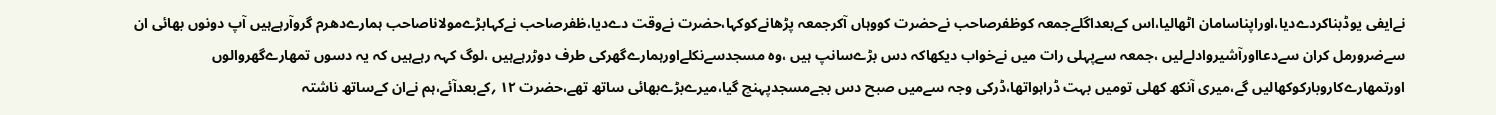نےایفی یوڈبناکردےدیا،اوراپناسامان اٹھالیا،اس کےبعداگلےجمعہ کوظفرصاحب نےحضرت کووہاں آکرجمعہ پڑھانےکوکہا،حضرت نےوقت دےدیا،ظفرصاحب نےکہابڑےمولاناصاحب ہمارےدھرم گروآرہےہیں آپ دونوں بھائی ان سےضرورمل کران سےدعااورآشیروادلےلیں ،جمعہ سےپہلی رات میں نےخواب دیکھاکہ دس بڑےسانپ ہیں ،وہ مسجدسےنکلےاورہمارےگھرکی طرف دوڑرہےہیں ،لوگ کہہ رہےہیں کہ یہ دسوں تمھارےگھروالوں اورتمھارےکاروبارکوکھالیں گے،میری آنکھ کھلی تومیں بہت ڈراہواتھا،ڈرکی وجہ سےمیں صبح دس بجےمسجدپہنچ گیا،میرےبڑےبھائی ساتھ تھے،حضرت ۱۲ ؍کےبعدآئے،ہم نےان کےساتھ ناشتہ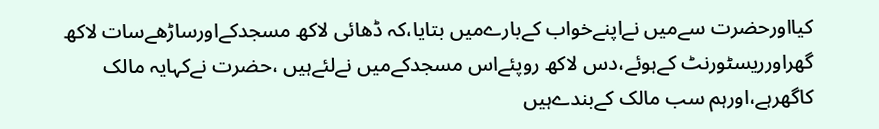کیااورحضرت سےمیں نےاپنےخواب کےبارےمیں بتایا،کہ ڈھائی لاکھ مسجدکےاورساڑھےسات لاکھ گھراورریسٹورنٹ کےہوئے،دس لاکھ روپئےاس مسجدکےمیں نےلئےہیں ،حضرت نےکہایہ مالک کاگھرہے،اورہم سب مالک کےبندےہیں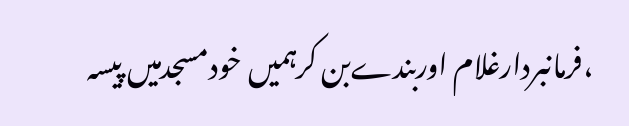،فرمانبردارغلام اوربندےبن کرہمیں خودمسجدمیں پیسہ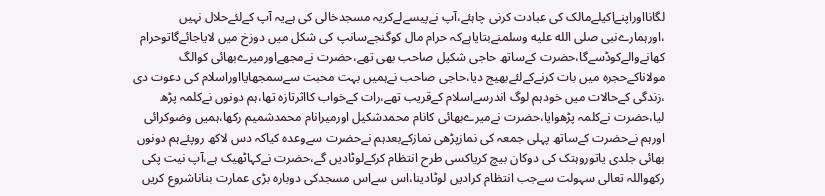لگانااوراپنےاکیلےمالک کی عبادت کرنی چاہئے،آپ نےپیسےلےکریہ مسجدخالی کی ہےیہ آپ کےلئےحلال نہیں ،اورہمارےنبی صلى الله عليه وسلمنےبتایاہےکہ حرام مال کوگنجےسانپ کی شکل میں دوزخ میں لایاجائےگاتوحرام کھانےوالےکوڈسےگا،حضرت کےساتھ حاجی شکیل صاحب بھی تھے،حضرت نےمجھےاورمیرےبھائی کوالگ مولاناکےحجرہ میں بات کرنےکےلئےبھیج دیا،حاجی صاحب نےہمیں بہت محبت سےسمجھایااوراسلام کی دعوت دی ،زندگی کےحالات میں خودہم لوگ اندرسےاسلام کےقریب تھے،رات کےخواب کااثرتازہ تھا،ہم دونوں نےکلمہ پڑھ لیا،حضرت نےکلمہ پڑھوایا،حضرت نےمیرےبھائی کانام محمدشکیل اورمیرانام محمدشمیم رکھا،ہمیں وضوکرائی اورہم نےحضرت کےساتھ پہلی جمعہ کی نمازپڑھی نمازکےبعدہم نےحضرت سےوعدہ کیاکہ دس لاکھ روپئےہم دونوں بھائی جلدی یاتوروہتک کی دوکان بیچ کریاکسی طرح انتظام کرکےلوٹادیں گے،حضرت نےکہاٹھیک ہے،آپ نیت پکی رکھواللہ تعالی سہولت سےجب انتظام کرادیں لوٹادینا،اس سےاس مسجدکی دوبارہ بڑی عمارت بناناشروع کریں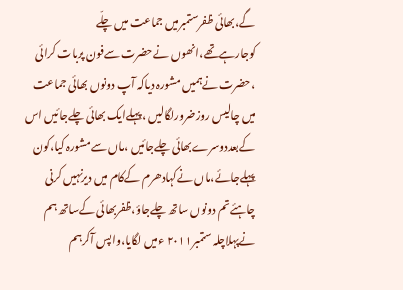گے،بھائی ظفرستمبرمیں جماعت میں چلّے کوجارہےتھے،انھوں نےحضرت سےفون پربات کرائی ،حضرت نےہمیں مشورہ دیاکہ آپ دونوں بھائی جماعت میں چالیس روزضرورلگالیں ،پہلےایک بھائی چلےجائیں اس کےبعددوسرےبھائی چلےجائیں ،ماں سےمشورہ کیا،کون پہلےجائے،ماں نےکہادھرم کےکام میں دیرنہیں کرنی چاہئےتم دونوں ساتھ چلےجاؤ،ظفربھائی کےساتھ ہم نےپہلاچلہ ستمبر۲۰۱۱ ءمیں لگایا،واپس آکرہم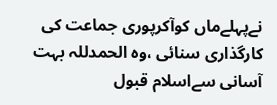نےپہلےماں کوآکرپوری جماعت کی کارگذاری سنائی ،وہ الحمدللہ بہت آسانی سےاسلام قبول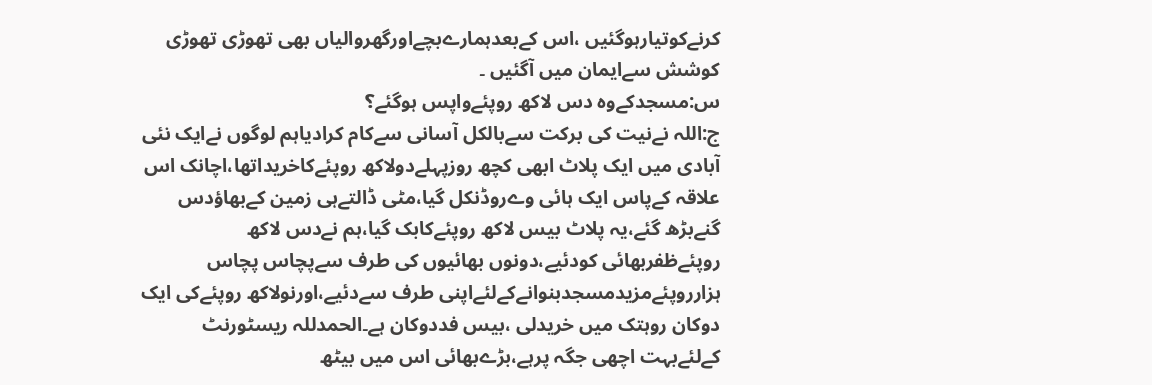کرنےکوتیارہوگئیں ،اس کےبعدہمارےبچےاورگھروالیاں بھی تھوڑی تھوڑی کوشش سےایمان میں آگئیں ۔
س:مسجدکےوہ دس لاکھ روپئےواپس ہوگئے؟
ج:اللہ نےنیت کی برکت سےبالکل آسانی سےکام کرادیاہم لوگوں نےایک نئی آبادی میں ایک پلاٹ ابھی کچھ روزپہلےدولاکھ روپئےکاخریداتھا،اچانک اس علاقہ کےپاس ایک ہائی وےروڈنکل گیا،مٹی ڈالتےہی زمین کےبھاؤدس گنےبڑھ گئے،یہ پلاٹ بیس لاکھ روپئےکابک گیا،ہم نےدس لاکھ روپئےظفربھائی کودئیے،دونوں بھائیوں کی طرف سےپچاس پچاس ہزارروپئےمزیدمسجدبنوانےکےلئےاپنی طرف سےدئیے،اورنولاکھ روپئےکی ایک دوکان روہتک میں خریدلی ،بیس فددوکان ہے۔الحمدللہ ریسٹورنٹ کےلئےبہت اچھی جگہ پرہے،بڑےبھائی اس میں بیٹھ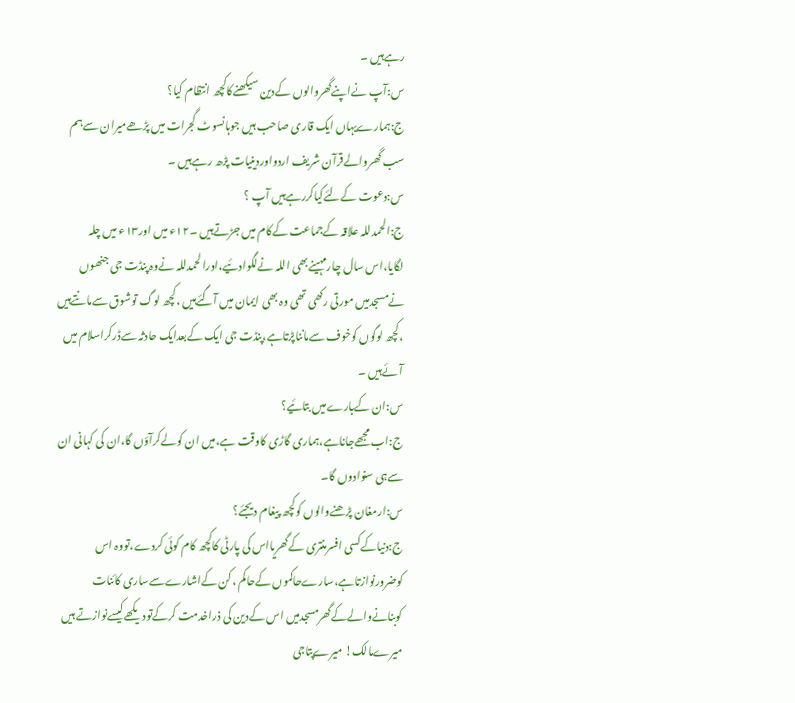رہےہیں ۔
س:آپ نےاپنےگھروالوں کےدین سیکھنےکاکچھ انتظام کیا؟
ج:ہمارےیہاں ایک قاری صاحب ہیں جوہانسوٹ گجرات میں پڑھےمیران سےہم سب گھروالےقرآن شریف اردواوردینیات پڑھ رہےہیں ۔
س:دعوت کےلئےکیاکررہےہیں آپ ؟
ج:الحمدللہ علاقہ کےجماعت کےکام میں جڑتےہیں ۔۱۲ء میں اور۱۳ء میں چلہ لگایا،اس سال چارمہینےبھی اللہ نےلگوادئیے،اورالحمدللہ نےوہ پنڈت جی جنھوں نےمسجدمیں مورتی رکھی تھی وہ بھی ایمان میں آگئےہیں ،کچھ لوگ توشوق سےمانتےہیں ،کچھ لوگوں کوخوف سےمانناپڑتاہے،پنڈت جی ایک کےبعدایک حادثہ سےڈرکراسلام میں آئےہیں ۔
س:ان کےبارےمیں بتائیے؟
ج:اب مجھےجاناہے،ہماری گاڑی کاوقت ہے،میں ان کولےکرآؤں گا،ان کی کہانی ان سےہی سنوادوں گا۔
س:ارمغان پڑھنےوالوں کوکچھ پیغام دیجئے؟
ج:دنیاکےکسی افسرمنتری کےگھریااس کی پارٹی کاکچھ کام کوئی کردے،تووہ اس کوضرورنوازتاہے،سارےحاکموں کےحاکم ،کن کےاشارےسےساری کائنات کوبنانےوالےکےگھرمسجدمیں اس کےدین کی ذراخدمت کرکےتودیکھےکیسےنوازتے ہیں میرےمالک! میرےپتاجی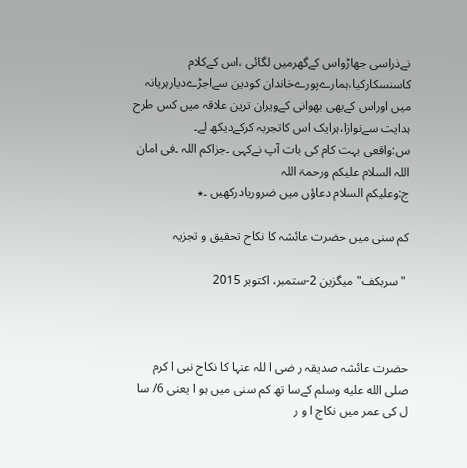نےذراسی جھاڑواس کےگھرمیں لگائی ،اس کےکلام کاسنسکارکیا،ہمارےپورےخاندان کودین سےاجڑےدیارہریانہ میں اوراس کےبھی بھوانی کےویران ترین علاقہ میں کس طرح ہدایت سےنوازا،ہرایک اس کاتجربہ کرکےدیکھ لے۔
س:واقعی بہت کام کی بات آپ نےکہی ۔جزاکم اللہ ۔فی امان اللہ السلام علیکم ورحمۃ اللہ
ج:وعلیکم السلام دعاؤں میں ضروریادرکھیں ۔٭

کم سنی میں حضرت عائشہ کا نکاح تحقیق و تجزیہ

 "سربکف" میگزین 2-ستمبر، اکتوبر 2015



حضرت عائشہ صدیقہ ر ضی ا للہ عنہا کا نکاح نبی ا کرم صلى الله عليه وسلم کےسا تھ کم سنی میں ہو ا یعنی 6/ سا ل کی عمر میں نکاج ا و ر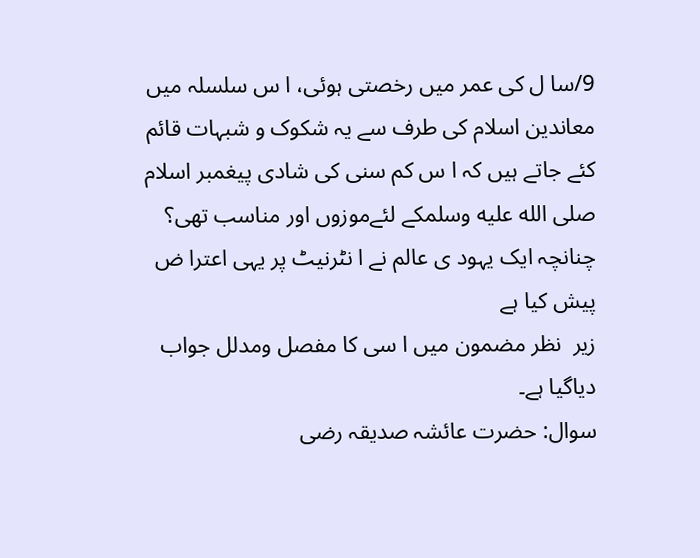9/سا ل کی عمر میں رخصتی ہوئی، ا س سلسلہ میں معاندین اسلام کی طرف سے یہ شکوک و شبہات قائم کئے جاتے ہیں کہ ا س کم سنی کی شادی پیغمبر اسلام صلى الله عليه وسلمکے لئےموزوں اور مناسب تھی؟ چنانچہ ایک یہود ی عالم نے ا نٹرنیٹ پر یہی اعترا ض پیش کیا ہے
زیر  نظر مضمون میں ا سی کا مفصل ومدلل جواب دیاگیا ہے۔
سوال: حضرت عائشہ صدیقہ رضی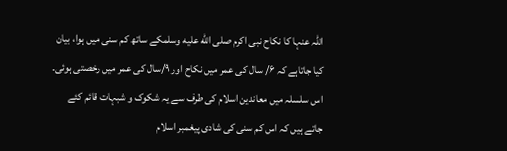اللہ عنہا کا نکاح نبی اکرم صلى الله عليه وسلمکے ساتھ کم سنی میں ہوا، بیان کیا جاتاہے کہ ۶/ سال کی عمر میں نکاح اور ۹/سال کی عمر میں رخصتی ہوئی۔ اس سلسلہ میں معاندین اسلام کی طرف سے یہ شکوک و شبہات قائم کئے جاتے ہیں کہ اس کم سنی کی شادی پیغمبر اسلام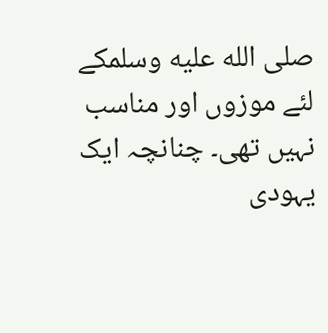صلى الله عليه وسلمکے لئے موزوں اور مناسب نہیں تھی۔ چنانچہ ایک یہودی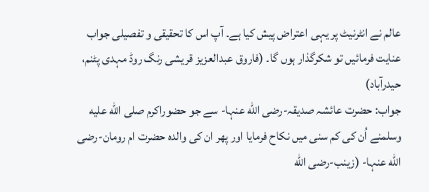عالم نے انٹرنیٹ پر یہی اعتراض پیش کیا ہے۔ آپ اس کا تحقیقی و تفصیلی جواب عنایت فرمائیں تو شکرگذار ہوں گا۔ (فاروق عبدالعزیز قریشی رنگ روڈ مہدی پٹنم، حیدرآباد)
جواب: حضرت عائشہ صدیقہ-رضی الله عنہا- سے جو حضوراکرم صلى الله عليه وسلمنے اُن کی کم سنی میں نکاح فرمایا اور پھر ان کی والدہ حضرت ام رومان-رضی الله عنہا- (زینب-رضی الله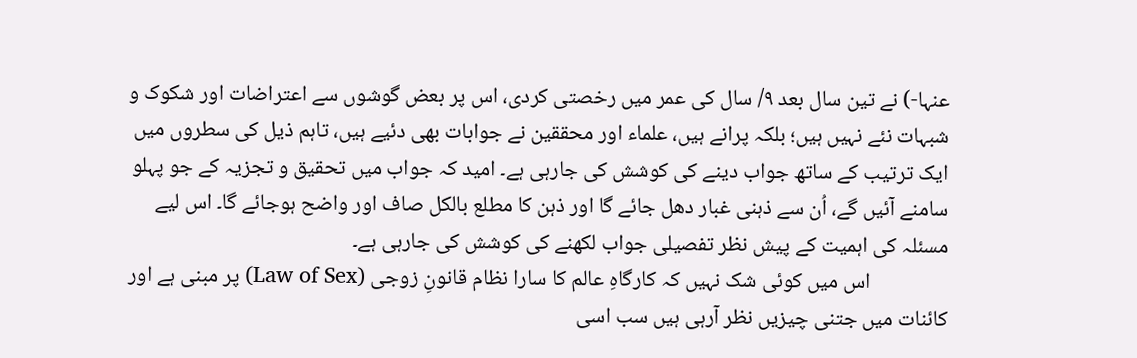عنہا-) نے تین سال بعد ۹/ سال کی عمر میں رخصتی کردی، اس پر بعض گوشوں سے اعتراضات اور شکوک و شبہات نئے نہیں ہیں؛ بلکہ پرانے ہیں، علماء اور محققین نے جوابات بھی دئیے ہیں، تاہم ذیل کی سطروں میں ایک ترتیب کے ساتھ جواب دینے کی کوشش کی جارہی ہے۔ امید کہ جواب میں تحقیق و تجزیہ کے جو پہلو سامنے آئیں گے، اُن سے ذہنی غبار دھل جائے گا اور ذہن کا مطلع بالکل صاف اور واضح ہوجائے گا۔ اس لیے مسئلہ کی اہمیت کے پیش نظر تفصیلی جواب لکھنے کی کوشش کی جارہی ہے۔
                اس میں کوئی شک نہیں کہ کارگاہِ عالم کا سارا نظام قانونِ زوجی (Law of Sex) پر مبنی ہے اور کائنات میں جتنی چیزیں نظر آرہی ہیں سب اسی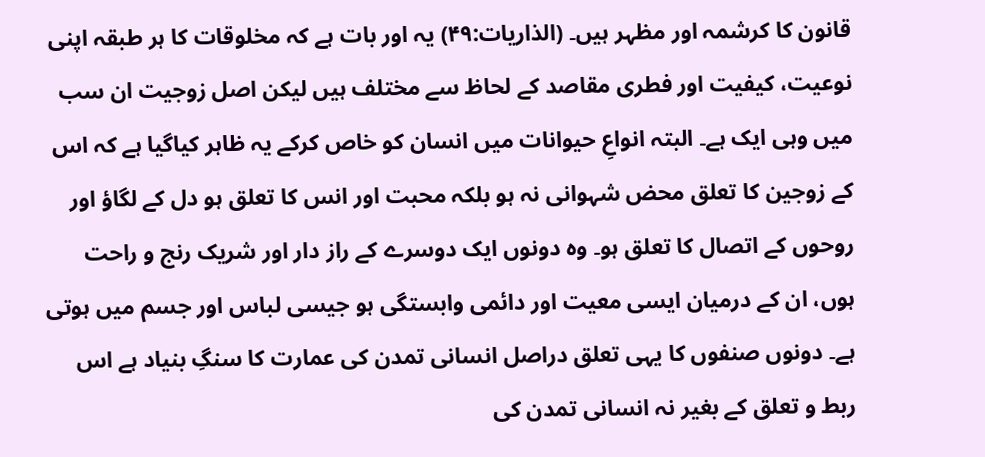قانون کا کرشمہ اور مظہر ہیں۔ (الذاریات:۴۹) یہ اور بات ہے کہ مخلوقات کا ہر طبقہ اپنی نوعیت، کیفیت اور فطری مقاصد کے لحاظ سے مختلف ہیں لیکن اصل زوجیت ان سب میں وہی ایک ہے۔ البتہ انواعِ حیوانات میں انسان کو خاص کرکے یہ ظاہر کیاگیا ہے کہ اس کے زوجین کا تعلق محض شہوانی نہ ہو بلکہ محبت اور انس کا تعلق ہو دل کے لگاؤ اور روحوں کے اتصال کا تعلق ہو۔ وہ دونوں ایک دوسرے کے راز دار اور شریک رنج و راحت ہوں، ان کے درمیان ایسی معیت اور دائمی وابستگی ہو جیسی لباس اور جسم میں ہوتی ہے۔ دونوں صنفوں کا یہی تعلق دراصل انسانی تمدن کی عمارت کا سنگِ بنیاد ہے اس ربط و تعلق کے بغیر نہ انسانی تمدن کی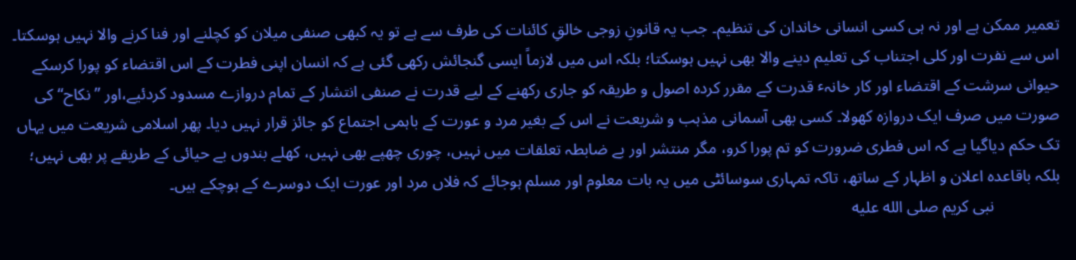تعمیر ممکن ہے اور نہ ہی کسی انسانی خاندان کی تنظیم۔ جب یہ قانونِ زوجی خالقِ کائنات کی طرف سے ہے تو یہ کبھی صنفی میلان کو کچلنے اور فنا کرنے والا نہیں ہوسکتا۔ اس سے نفرت اور کلی اجتناب کی تعلیم دینے والا بھی نہیں ہوسکتا؛ بلکہ اس میں لازماً ایسی گنجائش رکھی گئی ہے کہ انسان اپنی فطرت کے اس اقتضاء کو پورا کرسکے حیوانی سرشت کے اقتضاء اور کار خانہٴ قدرت کے مقرر کردہ اصول و طریقہ کو جاری رکھنے کے لیے قدرت نے صنفی انتشار کے تمام دروازے مسدود کردئیے،اور ”نکاح“ کی صورت میں صرف ایک دروازہ کھولا۔ کسی بھی آسمانی مذہب و شریعت نے اس کے بغیر مرد و عورت کے باہمی اجتماع کو جائز قرار نہیں دیا۔ پھر اسلامی شریعت میں یہاں تک حکم دیاگیا ہے کہ اس فطری ضرورت کو تم پورا کرو، مگر منتشر اور بے ضابطہ تعلقات میں نہیں، چوری چھپے بھی نہیں، کھلے بندوں بے حیائی کے طریقے پر بھی نہیں؛ بلکہ باقاعدہ اعلان و اظہار کے ساتھ، تاکہ تمہاری سوسائٹی میں یہ بات معلوم اور مسلم ہوجائے کہ فلاں مرد اور عورت ایک دوسرے کے ہوچکے ہیں۔
                نبی کریم صلى الله عليه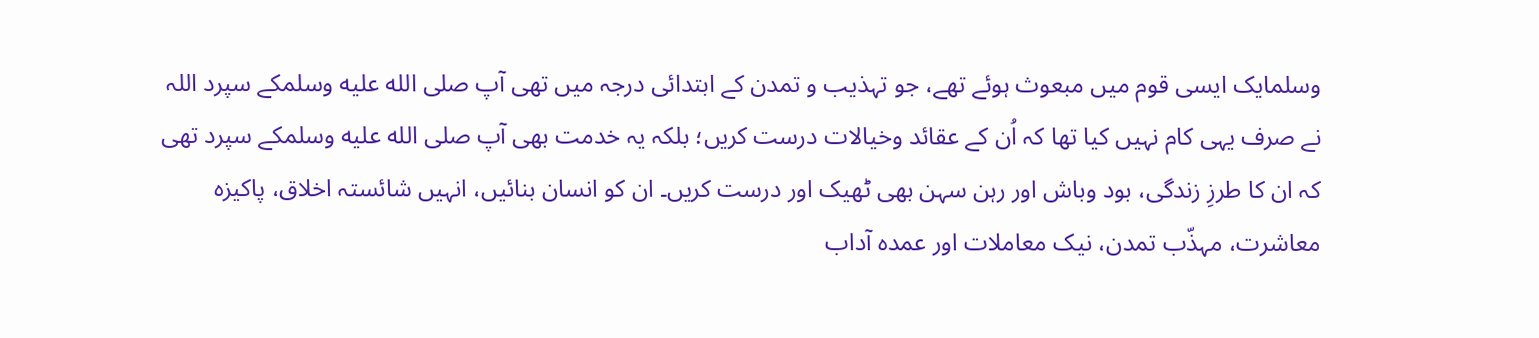وسلمایک ایسی قوم میں مبعوث ہوئے تھے، جو تہذیب و تمدن کے ابتدائی درجہ میں تھی آپ صلى الله عليه وسلمکے سپرد اللہ نے صرف یہی کام نہیں کیا تھا کہ اُن کے عقائد وخیالات درست کریں؛ بلکہ یہ خدمت بھی آپ صلى الله عليه وسلمکے سپرد تھی کہ ان کا طرزِ زندگی، بود وباش اور رہن سہن بھی ٹھیک اور درست کریں۔ ان کو انسان بنائیں، انہیں شائستہ اخلاق، پاکیزہ معاشرت، مہذّب تمدن، نیک معاملات اور عمدہ آداب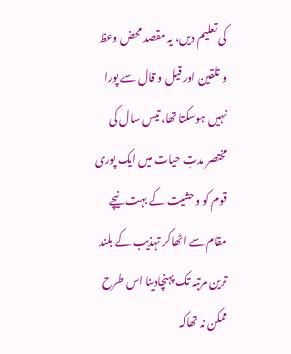کی تعلیم دیں، یہ مقصد محض وعظ و تلقین اور قیل و قال سے پورا نہیں ہوسکتا تھا، تیس سال کی مختصر مدتِ حیات میں ایک پوری قوم کو وحشیت کے بہت نیچے مقام سے اٹھاکر تہذیب کے بلند ترین مرتبہ تک پہنچادینا اس طرح ممکن نہ تھاکہ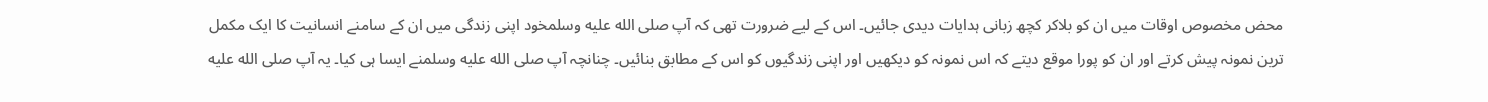محض مخصوص اوقات میں ان کو بلاکر کچھ زبانی ہدایات دیدی جائیں۔ اس کے لیے ضرورت تھی کہ آپ صلى الله عليه وسلمخود اپنی زندگی میں ان کے سامنے انسانیت کا ایک مکمل ترین نمونہ پیش کرتے اور ان کو پورا موقع دیتے کہ اس نمونہ کو دیکھیں اور اپنی زندگیوں کو اس کے مطابق بنائیں۔ چنانچہ آپ صلى الله عليه وسلمنے ایسا ہی کیا۔ یہ آپ صلى الله عليه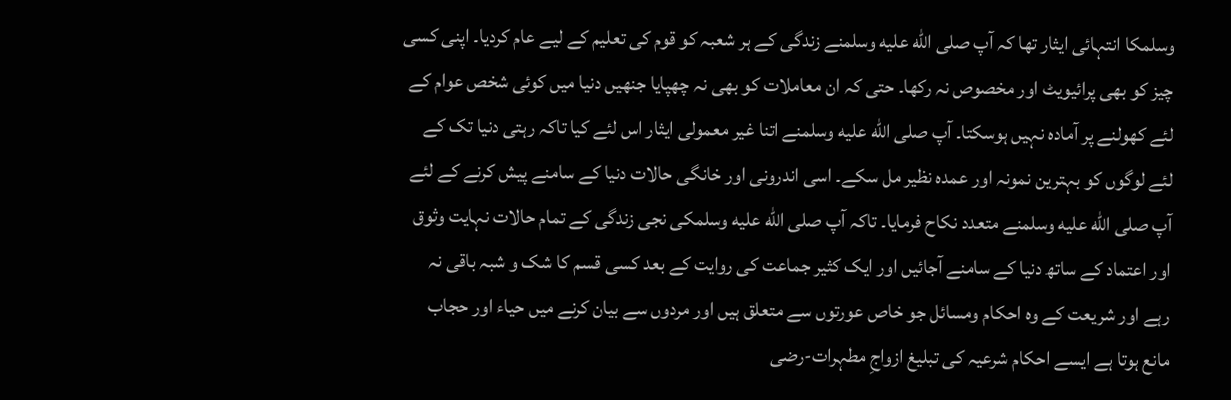وسلمکا انتہائی ایثار تھا کہ آپ صلى الله عليه وسلمنے زندگی کے ہر شعبہ کو قوم کی تعلیم کے لیے عام کردیا۔ اپنی کسی چیز کو بھی پرائیویٹ اور مخصوص نہ رکھا۔ حتی کہ ان معاملات کو بھی نہ چھپایا جنھیں دنیا میں کوئی شخص عوام کے لئے کھولنے پر آمادہ نہیں ہوسکتا۔ آپ صلى الله عليه وسلمنے اتنا غیر معمولی ایثار اس لئے کیا تاکہ رہتی دنیا تک کے لئے لوگوں کو بہترین نمونہ اور عمدہ نظیر مل سکے۔ اسی اندرونی اور خانگی حالات دنیا کے سامنے پیش کرنے کے لئے آپ صلى الله عليه وسلمنے متعدد نکاح فرمایا۔ تاکہ آپ صلى الله عليه وسلمکی نجی زندگی کے تمام حالات نہایت وثوق اور اعتماد کے ساتھ دنیا کے سامنے آجائیں اور ایک کثیر جماعت کی روایت کے بعد کسی قسم کا شک و شبہ باقی نہ رہے اور شریعت کے وہ احکام ومسائل جو خاص عورتوں سے متعلق ہیں اور مردوں سے بیان کرنے میں حیاء اور حجاب مانع ہوتا ہے ایسے احکام شرعیہ کی تبلیغ ازواجِ مطہرات-رضی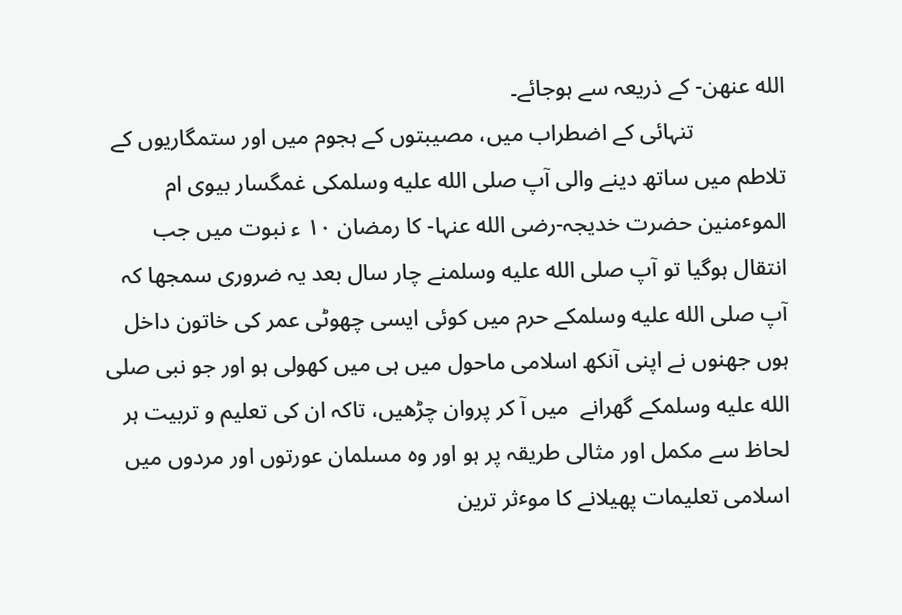الله عنهن- کے ذریعہ سے ہوجائے۔
                تنہائی کے اضطراب میں، مصیبتوں کے ہجوم میں اور ستمگاریوں کے تلاطم میں ساتھ دینے والی آپ صلى الله عليه وسلمکی غمگسار بیوی ام الموٴمنین حضرت خدیجہ-رضی الله عنہا- کا رمضان ۱۰ ء نبوت میں جب انتقال ہوگیا تو آپ صلى الله عليه وسلمنے چار سال بعد یہ ضروری سمجھا کہ آپ صلى الله عليه وسلمکے حرم میں کوئی ایسی چھوٹی عمر کی خاتون داخل ہوں جھنوں نے اپنی آنکھ اسلامی ماحول میں ہی میں کھولی ہو اور جو نبی صلى الله عليه وسلمکے گھرانے  میں آ کر پروان چڑھیں، تاکہ ان کی تعلیم و تربیت ہر لحاظ سے مکمل اور مثالی طریقہ پر ہو اور وہ مسلمان عورتوں اور مردوں میں اسلامی تعلیمات پھیلانے کا موٴثر ترین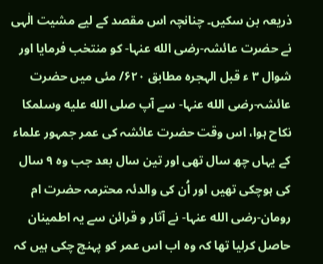ذریعہ بن سکیں۔ چنانچہ اس مقصد کے لیے مشیت الٰہی نے حضرت عائشہ-رضی الله عنہا- کو منتخب فرمایا اور شوال ۳ ء قبل الہجرہ مطابق ۶۲۰/ مئی میں حضرت عائشہ-رضی الله عنہا- سے آپ صلى الله عليه وسلمکا نکاح ہوا، اس وقت حضرت عائشہ کی عمر جمہور علماء کے یہاں چھ سال تھی اور تین سال بعد جب وہ ۹ سال کی ہوچکی تھیں اور اُن کی والدئہ محترمہ حضرت ام رومان-رضی الله عنہا- نے آثار و قرائن سے یہ اطمینان حاصل کرلیا تھا کہ وہ اب اس عمر کو پہنچ چکی ہیں کہ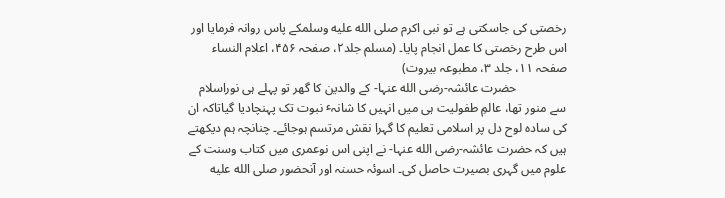رخصتی کی جاسکتی ہے تو نبی اکرم صلى الله عليه وسلمکے پاس روانہ فرمایا اور اس طرح رخصتی کا عمل انجام پایا۔ (مسلم جلد۲، صفحہ ۴۵۶، اعلام النساء صفحہ ۱۱، جلد ۳، مطبوعہ بیروت)
                حضرت عائشہ-رضی الله عنہا- کے والدین کا گھر تو پہلے ہی نوراسلام سے منور تھا، عالمِ طفولیت ہی میں انہیں کا شانہٴ نبوت تک پہنچادیا گیاتاکہ ان کی سادہ لوح دل پر اسلامی تعلیم کا گہرا نقش مرتسم ہوجائے۔ چنانچہ ہم دیکھتے ہیں کہ حضرت عائشہ-رضی الله عنہا- نے اپنی اس نوعمری میں کتاب وسنت کے علوم میں گہری بصیرت حاصل کی۔ اسوئہ حسنہ اور آنحضور صلى الله عليه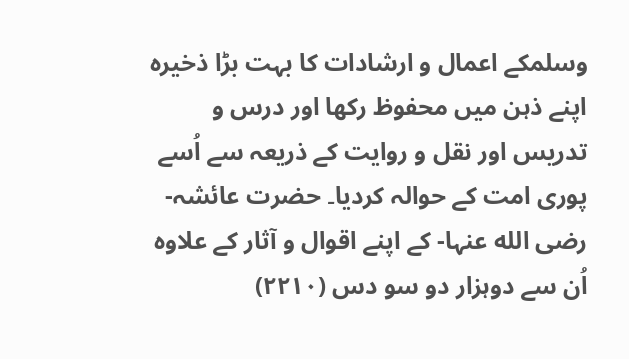وسلمکے اعمال و ارشادات کا بہت بڑا ذخیرہ اپنے ذہن میں محفوظ رکھا اور درس و تدریس اور نقل و روایت کے ذریعہ سے اُسے پوری امت کے حوالہ کردیا۔ حضرت عائشہ-رضی الله عنہا- کے اپنے اقوال و آثار کے علاوہ اُن سے دوہزار دو سو دس (۲۲۱۰)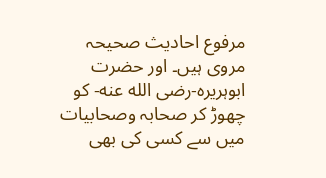مرفوع احادیث صحیحہ مروی ہیں۔ اور حضرت ابوہریرہ-رضی الله عنه- کو چھوڑ کر صحابہ وصحابیات میں سے کسی کی بھی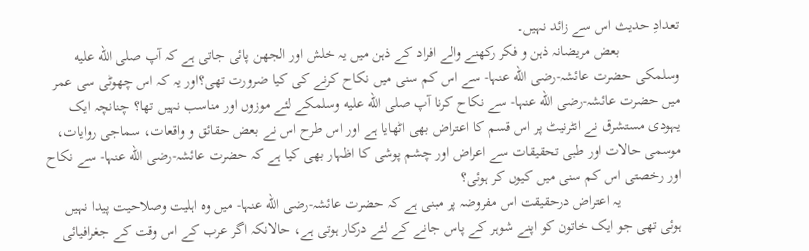تعدادِ حدیث اس سے زائد نہیں۔
                بعض مریضانہ ذہن و فکر رکھنے والے افراد کے ذہن میں یہ خلش اور الجھن پائی جاتی ہے کہ آپ صلى الله عليه وسلمکی حضرت عائشہ-رضی الله عنہا- سے اس کم سنی میں نکاح کرنے کی کیا ضرورت تھی؟اور یہ کہ اس چھوٹی سی عمر میں حضرت عائشہ-رضی الله عنہا- سے نکاح کرنا آپ صلى الله عليه وسلمکے لئے موزوں اور مناسب نہیں تھا؟ چنانچہ ایک یہودی مستشرق نے انٹرنیٹ پر اس قسم کا اعتراض بھی اٹھایا ہے اور اس طرح اس نے بعض حقائق و واقعات، سماجی روایات، موسمی حالات اور طبی تحقیقات سے اعراض اور چشم پوشی کا اظہار بھی کیا ہے کہ حضرت عائشہ-رضی الله عنہا- سے نکاح اور رخصتی اس کم سنی میں کیوں کر ہوئی؟
                یہ اعتراض درحقیقت اس مفروضہ پر مبنی ہے کہ حضرت عائشہ-رضی الله عنہا- میں وہ اہلیت وصلاحیت پیدا نہیں ہوئی تھی جو ایک خاتون کو اپنے شوہر کے پاس جانے کے لئے درکار ہوتی ہے، حالانکہ اگر عرب کے اس وقت کے جغرافیائی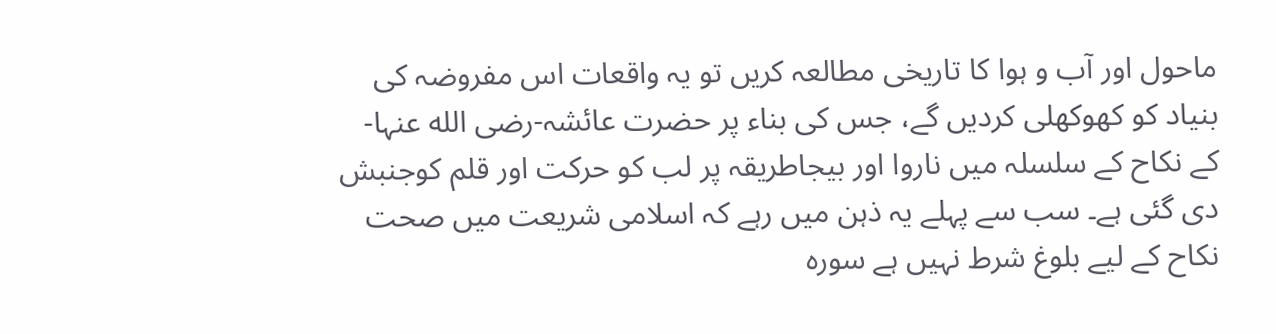ماحول اور آب و ہوا کا تاریخی مطالعہ کریں تو یہ واقعات اس مفروضہ کی بنیاد کو کھوکھلی کردیں گے، جس کی بناء پر حضرت عائشہ-رضی الله عنہا- کے نکاح کے سلسلہ میں ناروا اور بیجاطریقہ پر لب کو حرکت اور قلم کوجنبش دی گئی ہے۔ سب سے پہلے یہ ذہن میں رہے کہ اسلامی شریعت میں صحت نکاح کے لیے بلوغ شرط نہیں ہے سورہ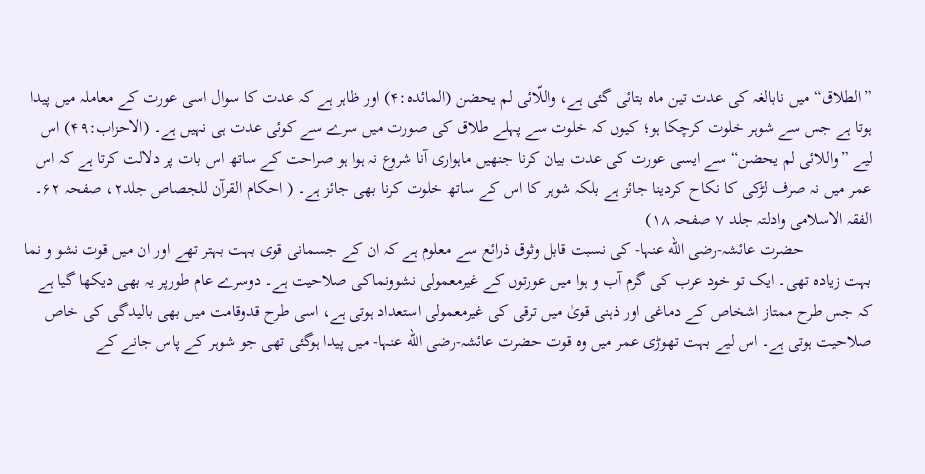”الطلاق“ میں نابالغہ کی عدت تین ماہ بتائی گئی ہے، واللّائی لم یحضن (المائدہ:۴) اور ظاہر ہے کہ عدت کا سوال اسی عورت کے معاملہ میں پیدا ہوتا ہے جس سے شوہر خلوت کرچکا ہو؛ کیوں کہ خلوت سے پہلے طلاق کی صورت میں سرے سے کوئی عدت ہی نہیں ہے۔ (الاحزاب:۴۹) اس لیے ”واللائی لم یحضن“ سے ایسی عورت کی عدت بیان کرنا جنھیں ماہواری آنا شروع نہ ہوا ہو صراحت کے ساتھ اس بات پر دلالت کرتا ہے کہ اس عمر میں نہ صرف لڑکی کا نکاح کردینا جائز ہے بلکہ شوہر کا اس کے ساتھ خلوت کرنا بھی جائز ہے۔ ( احکام القرآن للجصاص جلد۲، صفحہ ۶۲۔ الفقہ الاسلامی وادلتہ جلد ۷ صفحہ ۱۸)
                حضرت عائشہ-رضی الله عنہا- کی نسبت قابل وثوق ذرائع سے معلوم ہے کہ ان کے جسمانی قوی بہت بہتر تھے اور ان میں قوت نشو و نما بہت زیادہ تھی۔ ایک تو خود عرب کی گرم آب و ہوا میں عورتوں کے غیرمعمولی نشوونماکی صلاحیت ہے۔ دوسرے عام طورپر یہ بھی دیکھا گیا ہے کہ جس طرح ممتاز اشخاص کے دماغی اور ذہنی قویٰ میں ترقی کی غیرمعمولی استعداد ہوتی ہے، اسی طرح قدوقامت میں بھی بالیدگی کی خاص صلاحیت ہوتی ہے۔ اس لیے بہت تھوڑی عمر میں وہ قوت حضرت عائشہ-رضی الله عنہا- میں پیدا ہوگئی تھی جو شوہر کے پاس جانے کے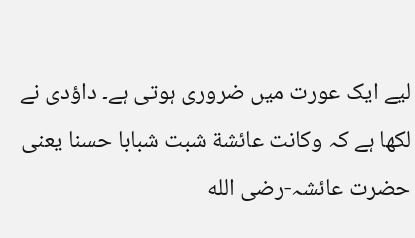لیے ایک عورت میں ضروری ہوتی ہے۔ داؤدی نے لکھا ہے کہ وکانت عائشة شبت شبابا حسنا یعنی حضرت عائشہ-رضی الله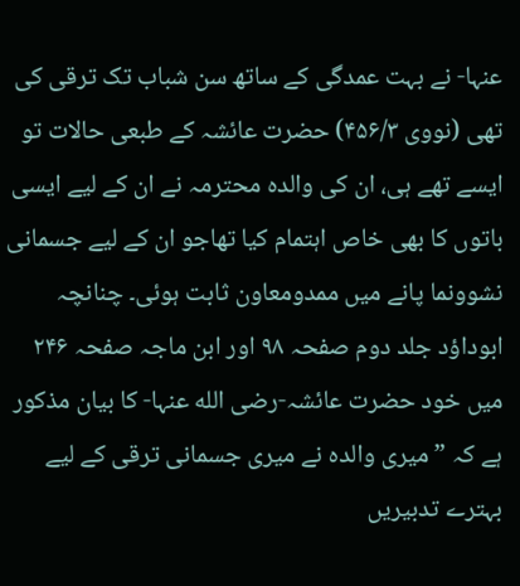عنہا- نے بہت عمدگی کے ساتھ سن شباب تک ترقی کی تھی (نووی ۴۵۶/۳) حضرت عائشہ کے طبعی حالات تو ایسے تھے ہی، ان کی والدہ محترمہ نے ان کے لیے ایسی باتوں کا بھی خاص اہتمام کیا تھاجو ان کے لیے جسمانی نشوونما پانے میں ممدومعاون ثابت ہوئی۔ چنانچہ ابوداؤد جلد دوم صفحہ ۹۸ اور ابن ماجہ صفحہ ۲۴۶ میں خود حضرت عائشہ-رضی الله عنہا- کا بیان مذکور ہے کہ ”میری والدہ نے میری جسمانی ترقی کے لیے بہترے تدبیریں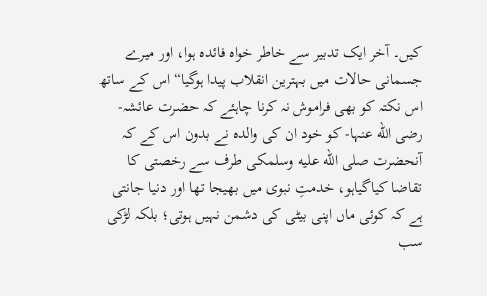کیں۔ آخر ایک تدبیر سے خاطر خواہ فائدہ ہوا، اور میرے جسمانی حالات میں بہترین انقلاب پیدا ہوگیا“ اس کے ساتھ اس نکتہ کو بھی فراموش نہ کرنا چاہئے کہ حضرت عائشہ-رضی الله عنہا- کو خود ان کی والدہ نے بدون اس کے کہ آنحضرت صلى الله عليه وسلمکی طرف سے رخصتی کا تقاضا کیاگیاہو، خدمتِ نبوی میں بھیجا تھا اور دنیا جانتی ہے کہ کوئی ماں اپنی بیٹی کی دشمن نہیں ہوتی؛ بلکہ لڑکی سب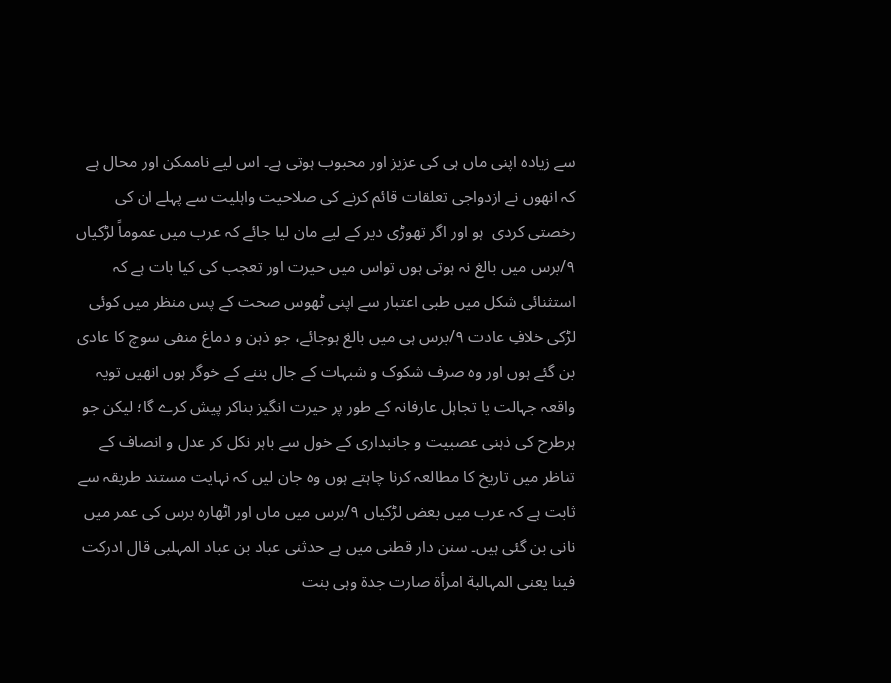سے زیادہ اپنی ماں ہی کی عزیز اور محبوب ہوتی ہے۔ اس لیے ناممکن اور محال ہے کہ انھوں نے ازدواجی تعلقات قائم کرنے کی صلاحیت واہلیت سے پہلے ان کی رخصتی کردی  ہو اور اگر تھوڑی دیر کے لیے مان لیا جائے کہ عرب میں عموماً لڑکیاں ۹/برس میں بالغ نہ ہوتی ہوں تواس میں حیرت اور تعجب کی کیا بات ہے کہ استثنائی شکل میں طبی اعتبار سے اپنی ٹھوس صحت کے پس منظر میں کوئی لڑکی خلافِ عادت ۹/برس ہی میں بالغ ہوجائے، جو ذہن و دماغ منفی سوچ کا عادی بن گئے ہوں اور وہ صرف شکوک و شبہات کے جال بننے کے خوگر ہوں انھیں تویہ واقعہ جہالت یا تجاہل عارفانہ کے طور پر حیرت انگیز بناکر پیش کرے گا؛ لیکن جو ہرطرح کی ذہنی عصبیت و جانبداری کے خول سے باہر نکل کر عدل و انصاف کے تناظر میں تاریخ کا مطالعہ کرنا چاہتے ہوں وہ جان لیں کہ نہایت مستند طریقہ سے ثابت ہے کہ عرب میں بعض لڑکیاں ۹/برس میں ماں اور اٹھارہ برس کی عمر میں نانی بن گئی ہیں۔ سنن دار قطنی میں ہے حدثنی عباد بن عباد المہلبی قال ادرکت فینا یعنی المہالبة امرأة صارت جدة وہی بنت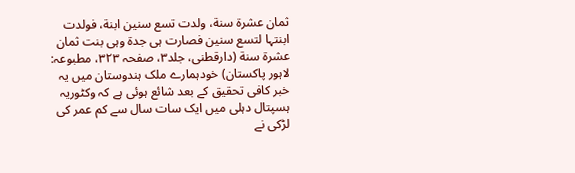ثمان عشرة سنة، ولدت تسع سنین ابنة، فولدت ابنتہا لتسع سنین فصارت ہی جدة وہی بنت ثمان عشرة سنة (دارقطنی، جلد۳، صفحہ ۳۲۳، مطبوعہ: لاہور پاکستان) خودہمارے ملک ہندوستان میں یہ خبر کافی تحقیق کے بعد شائع ہوئی ہے کہ وکٹوریہ ہسپتال دہلی میں ایک سات سال سے کم عمر کی لڑکی نے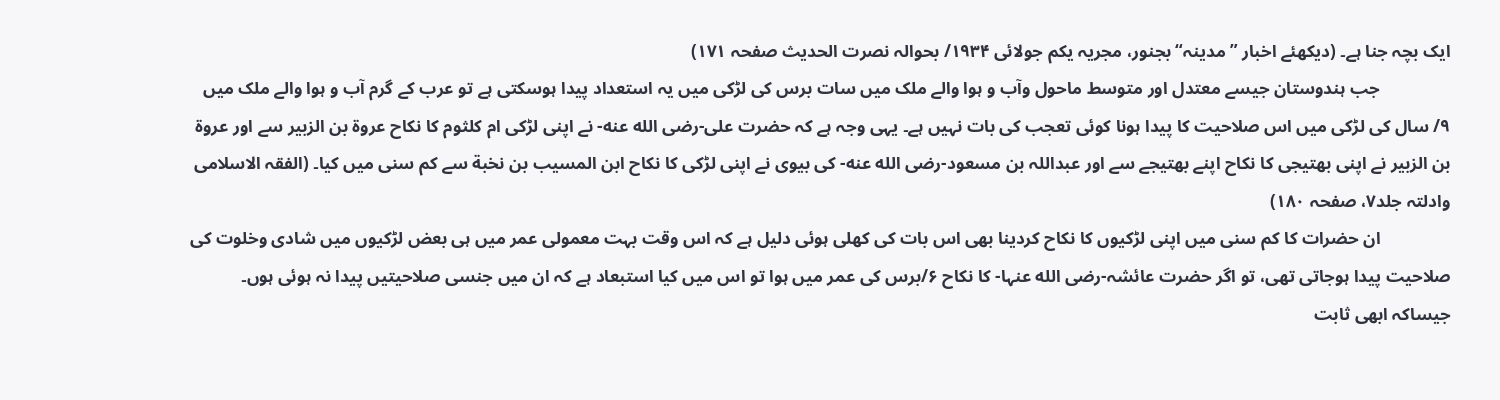ایک بچہ جنا ہے۔ (دیکھئے اخبار ”مدینہ“ بجنور، مجریہ یکم جولائی ۱۹۳۴/ بحوالہ نصرت الحدیث صفحہ ۱۷۱)
                جب ہندوستان جیسے معتدل اور متوسط ماحول وآب و ہوا والے ملک میں سات برس کی لڑکی میں یہ استعداد پیدا ہوسکتی ہے تو عرب کے گرم آب و ہوا والے ملک میں ۹/ سال کی لڑکی میں اس صلاحیت کا پیدا ہونا کوئی تعجب کی بات نہیں ہے۔ یہی وجہ ہے کہ حضرت علی-رضی الله عنه- نے اپنی لڑکی ام کلثوم کا نکاح عروة بن الزبیر سے اور عروة بن الزبیر نے اپنی بھتیجی کا نکاح اپنے بھتیجے سے اور عبداللہ بن مسعود-رضی الله عنه- کی بیوی نے اپنی لڑکی کا نکاح ابن المسیب بن نخبة سے کم سنی میں کیا۔ (الفقہ الاسلامی وادلتہ جلد۷، صفحہ ۱۸۰)
                ان حضرات کا کم سنی میں اپنی لڑکیوں کا نکاح کردینا بھی اس بات کی کھلی ہوئی دلیل ہے کہ اس وقت بہت معمولی عمر میں ہی بعض لڑکیوں میں شادی وخلوت کی صلاحیت پیدا ہوجاتی تھی، تو اگر حضرت عائشہ-رضی الله عنہا- کا نکاح ۶/برس کی عمر میں ہوا تو اس میں کیا استبعاد ہے کہ ان میں جنسی صلاحیتیں پیدا نہ ہوئی ہوں۔ جیساکہ ابھی ثابت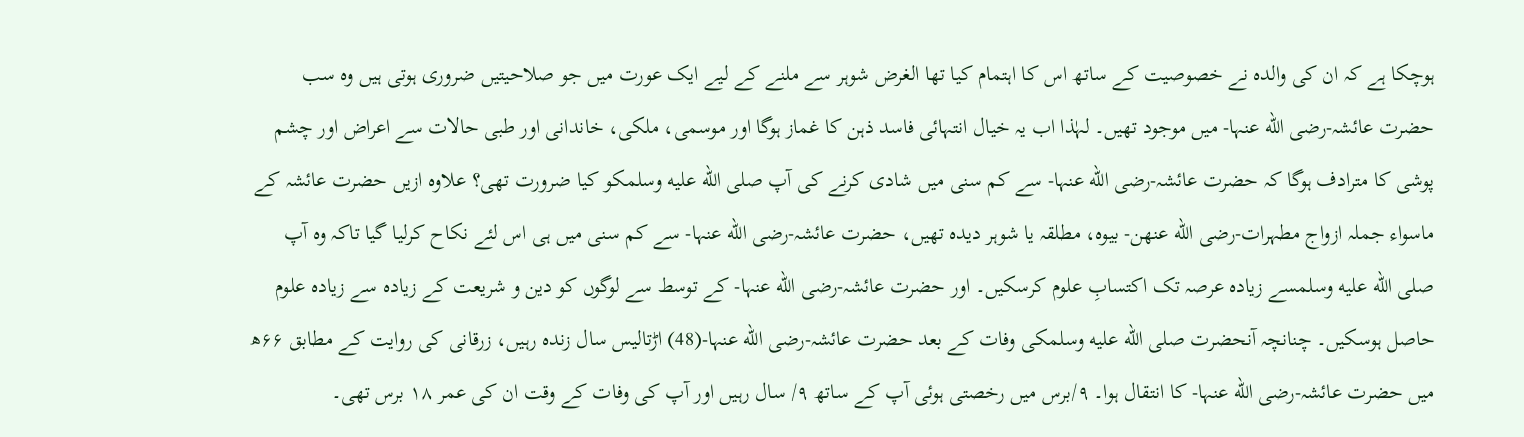ہوچکا ہے کہ ان کی والدہ نے خصوصیت کے ساتھ اس کا اہتمام کیا تھا الغرض شوہر سے ملنے کے لیے ایک عورت میں جو صلاحیتیں ضروری ہوتی ہیں وہ سب حضرت عائشہ-رضی الله عنہا- میں موجود تھیں۔ لہٰذا اب یہ خیال انتہائی فاسد ذہن کا غماز ہوگا اور موسمی، ملکی، خاندانی اور طبی حالات سے اعراض اور چشم پوشی کا مترادف ہوگا کہ حضرت عائشہ-رضی الله عنہا- سے کم سنی میں شادی کرنے کی آپ صلى الله عليه وسلمکو کیا ضرورت تھی؟ علاوہ ازیں حضرت عائشہ کے ماسواء جملہ ازواج مطہرات-رضی الله عنهن- بیوہ، مطلقہ یا شوہر دیدہ تھیں، حضرت عائشہ-رضی الله عنہا- سے کم سنی میں ہی اس لئے نکاح کرلیا گیا تاکہ وہ آپ صلى الله عليه وسلمسے زیادہ عرصہ تک اکتسابِ علوم کرسکیں۔ اور حضرت عائشہ-رضی الله عنہا- کے توسط سے لوگوں کو دین و شریعت کے زیادہ سے زیادہ علوم حاصل ہوسکیں۔ چنانچہ آنحضرت صلى الله عليه وسلمکی وفات کے بعد حضرت عائشہ-رضی الله عنہا-(48) اڑتالیس سال زندہ رہیں، زرقانی کی روایت کے مطابق ۶۶ھ میں حضرت عائشہ-رضی الله عنہا- کا انتقال ہوا۔ ۹/برس میں رخصتی ہوئی آپ کے ساتھ ۹/ سال رہیں اور آپ کی وفات کے وقت ان کی عمر ۱۸ برس تھی۔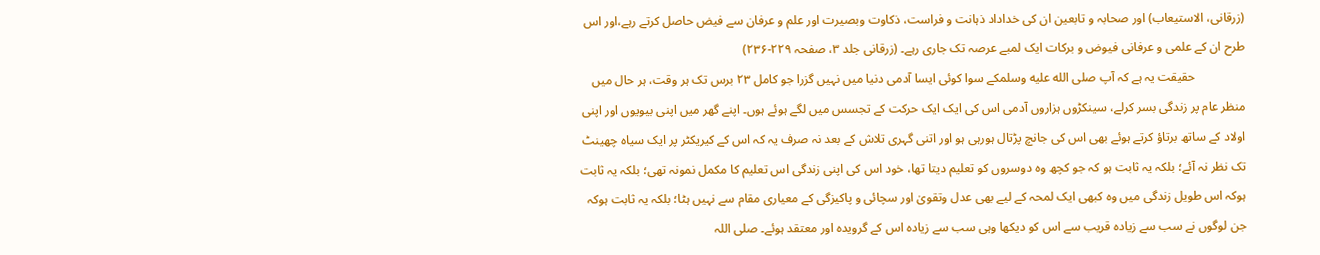(زرقانی، الاستیعاب) اور صحابہ و تابعین ان کی خداداد ذہانت و فراست، ذکاوت وبصیرت اور علم و عرفان سے فیض حاصل کرتے رہے،اور اس طرح ان کے علمی و عرفانی فیوض و برکات ایک لمبے عرصہ تک جاری رہے۔ (زرقانی جلد ۳، صفحہ ۲۲۹-۲۳۶)
                حقیقت یہ ہے کہ آپ صلى الله عليه وسلمکے سوا کوئی ایسا آدمی دنیا میں نہیں گزرا جو کامل ۲۳ برس تک ہر وقت، ہر حال میں منظر عام پر زندگی بسر کرلے، سینکڑوں ہزاروں آدمی اس کی ایک ایک حرکت کے تجسس میں لگے ہوئے ہوں۔ اپنے گھر میں اپنی بیویوں اور اپنی اولاد کے ساتھ برتاؤ کرتے ہوئے بھی اس کی جانچ پڑتال ہورہی ہو اور اتنی گہری تلاش کے بعد نہ صرف یہ کہ اس کے کیریکٹر پر ایک سیاہ چھینٹ تک نظر نہ آئے؛ بلکہ یہ ثابت ہو کہ جو کچھ وہ دوسروں کو تعلیم دیتا تھا، خود اس کی اپنی زندگی اس تعلیم کا مکمل نمونہ تھی؛ بلکہ یہ ثابت ہوکہ اس طویل زندگی میں وہ کبھی ایک لمحہ کے لیے بھی عدل وتقویٰ اور سچائی و پاکیزگی کے معیاری مقام سے نہیں ہٹا؛ بلکہ یہ ثابت ہوکہ جن لوگوں نے سب سے زیادہ قریب سے اس کو دیکھا وہی سب سے زیادہ اس کے گرویدہ اور معتقد ہوئے۔ صلی اللہ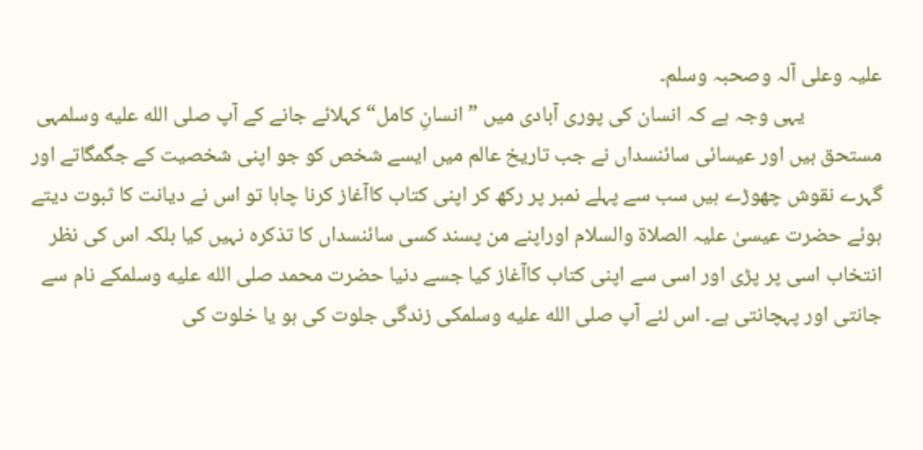علیہ وعلی آلہ وصحبہ وسلم۔
                یہی وجہ ہے کہ انسان کی پوری آبادی میں ”انسانِ کامل“ کہلائے جانے کے آپ صلى الله عليه وسلمہی مستحق ہیں اور عیسائی سائنسداں نے جب تاریخ عالم میں ایسے شخص کو جو اپنی شخصیت کے جگمگاتے اور گہرے نقوش چھوڑے ہیں سب سے پہلے نمبر پر رکھ کر اپنی کتاب کاآغاز کرنا چاہا تو اس نے دیانت کا ثبوت دیتے ہوئے حضرت عیسیٰ علیہ الصلاة والسلام اوراپنے من پسند کسی سائنسداں کا تذکرہ نہیں کیا بلکہ اس کی نظر انتخاب اسی پر پڑی اور اسی سے اپنی کتاب کاآغاز کیا جسے دنیا حضرت محمد صلى الله عليه وسلمکے نام سے جانتی اور پہچانتی ہے۔ اس لئے آپ صلى الله عليه وسلمکی زندگی جلوت کی ہو یا خلوت کی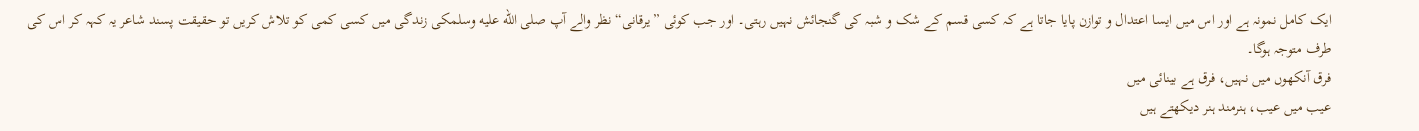ایک کامل نمونہ ہے اور اس میں ایسا اعتدال و توازن پایا جاتا ہے کہ کسی قسم کے شک و شبہ کی گنجائش نہیں رہتی۔ اور جب کوئی ”یرقانی“ نظر والے آپ صلى الله عليه وسلمکی زندگی میں کسی کمی کو تلاش کریں تو حقیقت پسند شاعر یہ کہہ کر اس کی طرف متوجہ ہوگا۔
فرق آنکھوں میں نہیں، فرق ہے بینائی میں
عیب میں عیب، ہنرمند ہنر دیکھتے ہیں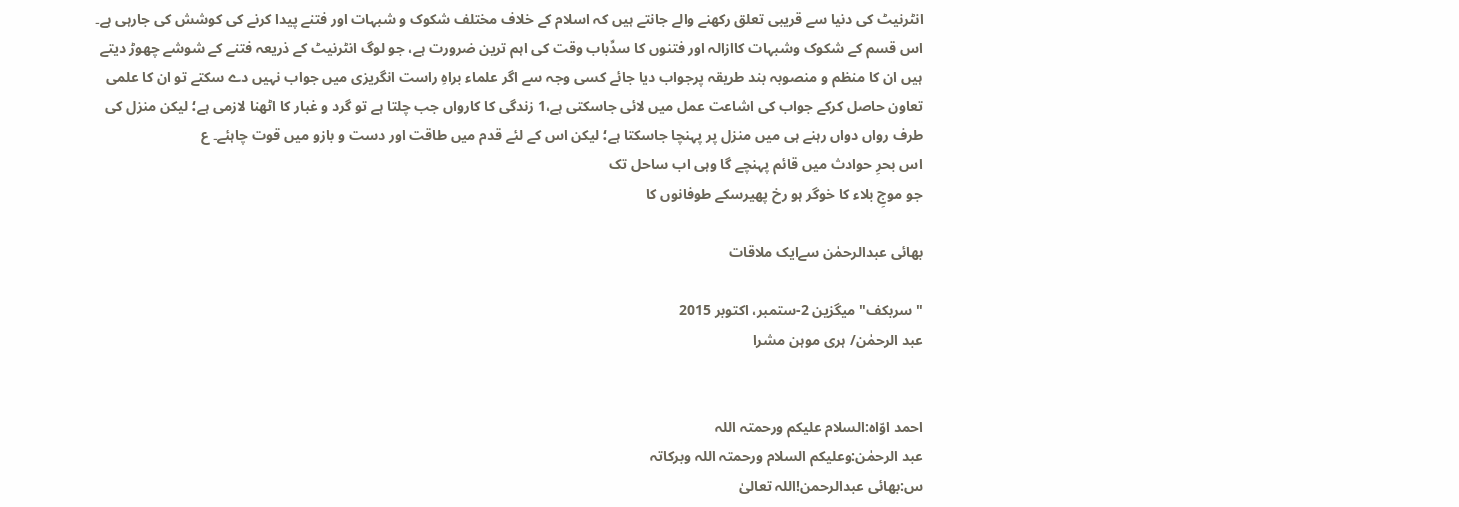انٹرنیٹ کی دنیا سے قریبی تعلق رکھنے والے جانتے ہیں کہ اسلام کے خلاف مختلف شکوک و شبہات اور فتنے پیدا کرنے کی کوشش کی جارہی ہے۔ اس قسم کے شکوک وشبہات کاازالہ اور فتنوں کا سدِّباب وقت کی اہم ترین ضرورت ہے، جو لوگ انٹرنیٹ کے ذریعہ فتنے کے شوشے چھوڑ دیتے ہیں ان کا منظم و منصوبہ بند طریقہ پرجواب دیا جائے کسی وجہ سے اگر علماء براہِ راست انگریزی میں جواب نہیں دے سکتے تو ان کا علمی تعاون حاصل کرکے جواب کی اشاعت عمل میں لائی جاسکتی ہے،1 زندگی کا کارواں جب چلتا ہے تو گرد و غبار کا اٹھنا لازمی ہے؛ لیکن منزل کی طرف رواں دواں رہنے ہی میں منزل پر پہنچا جاسکتا ہے؛ لیکن اس کے لئے قدم میں طاقت اور دست و بازو میں قوت چاہئے۔ ع
اس بحرِ حوادث میں قائم پہنچے گا وہی اب ساحل تک
جو موجِ بلاء کا خوگر ہو رخ پھیرسکے طوفانوں کا

بھائی عبدالرحمٰن سےایک ملاقات

"سربکف" میگزین 2-ستمبر، اکتوبر 2015
عبد الرحمٰن/ ہری موہن مشرا


احمد اوّاہ:السلام علیکم ورحمتہ اللہ
عبد الرحمٰن:وعلیکم السلام ورحمتہ اللہ وبرکاتہ
س:بھائی عبدالرحمن!اللہ تعالیٰ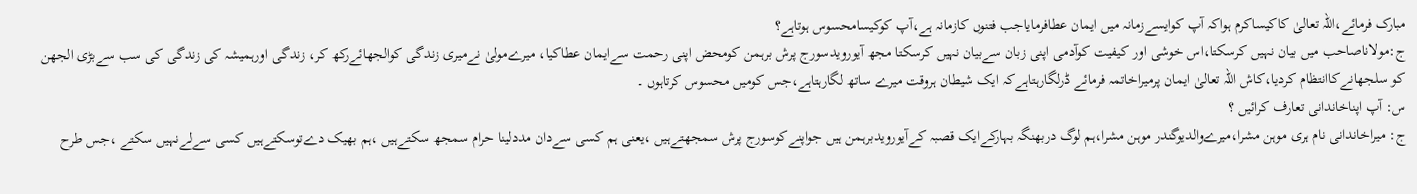مبارک فرمائے،اللہ تعالیٰ کاکیساکرم ہواکہ آپ کوایسےزمانہ میں ایمان عطافرمایاجب فتنوں کازمانہ ہے،آپ کوکیسامحسوس ہوتاہے؟
ج:مولاناصاحب میں بیان نہیں کرسکتا،اس خوشی اور کیفیت کوآدمی اپنی زبان سےبیان نہیں کرسکتا مجھ آیورویدسورج پرش برہمن کومحض اپنی رحمت سےایمان عطاکیا، میرےمولیٰ نےمیری زندگی کوالجھائےرکھ کر، زندگی اورہمیشہ کی زندگی کی سب سےبڑی الجھن کو سلجھانےکاانتظام کردیا،کاش اللہ تعالیٰ ایمان پرمیراخاتمہ فرمائے ڈرلگارہتاہےکہ ایک شیطان ہروقت میرے ساتھ لگارہتاہے،جس کومیں محسوس کرتاہوں ۔
س: آپ اپناخاندانی تعارف کرائیں ؟
ج: میراخاندانی نام ہری موہن مشرا،میرےوالدیوگندر موہن مشرا،ہم لوگ دربھنگہ بہارکےایک قصبہ کےآیورویدبرہمن ہیں جواپنےکوسورج پرش سمجھتےہیں ،یعنی ہم کسی سےدان مددلینا حرام سمجھ سکتےہیں ،ہم بھیک دےتوسکتےہیں کسی سےلےنہیں سکتے ،جس طرح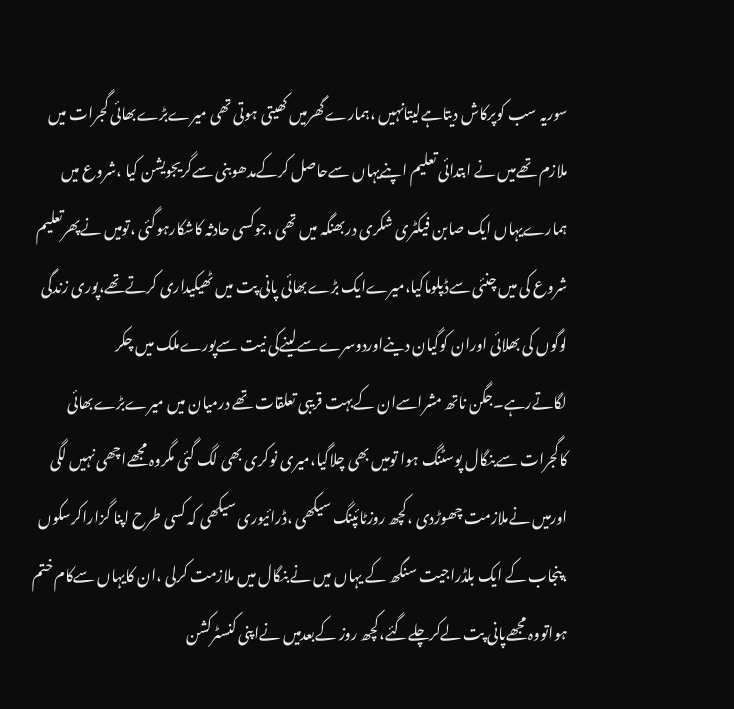سوریہ سب کوپرکاش دیتاہےلیتانہیں ،ہمارےگھرمیں کھیتی ہوتی تھی میرےبڑےبھائی گجرات میں ملازم تھےمیں نے ابتدائی تعلیم اپنےیہاں سےحاصل کرکےمدھوبنی سےگریجویشن کیا ،شروع میں ہمارےیہاں ایک صابن فیکٹری شکری دربھنگہ میں تھی ،جوکسی حادثہ کاشکارہوگئی ،تومیں نےپھرتعلیم شروع کی میں چنئی سےڈپلوماکیا،میرےایک بڑےبھائی پانی پت میں ٹھیکیداری کرتےتھے،پوری زندگی لوگوں کی بھلائی اوران کوگیان دینےاوردوسرےسےلینےکی نیت سےپورےملک میں چکر لگاتےرہے۔جگن ناتھ مشراسےان کےبہت قریبی تعلقات تھے درمیان میں میرےبڑےبھائی کاگجرات سےبنگال پوسٹنگ ہوا تومیں بھی چلاگیا،میری نوکری بھی لگ گئی مگروہ مجھےاچھی نہیں لگی اورمیں نےملازمت چھوڑدی ،کچھ روزٹائپنگ سیکھی ،ڈرائیوری سیکھی کہ کسی طرح اپنا گزاراکرسکوں ،پنجاب کے ایک بلڈراجیت سنگھ کے یہاں میں نےبنگال میں ملازمت کرلی ،ان کایہاں سےکام ختم ہواتووہ مجھےپانی پت لےکرچلےگئے،کچھ روز کےبعدمیں نےاپنی کنسٹرکشن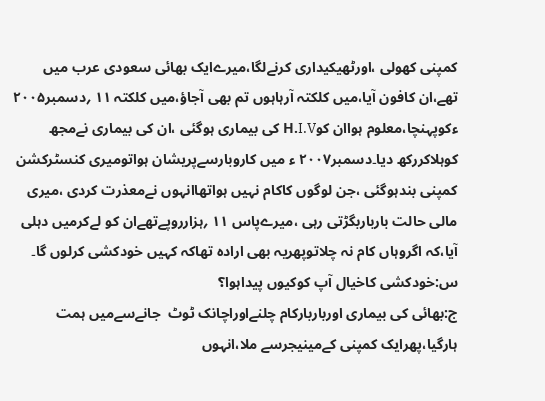کمپنی کھولی ،اورٹھیکیداری کرنےلگا،میرےایک بھائی سعودی عرب میں تھے،ان کافون آیا،میں کلکتہ آرہاہوں تم بھی آجاؤ،میں کلکتہ ۱۱ ؍دسمبر۲۰۰۵ ءکوپہنچا،معلوم ہواان کوH.I.V کی بیماری ہوگئی ،ان کی بیماری نےمجھ کوہلاکررکھ دیا۔دسمبر۲۰۰۷ ء میں کاروبارسےپریشان ہواتومیری کنسٹرکشن کمپنی بندہوگئی ،جن لوگوں کاکام نہیں ہواتھاانہوں نےمعذرت کردی ،میری مالی حالت بارباربگڑتی رہی ،میرےپاس ۱۱ ؍ہزارروپےتھےان کو لےکرمیں دہلی آیا،کہ اگروہاں کام نہ چلاتوپھریہ بھی ارادہ تھاکہ کہیں خودکشی کرلوں گا۔
س:خودکشی کاخیال آپ کوکیوں پیداہوا؟
ج:بھائی کی بیماری اورباربارکام چلنےاوراچانک ٹوٹ  جانےسےمیں ہمت ہارگیا،پھرایک کمپنی کےمینیجرسے ملا،انہوں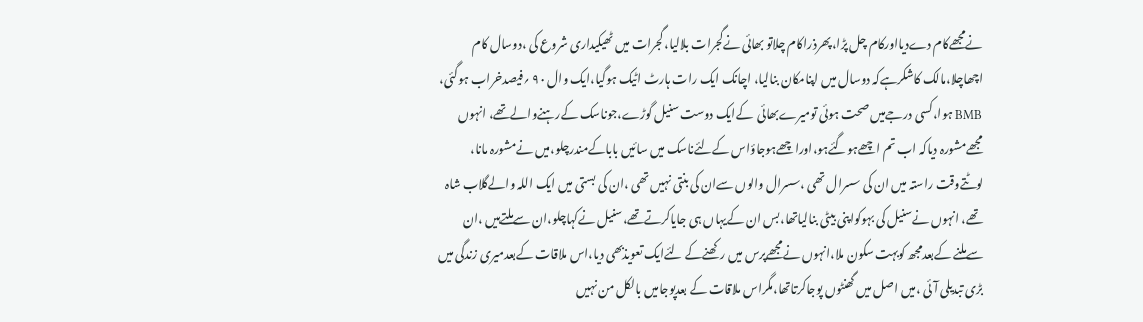نےمجھےکام دےدیااورکام چل پڑا،پھرذراکام چلاتو بھائی نےگجرات بلالیا،گجرات میں ٹھیکیداری شروع کی ،دوسال کام اچھاچلا،مالک کاشکرہےکہ دوسال میں اپنامکان بنالیا، اچانک ایک رات ہارٹ اٹیک ہوگیا،ایک وال ۹۰ ؍فیصدخراب ہوگئی، BMB ہوا،کسی درجےمیں صحت ہوئی تومیرےبھائی  کےایک دوست سنیل گوڑے،جوناسک کےرہنےوالےتھے، انہوں مجھےمشورہ دیاکہ اب تم اچھےہوگئےہو،اوراچھےہوجاؤاس کےلئےناسک میں سائیں باباکےمندرچلو،میں نےمشورہ مانا، لوٹتےوقت راستہ میں ان کی سسرال تھی ،سسرال والوں سےان کی بنتی نہیں تھی ،ان کی بستی میں ایک اللہ والےگلاب شاہ تھے، انہوں نےسنیل کی بہوکواپنی بیٹی بنالیاتھا،بس ان کےیہاں ہی جایاکرتےتھے،سنیل نےکہاچلو،ان سےملتےہیں ،ان سےملنے کےبعدمجھ کوبہت سکون ملا،انہوں نےمجھےپرس میں رکھنےکے لئےایک تعویذبھی دیا،اس ملاقات کےبعدمیری زندگی میں بڑی تبدیلی آئی ،میں اصل میں گھنٹوں پوجاکرتاتھا،مگراس ملاقات کے بعدپوجامیں بالکل من نہیں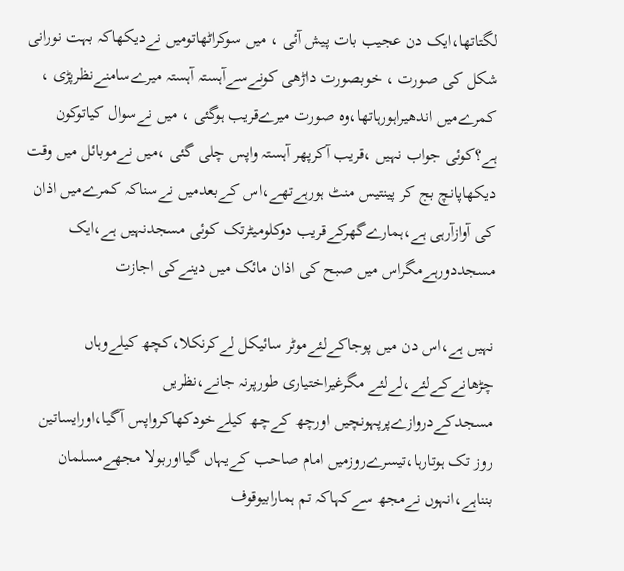لگتاتھا،ایک دن عجیب بات پیش آئی ، میں سوکراٹھاتومیں نےدیکھاکہ بہت نورانی شکل کی صورت ، خوبصورت داڑھی کونےسےآہستہ آہستہ میرےسامنےنظرپڑی ، کمرےمیں اندھیراہورہاتھا،وہ صورت میرےقریب ہوگئی ، میں نےسوال کیاتوکون ہے؟کوئی جواب نہیں ،قریب آکرپھر آہستہ واپس چلی گئی ،میں نےموبائل میں وقت دیکھاپانچ بج کر پینتیس منٹ ہورہےتھے،اس کےبعدمیں نےسناکہ کمرےمیں اذان کی آوازآرہی ہے،ہمارےگھرکےقریب دوکلومیٹرتک کوئی مسجدنہیں ہے،ایک مسجددورہےمگراس میں صبح کی اذان مائک میں دینےکی اجازت

نہیں ہے،اس دن میں پوجاکےلئےموٹر سائیکل لےکرنکلا،کچھ کیلےوہاں چڑھانےکےلئے،لےلئے مگرغیراختیاری طورپرنہ جانے،نظریں مسجدکےدروازےپرپہونچیں اورچھ کےچھ کیلےخودکھاکرواپس آگیا،اورایساتین روز تک ہوتارہا،تیسرےروزمیں امام صاحب کےیہاں گیااوربولا مجھےمسلمان بنناہے،انہوں نےمجھ سےکہاکہ تم ہمارابیوقوف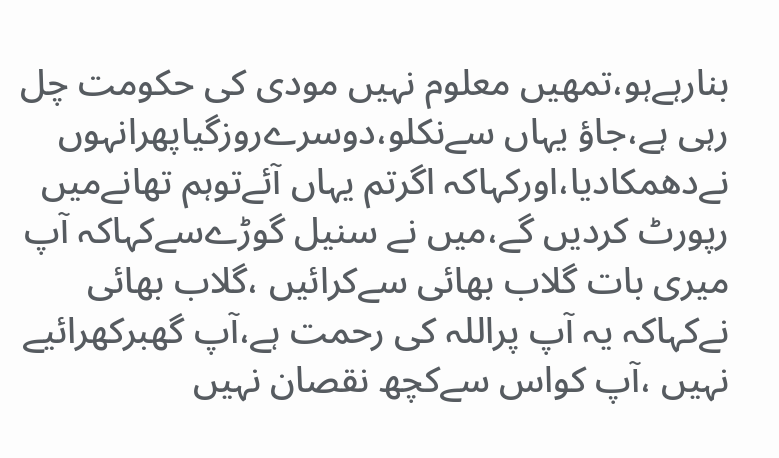بنارہےہو،تمھیں معلوم نہیں مودی کی حکومت چل رہی ہے،جاؤ یہاں سےنکلو،دوسرےروزگیاپھرانہوں نےدھمکادیا،اورکہاکہ اگرتم یہاں آئےتوہم تھانےمیں رپورٹ کردیں گے،میں نے سنیل گوڑےسےکہاکہ آپ میری بات گلاب بھائی سےکرائیں ،گلاب بھائی نےکہاکہ یہ آپ پراللہ کی رحمت ہے،آپ گھبرکھرائیے نہیں ،آپ کواس سےکچھ نقصان نہیں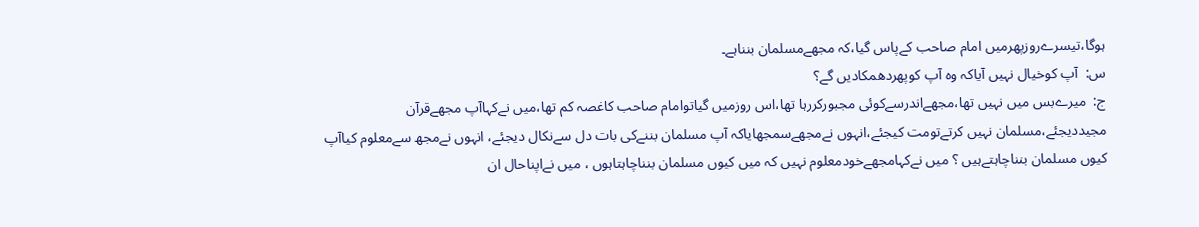ہوگا،تیسرےروزپھرمیں امام صاحب کےپاس گیا،کہ مجھےمسلمان بنناہے۔
س:  آپ کوخیال نہیں آیاکہ وہ آپ کوپھردھمکادیں گے؟
ج:  میرےبس میں نہیں تھا،مجھےاندرسےکوئی مجبورکررہا تھا،اس روزمیں گیاتوامام صاحب کاغصہ کم تھا،میں نےکہاآپ مجھےقرآن مجیددیجئے،مسلمان نہیں کرتےتومت کیجئے،انہوں نےمجھےسمجھایاکہ آپ مسلمان بننےکی بات دل سےنکال دیجئے، انہوں نےمجھ سےمعلوم کیاآپ کیوں مسلمان بنناچاہتےہیں ؟ میں نےکہامجھےخودمعلوم نہیں کہ میں کیوں مسلمان بنناچاہتاہوں ، میں نےاپناحال ان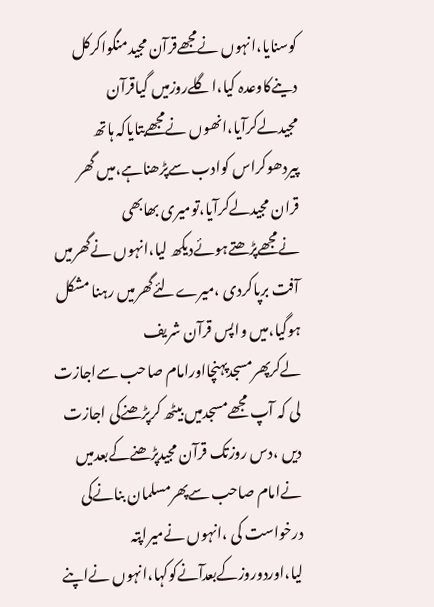کوسنایا،انہوں نےمجھےقرآن مجیدمنگواکرکل دینےکاوعدہ کیا،اگلےروزمیں گیاقرآن مجیدلےکرآیا،انھوں نےمجھےبتایاکہ ہاتھ پیردھوکراس کوادب سےپڑھناہے،میں گھر قران مجیدلےکرآیا،تومیری بھابھی نےمجھےپڑھتےہوئےدیکھ لیا،انہوں نےگھرمیں آفت برپاکردی ،میرےلئےگھرمیں رہنا مشکل ہوگیا،میں واپس قرآن شریف لےکرپھرمسجدپہنچااورامام صاحب سےاجازت لی کہ آپ مجھےمسجدمیں بیٹھ کرپڑھنےکی اجازت دیں ،دس روزتک قرآن مجیدپڑھنےکےبعدمیں نےامام صاحب سےپھرمسلمان بنانےکی درخواست کی ،انہوں نےمیراپتہ لیا،اوردوروزکےبعدآنےکوکہا،انہوں نےاپنے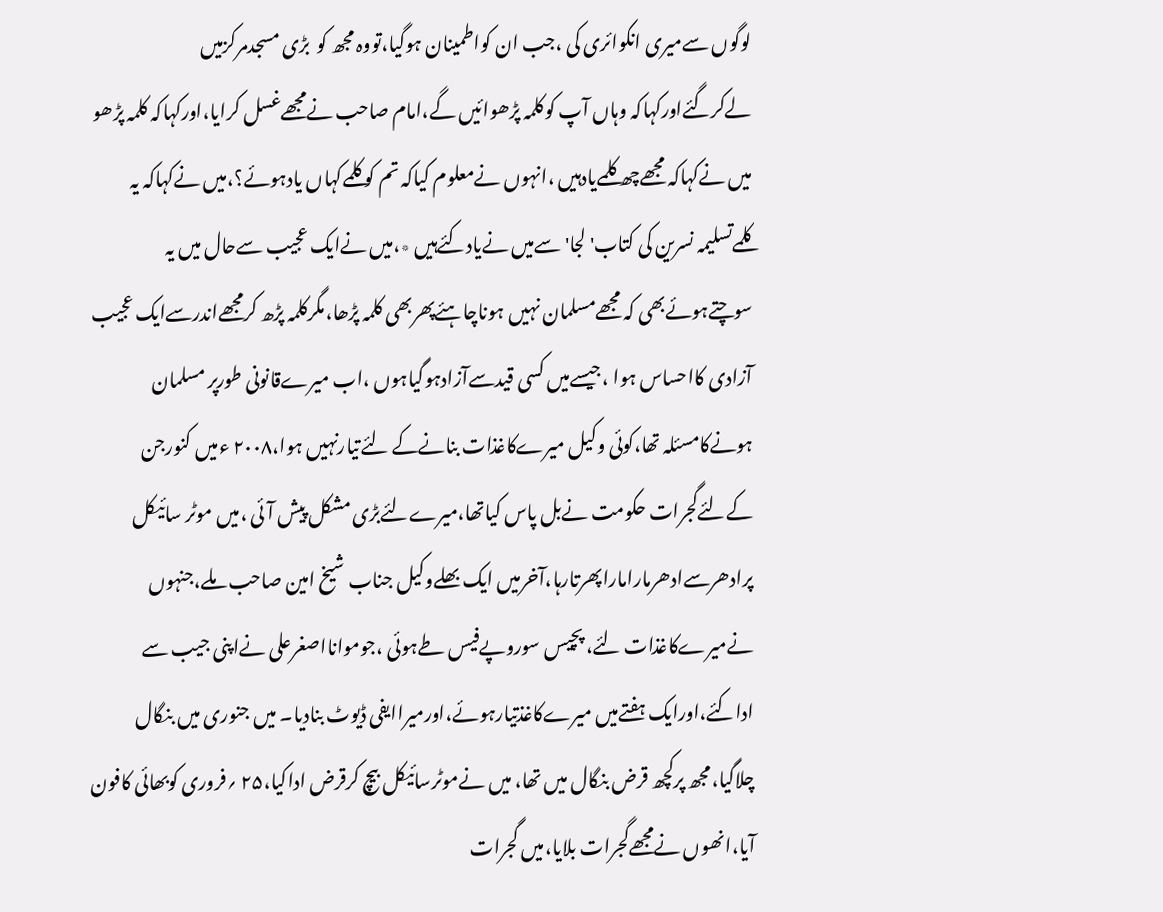لوگوں سےمیری انکوائری کی ،جب ان کواطمینان ہوگیا،تووہ مجھ کو  بڑی مسجدمرکزمیں لےکرگئےاورکہاکہ وہاں آپ کوکلمہ پڑھوائیں گے،امام صاحب نےمجھےغسل کرایا،اورکہاکہ کلمہ پڑھو میں نےکہاکہ مجھےچھ کلمےیادہیں ،انہوں نےمعلوم کیاکہ تم کو کلمےکہاں یادہوئے؟،میں نےکہاکہ یہ کلمےتسلیمہ نسرین کی کتاب' لجا'سےمیں نےیادکئےہیں ٭،میں نےایک عجیب سےحال میں یہ سوچتےہوئےبھی کہ مجھےمسلمان نہیں ہوناچاہئےپھربھی کلمہ پڑھا،مگرکلمہ پڑھ کرمجھےاندرسےایک عجیب آزادی کااحساس ہوا ،جیسےمیں کسی قیدسےآزادہوگیاہوں ،اب میرےقانونی طورپر مسلمان ہونےکامسئلہ تھا،کوئی وکیل میرےکاغذات بنانےکے لئےتیارنہیں ہوا،۲۰۰۸ ءمیں کنورجن کےلئےگجرات حکومت نےبل پاس کیاتھا،میرےلئےبڑی مشکل پیش آئی ،میں موٹر سائیکل پرادھرسےادھرماراماراپھرتارہا،آخرمیں ایک بھلےوکیل جناب شیخ امین صاحب ملے،جنہوں نےمیرےکاغذات لئے، پچیس سوروپےفیس طےہوئی ،جوموانااصغرعلی نےاپنی جیب سے اداکئے،اورایک ہفتےمیں میرےکاغذتیارہوئے،اورمیراایفی ڈیوٹ بنادیا۔ میں جنوری میں بنگال چلاگیا،مجھ پرکچھ قرض بنگال میں تھا، میں نےموٹرسائیکل بیچ کرقرض اداکیا،۲۵ ؍فروری کوبھائی کافون آیا،انھوں نےمجھےگجرات بلایا،میں گجرات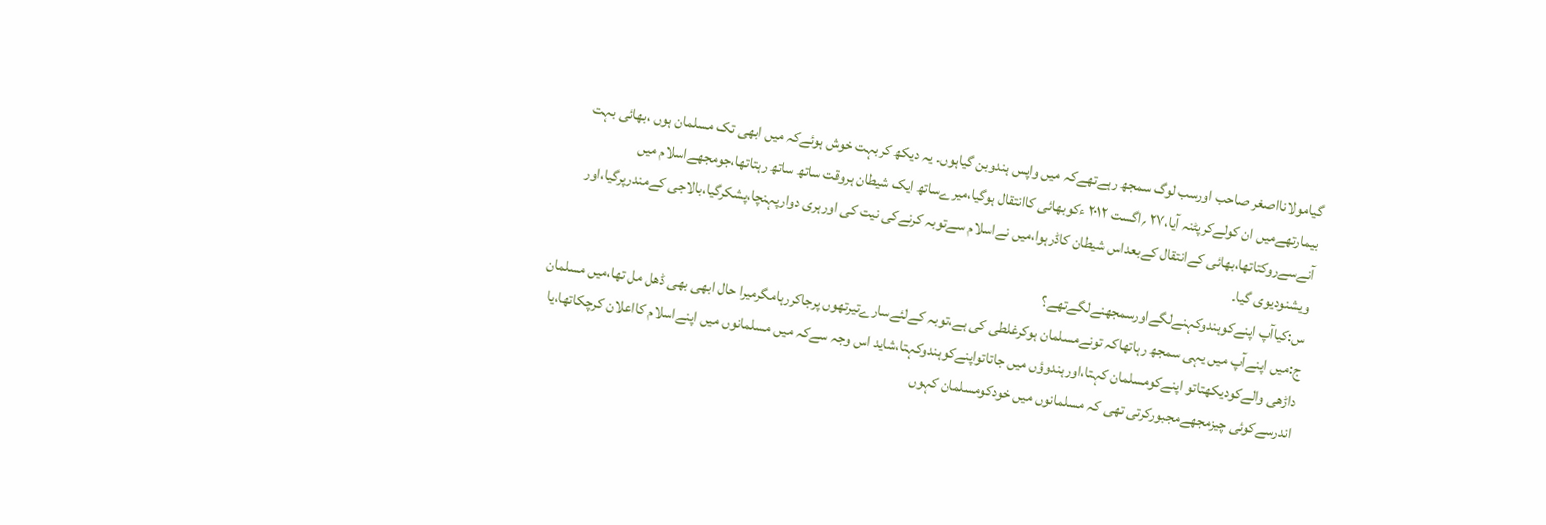گیامولانااصغر صاحب اورسب لوگ سمجھ رہےتھےکہ میں واپس ہندوبن گیاہوں۔ یہ دیکھ کربہت خوش ہوئےکہ میں ابھی تک مسلمان ہوں ،بھائی بہت بیمارتھےمیں ان کولےکرپٹنہ آیا،۲۷ ؍اگست ۲۰۱۲ ءکوبھائی کاانتقال ہوگیا،میرےساتھ ایک شیطان ہروقت ساتھ ساتھ رہتاتھا،جومجھےاسلام میں آنےسےروکتاتھا،بھائی کےانتقال کےبعداس شیطان کاڈرہوا،میں نےاسلام سےتوبہ کرنےکی نیت کی اورہری دوارپہنچا،پشکرگیا،بالاجی کےمندرپرگیا،اور ویشنودیوی گیا۔
س:کیاآپ اپنےکوہندوکہنےلگےاورسمجھنےلگےتھے؟
ج:میں اپنےآپ میں یہی سمجھ رہاتھاکہ تونےمسلمان ہوکرغلطی کی ہے،توبہ کےلئےسارےتیرتھوں پرجاکررہامگرمیرا حال ابھی بھی ڈھل مل تھا،میں مسلمان داڑھی والےکودیکھتاتو اپنےکومسلمان کہتا،اورہندوؤں میں جاتاتواپنےکوہندوکہتا،شاید اس وجہ سےکہ میں مسلمانوں میں اپنےاسلام کااعلان کرچکاتھا،یا اندرسےکوئی چیزمجھےمجبورکرتی تھی کہ مسلمانوں میں خودکومسلمان کہوں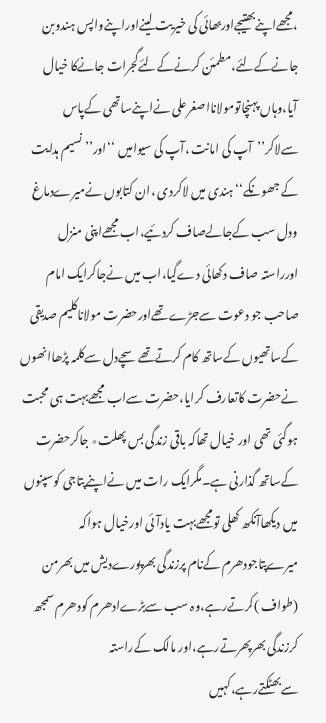،مجھےاپنےبھتیجےاوربھائی کی خیریت لینےاوراپنےواپس ہندوبن جانےکےلئے،مطمئن کرنےکےلئےگجرات جانےکا خیال آیا،وہاں پہنچاتومولانااصغرعلی نےاپنےساتھی کےپاس سےلاکر’’آپ کی امانت ،آپ کی سیوامیں ‘‘اور’’نسیم ہدایت کے جھونکے‘‘ہندی میں لاکردی ،ان کتابوں نےمیرےدماغ ودل سب کےجالےصاف کردئیے،اب مجھےاپنی منزل اورراستہ صاف دکھائی دےگیا،اب میں نےجاکرایک امام صاحب جو دعوت سےجڑےتھےاورحضرت مولاناکلیم صدیقی کےساتھیوں کےساتھ کام کرتےتھےسچےدل سےکلمہ پڑھاانھوں نےحضرت کاتعارف کرایا،حضرت سےاب مجھےبہت ہی محبت ہوگئی تھی اور خیال تھاکہ باقی زندگی بس پھلت٭ جاکرحضرت کےساتھ گذارنی ہے۔مگرایک رات میں نےاپنےپتاجی کوسپنوں میں دیکھاآنکھ کھلی تومجھےبہت یادآئی اورخیال ہواکہ میرےپتاجودھرم کےنام پرزندگی بھرپورےدیش میں بھرمن (طواف )کرتےرہے،وہ سب سےبڑےادھرم کودھرم سمجھ کرزندگی بھرپھرتےرہے،اور مالک کےراستہ سےبھٹکتےرہے،کہیں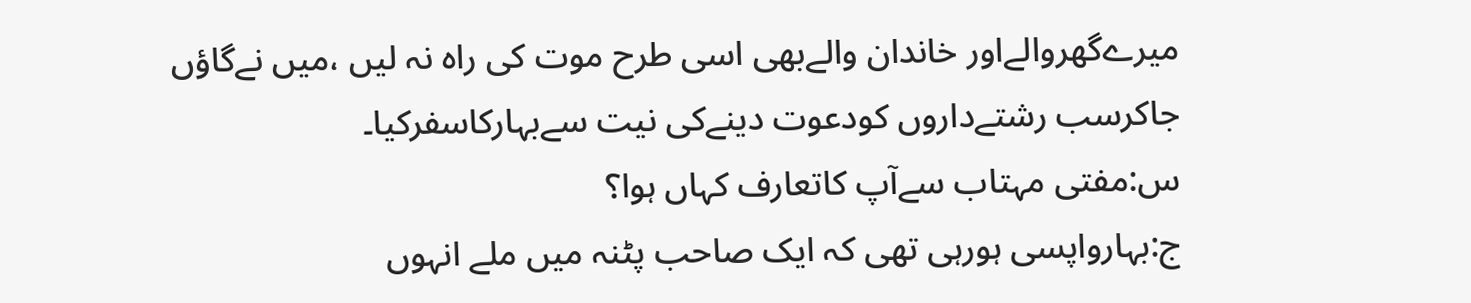میرےگھروالےاور خاندان والےبھی اسی طرح موت کی راہ نہ لیں ،میں نےگاؤں جاکرسب رشتےداروں کودعوت دینےکی نیت سےبہارکاسفرکیا۔
س:مفتی مہتاب سےآپ کاتعارف کہاں ہوا؟
ج:بہارواپسی ہورہی تھی کہ ایک صاحب پٹنہ میں ملے انہوں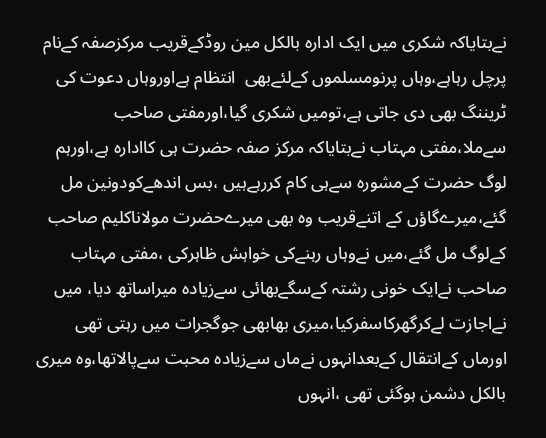نےبتایاکہ شکری میں ایک ادارہ بالکل مین روڈکےقریب مرکزصفہ کےنام پرچل رہاہے،وہاں پرنومسلموں کےلئےبھی  انتظام ہےاوروہاں دعوت کی ٹریننگ بھی دی جاتی ہے،تومیں شکری گیا،اورمفتی صاحب سےملا،مفتی مہتاب نےبتایاکہ مرکز صفہ حضرت ہی کاادارہ ہے،اورہم لوگ حضرت کےمشورہ سےہی کام کررہےہیں ،بس اندھےکودونین مل گئے،میرےگاؤں کے اتنےقریب وہ بھی میرےحضرت مولاناکلیم صاحب کےلوگ مل گئے،میں نےوہاں رہنےکی خواہش ظاہرکی ،مفتی مہتاب صاحب نےایک خونی رشتہ کےسگےبھائی سےزیادہ میراساتھ دیا، میں نےاجازت لےکرگھرکاسفرکیا،میری بھابھی جوگجرات میں رہتی تھی اورماں کےانتقال کےبعدانہوں نےماں سےزیادہ محبت سےپالاتھا،وہ میری بالکل دشمن ہوگئی تھی ،انہوں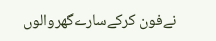نےفون کرکےسارےگھروالوں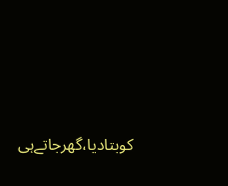کوبتادیا،گھرجاتےہی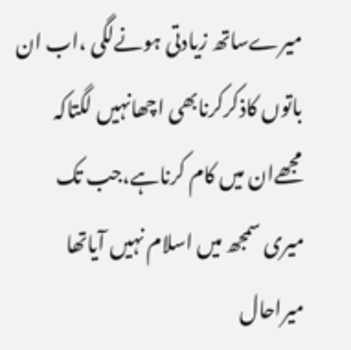میرےساتھ زیادتی ہونےلگی ،اب ان باتوں کاذکرکرنابھی اچھانہیں لگتاکہ مجھےان میں کام کرناہے،جب تک میری سمجھ میں اسلام نہیں آیاتھا میراحال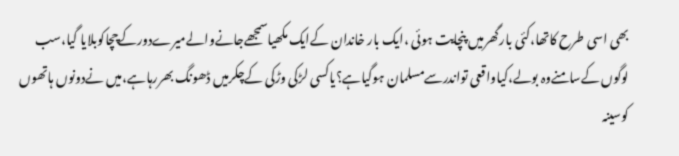بھی اسی طرح کاتھا،کئی بارگھرمیں پنچایت ہوئی ،ایک بار خاندان کےایک مکھیاسمجھےجانےوالےمیرےدورکےچچاکوبلایا گیا،سب لوگوں کےسامنےوہ بولے،کیاواقعی تواندرسےمسلمان ہوگیاہے؟یاکسی لڑکی وڑکی کےچکرمیں ڈھونگ بھررہاہے،میں نےدونوں ہاتھوں کوسینہ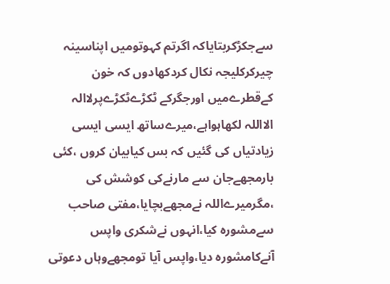سےجکڑکربتایاکہ اگرتم کہوتومیں اپناسینہ چیرکرکلیجہ نکال کردکھادوں کہ خون کےقطرےمیں اورجگرکے ٹکڑےٹکڑےپرلاالہ الااللہ لکھاہواہے،میرےساتھ ایسی ایسی زیادتیاں کی گئیں کہ بس کیابیان کروں ،کئی بارمجھےجان سے مارنےکی کوشش کی ،مگرمیرےاللہ نےمجھےبچایا،مفتی صاحب سےمشورہ کیا،انہوں نےشکری واپس آنےکامشورہ دیا،واپس آیا تومجھےوہاں دعوتی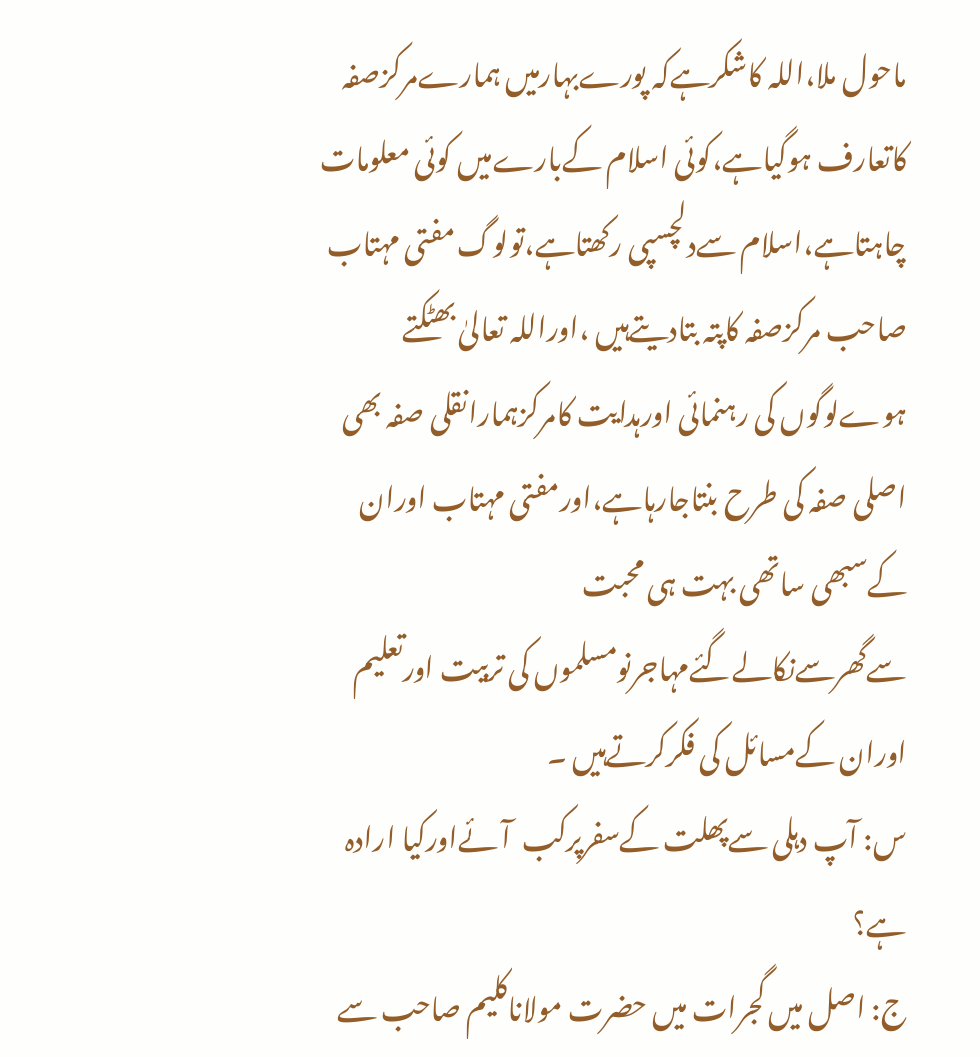ماحول ملا،اللہ کاشکرہےکہ پورےبہارمیں ہمارےمرکزصفہ کاتعارف ہوگیاہے،کوئی اسلام کےبارےمیں کوئی معلومات چاہتاہے،اسلام سےدلچسپی رکھتاہے،تولوگ مفتی مہتاب صاحب مرکزصفہ کاپتہ بتادیتےہیں ،اوراللہ تعالیٰ بھٹکتے ہوےلوگوں کی رہنمائی اورہدایت کامرکزہمارانقلی صفہ بھی اصلی صفہ کی طرح بنتاجارہاہے،اورمفتی مہتاب اوران کےسبھی ساتھی بہت ہی محبت سےگھرسےنکالےگئےمہاجرنومسلموں کی تربیت اورتعلیم اوران کےمسائل کی فکرکرتےہیں ۔
س: آپ دہلی سےپھلت کےسفرپرکب  آئےاورکیا ارادہ ہے؟
ج: اصل میں گجرات میں حضرت مولاناکلیم صاحب سے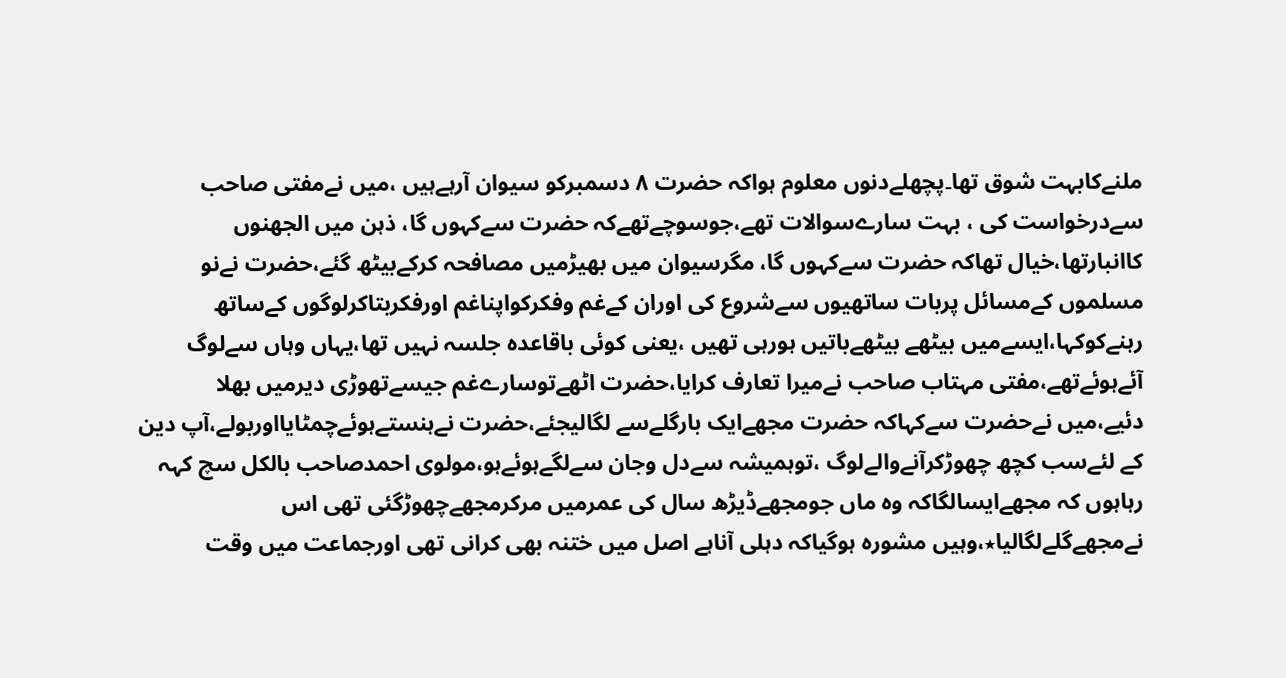ملنےکابہت شوق تھا۔پچھلےدنوں معلوم ہواکہ حضرت ۸ دسمبرکو سیوان آرہےہیں ،میں نےمفتی صاحب سےدرخواست کی ، بہت سارےسوالات تھے،جوسوچےتھےکہ حضرت سےکہوں گا، ذہن میں الجھنوں کاانبارتھا،خیال تھاکہ حضرت سےکہوں گا، مگرسیوان میں بھیڑمیں مصافحہ کرکےبیٹھ گئے،حضرت نےنو مسلموں کےمسائل پربات ساتھیوں سےشروع کی اوران کےغم وفکرکواپناغم اورفکربتاکرلوگوں کےساتھ رہنےکوکہا،ایسےمیں بیٹھے بیٹھےباتیں ہورہی تھیں ،یعنی کوئی باقاعدہ جلسہ نہیں تھا،یہاں وہاں سےلوگ آئےہوئےتھے،مفتی مہتاب صاحب نےمیرا تعارف کرایا،حضرت اٹھےتوسارےغم جیسےتھوڑی دیرمیں بھلا دئیے،میں نےحضرت سےکہاکہ حضرت مجھےایک بارگلےسے لگالیجئے،حضرت نےہنستےہوئےچمٹایااوربولے،آپ دین کے لئےسب کچھ چھوڑکرآنےوالےلوگ ،توہمیشہ سےدل وجان سےلگےہوئےہو،مولوی احمدصاحب بالکل سچ کہہ رہاہوں کہ مجھےایسالگاکہ وہ ماں جومجھےڈیڑھ سال کی عمرمیں مرکرمجھےچھوڑگئی تھی اس نےمجھےگلےلگالیا٭،وہیں مشورہ ہوگیاکہ دہلی آناہے اصل میں ختنہ بھی کرانی تھی اورجماعت میں وقت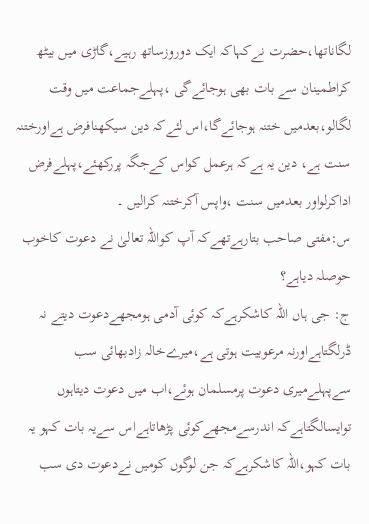لگاناتھا،حضرت نےکہاکہ ایک دوروزساتھ رہیے،گاڑی میں بیٹھ کراطمینان سے بات بھی ہوجائےگی ،پہلےجماعت میں وقت لگالو،بعدمیں ختنہ ہوجائےگا،اس لئےکہ دین سیکھنافرض ہےاورختنہ سنت ہے، دین یہ ہےکہ ہرعمل کواس کےجگہ پررکھئے،پہلےفرض اداکرلواور بعدمیں سنت ،واپس آکرختنہ کرالیں ۔
س:مفتی صاحب بتارہےتھےکہ آپ کواللہ تعالیٰ نے دعوت کاخوب حوصلہ دیاہے؟
ج: جی ہاں اللہ کاشکرہےکہ کوئی آدمی ہومجھےدعوت دیتے نہ ڈرلگتاہےاورنہ مرعوبیت ہوتی ہے،میرےخالہ زادبھائی سب سےپہلےمیری دعوت پرمسلمان ہوئے،اب میں دعوت دیتاہوں توایسالگتاہےکہ اندرسےمجھےکوئی پڑھاتاہےاس سےیہ بات کہو یہ بات کہو،اللہ کاشکرہےکہ جن لوگوں کومیں نےدعوت دی سب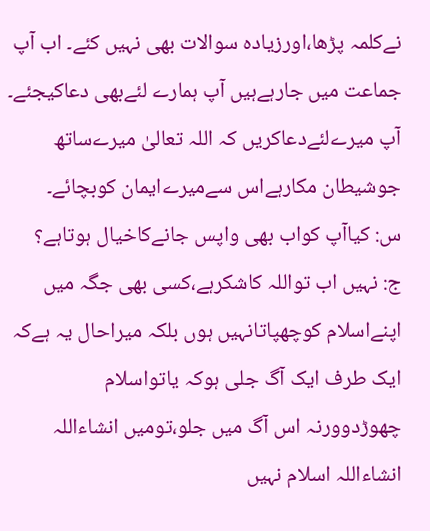نےکلمہ پڑھا،اورزیادہ سوالات بھی نہیں کئے۔ اب آپ جماعت میں جارہےہیں آپ ہمارے لئےبھی دعاکیجئے۔ آپ میرےلئےدعاکریں کہ اللہ تعالیٰ میرےساتھ جوشیطان مکارہےاس سےمیرےایمان کوبچائے۔
س: کیاآپ کواب بھی واپس جانےکاخیال ہوتاہے؟
ج: نہیں اب تواللہ کاشکرہے،کسی بھی جگہ میں اپنےاسلام کوچھپاتانہیں ہوں بلکہ میراحال یہ ہےکہ ایک طرف ایک آگ جلی ہوکہ یاتواسلام چھوڑدوورنہ اس آگ میں جلو،تومیں انشاءاللہ انشاءاللہ اسلام نہیں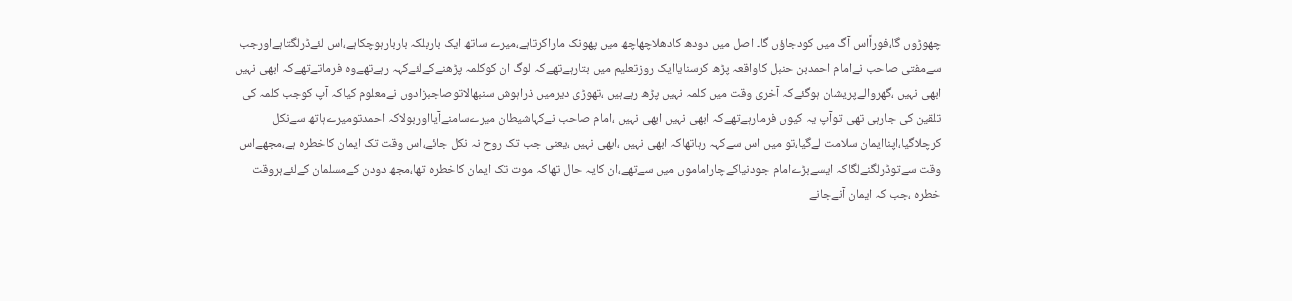چھوڑوں گا،فوراًاس آگ میں کودجاؤں گا۔ اصل میں دودھ کادھلاچھاچھ میں پھونک ماراکرتاہے،میرے ساتھ ایک باربلکہ باربارہوچکاہے،اس لئےڈرلگتاہےاورجب سےمفتی صاحب نےامام احمدبن حنبل کاواقعہ پڑھ کرسنایاایک روزتعلیم میں بتارہےتھےکہ لوگ ان کوکلمہ پڑھنےکےلئےکہہ رہےتھےوہ فرماتےتھےکہ ابھی نہیں ابھی نہیں ،گھروالےپریشان ہوگئےکہ آخری وقت میں کلمہ نہیں پڑھ رہےہیں ،تھوڑی دیرمیں ذراہوش سنبھالاتوصاجبزادوں نےمعلوم کیاکہ آپ کوجب کلمہ کی تلقین کی جارہی تھی توآپ یہ کیوں فرمارہےتھےکہ ابھی نہیں ابھی نہیں ،امام صاحب نےکہاشیطان میرےسامنےآیااوربولاکہ احمدتومیرےہاتھ سےنکل کرچلاگیا،اپناایمان سلامت لےگیا،تو میں اس سےکہہ رہاتھاکہ ابھی نہیں ،ابھی نہیں ،یعنی جب تک روح نہ نکل جائے،اس وقت تک ایمان کاخطرہ ہے،مجھےاس وقت سےتوڈرلگنےلگاکہ ایسےبڑےامام جودنیاکےچاراماموں میں سےتھے،ان کایہ حال تھاکہ موت تک ایمان کاخطرہ تھا،مجھ دودن کےمسلمان کےلئےہروقت خطرہ ،جب کہ ایمان آنےجانے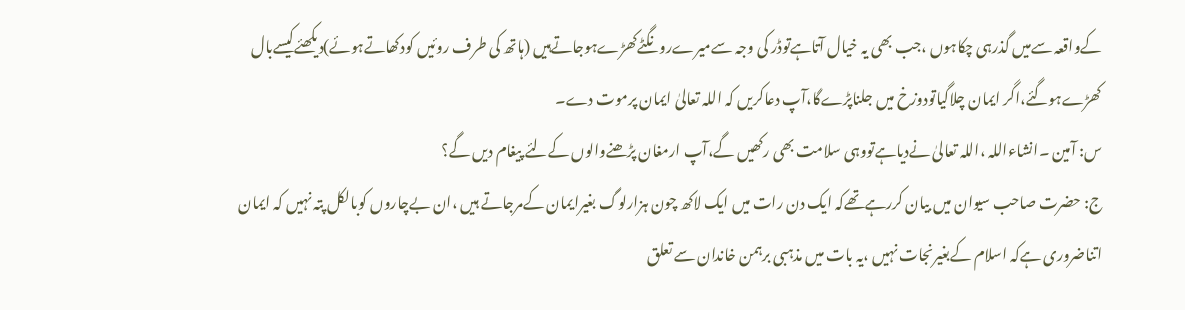کےواقعہ سےمیں گذرہی چکاہوں ،جب بھی یہ خیال آتاہےتوڈر کی وجہ سےمیرےرونگٹےکھڑےہوجاتےہیں (ہاتھ کی طرف روئیں کودکھاتےہوئے)دیکھئےکیسےبال کھڑےہوگئے،اگر ایمان چلاگیاتودوزخ میں جلناپڑےگا،آپ دعاکریں کہ اللہ تعالیٰ ایمان پرموت دے۔
س: آمین ۔انشاءاللہ ،اللہ تعالیٰ نےدیاہےتووہی سلامت بھی رکھیں گے،آپ ارمغان پڑھنےوالوں کےلئے پیغام دیں گے؟
ج: حضرت صاحب سیوان میں بیان کررہےتھےکہ ایک دن رات میں ایک لاکھ چون ہزارلوگ بغیرایمان کےمرجاتے ہیں ،ان بےچاروں کوبالکل پتہ نہیں کہ ایمان اتناضروری ہےکہ اسلام کےبغیرنجات نہیں ،یہ بات میں مذہبی برہمن خاندان سے تعلق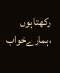رکھتاہوں ،ہمارےخواب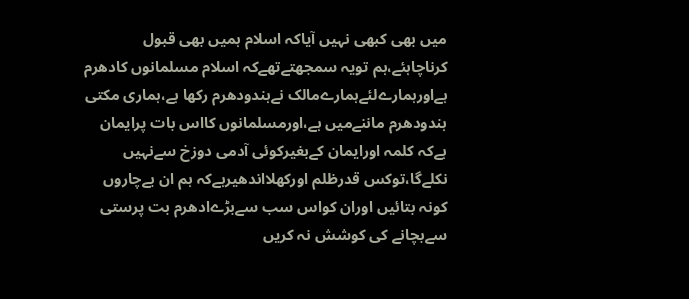میں بھی کبھی نہیں آیاکہ اسلام ہمیں بھی قبول کرناچاہئے،ہم تویہ سمجھتےتھےکہ اسلام مسلمانوں کادھرم ہےاورہمارےلئےہمارےمالک نےہندودھرم رکھا ہے،ہماری مکتی ہندودھرم ماننےمیں ہے،اورمسلمانوں کااس بات پرایمان ہےکہ کلمہ اورایمان کےبغیرکوئی آدمی دوزخ سےنہیں نکلےگا،توکس قدرظلم اورکھلااندھیرہےکہ ہم ان بےچاروں کونہ بتائیں اوران کواس سب سےبڑےادھرم بت پرستی سےبچانے کی کوشش نہ کریں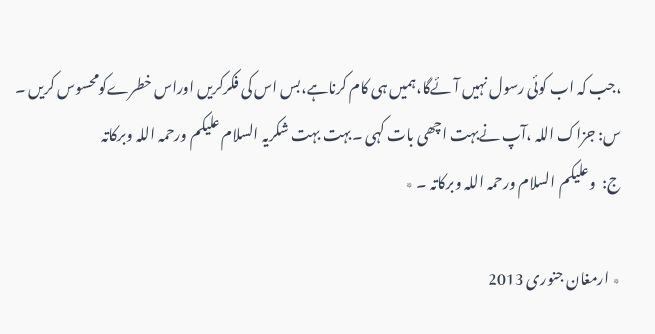،جب کہ اب کوئی رسول نہیں آئےگا،ہمیں ہی کام کرناہے،بس اس کی فکرکریں اوراس خطرےکومحسوس کریں ۔
س: جزاک اللہ ،آپ نےبہت اچھی بات کہی ۔بہت بہت شکریہ السلام علیکم ورحمہ اللہ وبرکاتہ
ج:  وعلیکم السلام ورحمہ اللہ وبرکاتہ ۔ ٭

٭ ارمغان جنوری 2013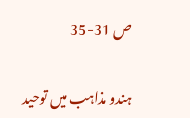ص 31-35

ہندو مذاہب میں توحید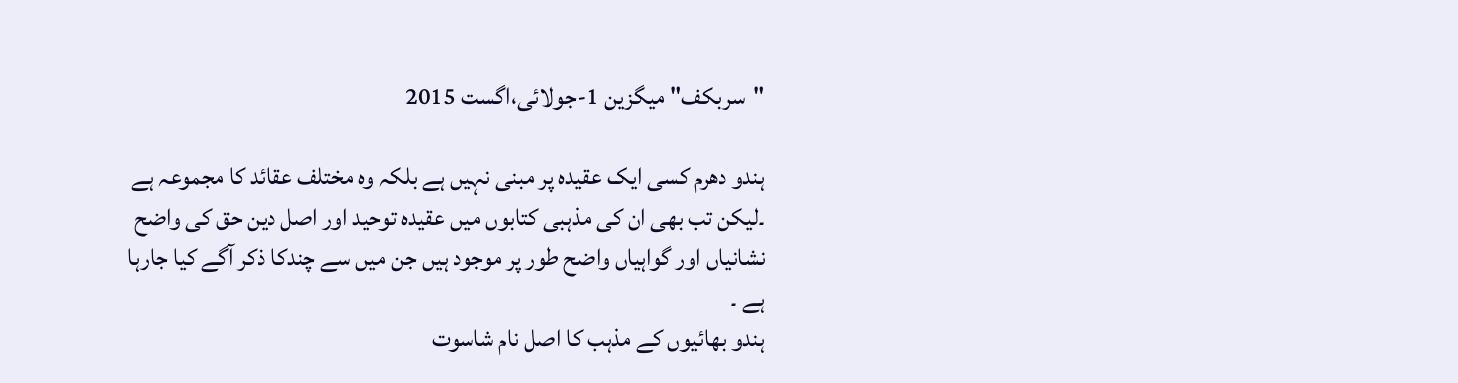"سربکف" میگزین 1-جولائی،اگست 2015

ہندو دھرم کسی ایک عقیدہ پر مبنی نہیں ہے بلکہ وہ مختلف عقائد کا مجموعہ ہے ۔لیکن تب بھی ان کی مذہبی کتابوں میں عقیدہ توحید اور اصل دین حق کی واضح نشانیاں اور گواہیاں واضح طور پر موجود ہیں جن میں سے چندکا ذکر آگے کیا جارہا ہے ۔
ہندو بھائیوں کے مذہب کا اصل نام شاسوت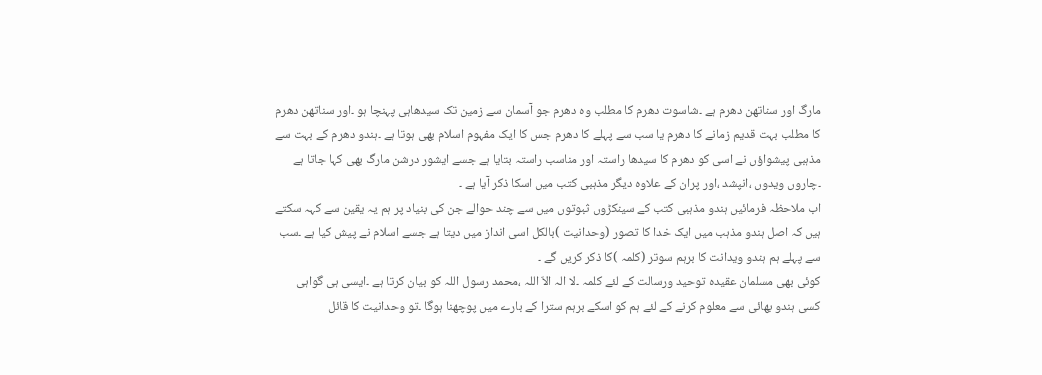مارگ اور سناتھن دھرم ہے ۔شاسوت دھرم کا مطلب وہ دھرم جو آسمان سے زمین تک سیدھاہی پہنچا ہو ۔اور سناتھن دھرم کا مطلب بہت قدیم زمانے کا دھرم یا سب سے پہلے کا دھرم جس کا ایک مفہوم اسلام بھی ہوتا ہے ۔ہندو دھرم کے بہت سے مذہبی پیشواؤں نے اسی کو دھرم کا سیدھا راستہ اور مناسب راستہ بتایا ہے جسے ایشور درشن مارگ بھی کہا جاتا ہے ۔چاروں ویدوں ،انپشد ،اور پران کے علاوہ دیگر مذہبی کتب میں اسکا ذکر آیا ہے ۔
اب ملاحظہ فرمائیں ہندو مذہبی کتب کے سینکڑوں ثبوتوں میں سے چند حوالے جن کی بنیاد پر ہم یہ یقین سے کہہ سکتے ہیں کہ اصل ہندو مذہب میں ایک خدا کا تصور (وحدانیت )بالکل اسی انداز میں دیتا ہے جسے اسلام نے پیش کیا ہے ۔سب سے پہلے ہم ہندو ویدانت کا برہم سوتر (کلمہ )کا ذکر کریں گے ۔
کوئی بھی مسلمان عقیدہ توحید ورسالت کے لئے کلمہ ۔لا الہ الاّ اللہ ،محمد رسول اللہ کو بیان کرتا ہے ۔ایسی ہی گواہی کسی ہندو بھائی سے معلوم کرنے کے لئے ہم کو اسکے برہم سترا کے بارے میں پوچھنا ہوگا ۔تو وحدانیت کا قائل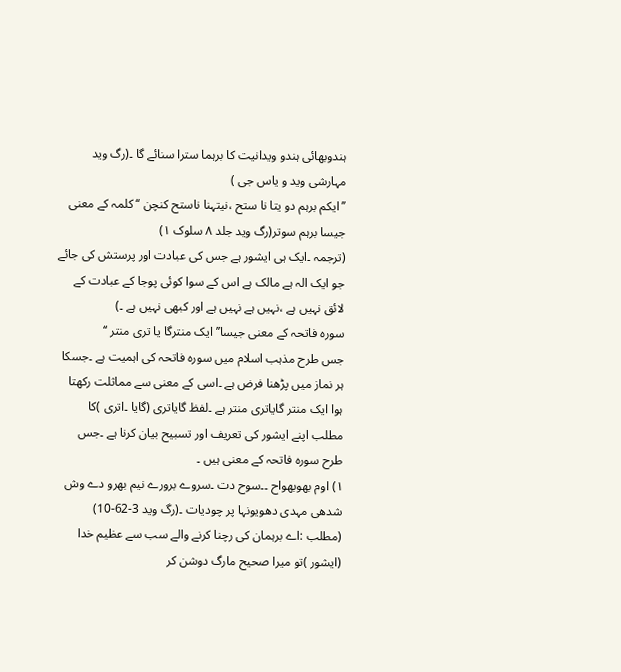ہندوبھائی ہندو ویدانیت کا برہما سترا سنائے گا ۔(رگ وید مہارشی وید و یاس جی )
’’ایکم برہم دو یتا نا ستح ،نیتہنا ناستح کنچن ‘‘کلمہ کے معنی جیسا برہم سوتر(رگ وید جلد ۸ سلوک ۱)
(ترجمہ ۔ایک ہی ایشور ہے جس کی عبادت اور پرستش کی جائے جو ایک الہ ہے مالک ہے اس کے سوا کوئی پوجا کے عبادت کے لائق نہیں ہے ،نہیں ہے نہیں ہے اور کبھی نہیں ہے ۔)
سورہ فاتحہ کے معنی جیسا’’ ایک منترگا یا تری منتر ‘‘
جس طرح مذہب اسلام میں سورہ فاتحہ کی اہمیت ہے ۔جسکا ہر نماز میں پڑھنا فرض ہے ۔اسی کے معنی سے مماثلت رکھتا ہوا ایک منتر گایاتری منتر ہے ۔لفظ گایاتری (گایا ۔اتری )کا مطلب اپنے ایشور کی تعریف اور تسبیح بیان کرنا ہے ۔جس طرح سورہ فاتحہ کے معنی ہیں ۔
۱) اوم بھوبھواح ۔۔سوح دت ۔سروے برورے نیم بھرو دے وش شدھی مہدی دھویونہا پر چودیات ۔(رگ وید 3-62-10)
(مطلب :اے برہمان کی رچنا کرنے والے سب سے عظیم خدا (ایشور )تو میرا صحیح مارگ دوشن کر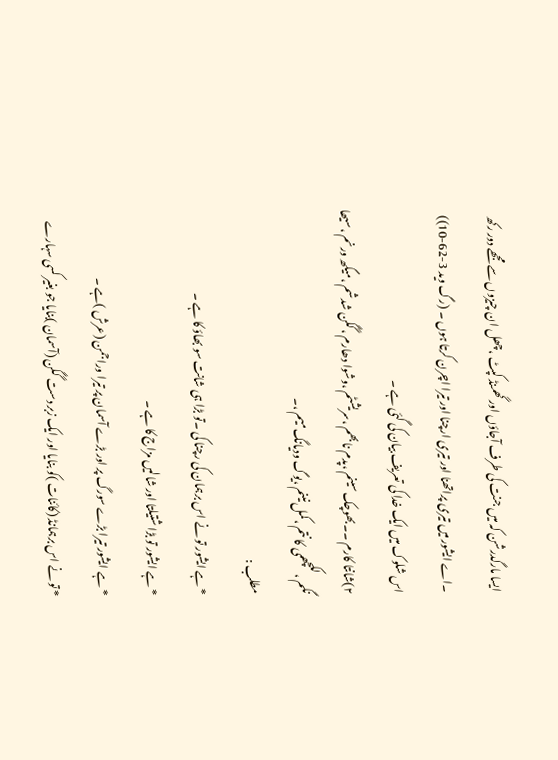ایسا مارگدرشن کہ میں جنت کی طرف آجاؤں اور گھمنڈ کپٹ ،چھل ان چیزوں سے مجھے دور رکھ ۔اے ایشور میں تیری پراتھنا اور تیری ارچنا اور تیرا اچرن کرتا ہوں ۔ (رگ وید 3-62-10)) اس شلوک میں ایک خدا کی تعریف بیان کی گئی ہے ۔
۲)شانتا کارم ۔۔بھوچک سینم ،پدم نابھم ،سریشٹم ،وشوا دھارم ،گگن شدشم ،میگھ ورنم ،سیھا نگم ،لکچھمی کا نتم ،کمل نینم ،یوگ ودیانگ میم ،۔
مطلب :
* ہے ایشور تو نے اس برہمان کی رچنا کی ۔تو بڑا ہی شانت سو بھاؤ کا ہے ۔
* ہے ایشور تو بڑا شتیلتا اور شالیں مزاج کا ہے ۔
* ہے ایشور تیرا بڑے سورگ پر اور بڑے آسمان پر تیرا وراجمن (عرش )ہے ۔
* تو نے اس برہمانڈ (کائنات )کو بنایا اور ایک زبر دست گگن (آسمان )بنایا جو بغیر کسی سہارے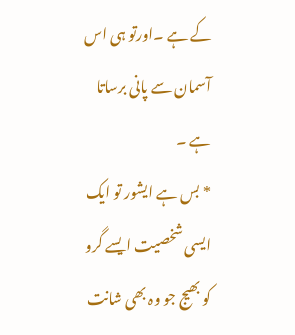کے ہے ۔اورتو ہی اس آسمان سے پانی برساتا ہے ۔
* بس ہے ایشور تو ایک ایسی شخصیت ایسے گرو کو بھیج جو وہ بھی شانت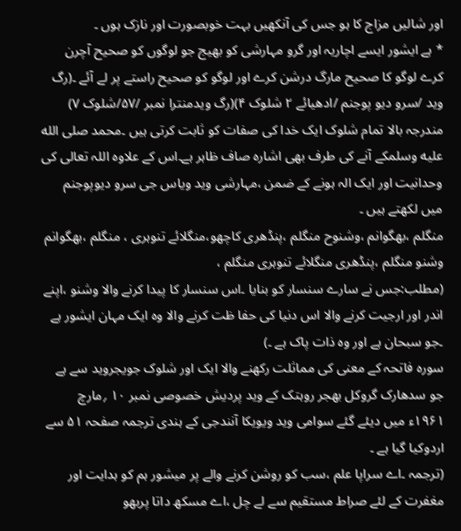اور شالیں مزاج کا ہو جس کی آنکھیں بہت خوبصورت اور نازک ہوں ۔
* ہے ایشور ایسے اچاریہ اور گرو مہارشی کو بھیج جو لوگوں کو صحیح آچرن کرے لوگو کا صحیح مارگ درشن کرے اور لوگو کو صحیح راستے پر لے آئے ۔(رگ وید /سرو دیو پوجنم /ادھیائے ۲ شلوک ۴)(رگ ویدمنترا نمبر /۵۷/شلوک ۷)
مندرجہ بالا تمام شلوک ایک خدا کی صفات کو ثابت کرتی ہیں ۔محمد صلى الله عليه وسلمکے آنے کی طرف بھی اشارہ صاف ظاہر ہے۔اس کے علاوہ اللہ تعالی کی وحدانیت اور ایک الہ ہونے کے ضمن ،مہارشی وید ویاس جی سرو دیوپوجنم میں لکھتے ہیں ۔
منگلم ،بھگوانم ،وشنوح منگلم ،پنڈھری کاچھو،منگلائے تنوہری ، منگلم ،بھگوانم وشنو منگلم ،پنڈھری منگلائے تنوہری منگلم ،
(مطلب:جس نے سارے سنسار کو بنایا ۔اس سنسار کا پیدا کرنے والا وشنو ،اپنے اندر اور ارجیت کرنے والا اس دنیا کی حفا ظت کرنے والا وہ ایک مہان ایشور ہے ۔جو سبحان ہے اور وہ ذات پاک ہے ۔)
سورہ فاتحہ کے معنی کی مماثلت رکھنے والا ایک اور شلوک جویجروید سے ہے جو سدھارک گروکل بھجر روہتک کے وید پردیش خصوصی نمبر ۱۰ ؍مارچ ۱۹۶۱ء میں دیئے گئے سوامی وید ویویکا آنندجی کے ہندی ترجمہ صفحہ ۵۱ سے اردوکیا گیا ہے ۔
(ترجمہ ۔اے سراپا علم ،سب کو روشن کرنے والے پر میشور ہم کو ہدایت اور مغفرت کے لئے صراط مستقیم سے لے چل ،اے مسکھ داتا پربھو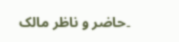۔حاضر و ناظر مالک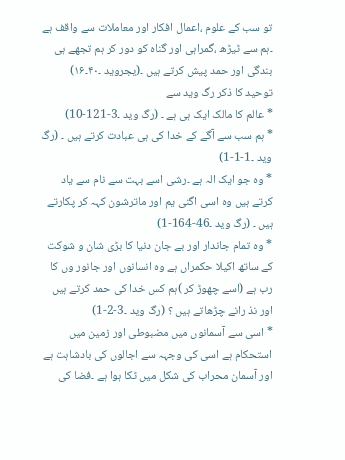تو سب کے علوم ،اعمال افکار اور معاملات سے واقف ہے ۔ہم سے ٹیڑھ ،گمراہی اور گناہ کو دور کر ہم تجھے ہی بندگی اور حمد پیش کرتے ہیں ۔(یجروید ۔۴۰۔۱۶)
توحید کا ذکر رگ وید سے
* عالم کا مالک ایک ہی ہے ۔ (رگ وید ۔3-121-10)
* ہم سب سے آگے کے خدا کی ہی عبادت کرتے ہیں ۔ (رگ وید ۔1-1-1)
* وہ جو ایک الہ ہے ۔رشی اسے بہت سے نام سے یاد کرتے ہیں وہ اسی اگنی یم اور ماترشون کہہ کر پکارتے ہیں ۔ (رگ وید ۔46-164-1)
* وہ تمام جاندار اور بے جان دنیا کا بڑی شان و شوکت کے ساتھ اکیلا حکمراں ہے وہ انسانوں اور جانور وں کا رب ہے (اسے چھوڑ کر )ہم کس خدا کی حمد کرتے ہیں اور نذ رانے چڑھاتے ہیں ؟ (رگ وید ۔3-2-1)
* اسی سے آسمانوں میں مضبوطی اور زمین میں استحکام ہے اسی کی وجہہ سے اجالوں کی بادشاہت ہے اور آسمان محراب کی شکل میں ٹکا ہوا ہے ۔فضا کی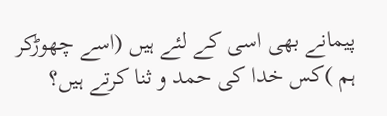پیمانے بھی اسی کے لئے ہیں (اسے چھوڑکر ہم )کس خدا کی حمد و ثنا کرتے ہیں؟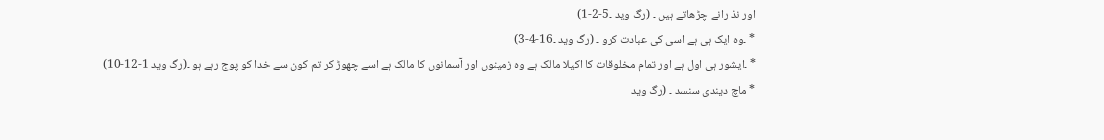اور نذ رانے چڑھاتے ہیں ۔ (رگ وید ۔5-2-1)
* ۔وہ ایک ہی ہے اسی کی عبادت کرو ۔ (رگ وید ۔16-4-3)
* ۔ایشور ہی اول ہے اور تمام مخلوقات کا اکیلا مالک ہے وہ زمینوں اور آسمانوں کا مالک ہے اسے چھوڑ کر تم کون سے خدا کو پوج رہے ہو ۔(رگ وید 1-12-10)
* ماچ دیندی سنسد ۔ (رگ وید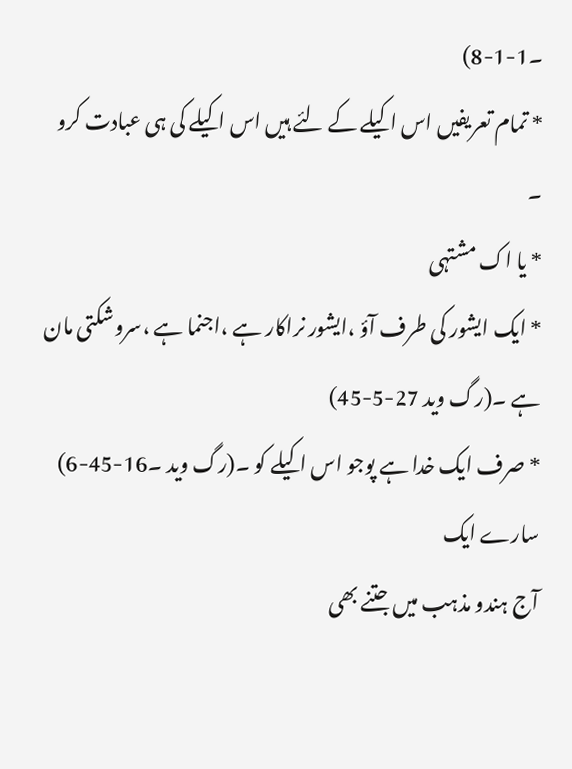۔1-1-8)
* تمام تعریفیں اس اکیلے کے لئے ہیں اس اکیلے کی ہی عبادت کرو ۔
* یا اک مشتہی
* ایک ایشور کی طرف آؤ ،ایشور نراکار ہے ،اجنما ہے ،سروشکتی مان ہے ۔(رگ وید 27-5-45)
* صرف ایک خدا ہے پوجو اس اکیلے کو ۔(رگ وید ۔16-45-6)
سارے ایک
آج ہندو مذہب میں جتنے بھی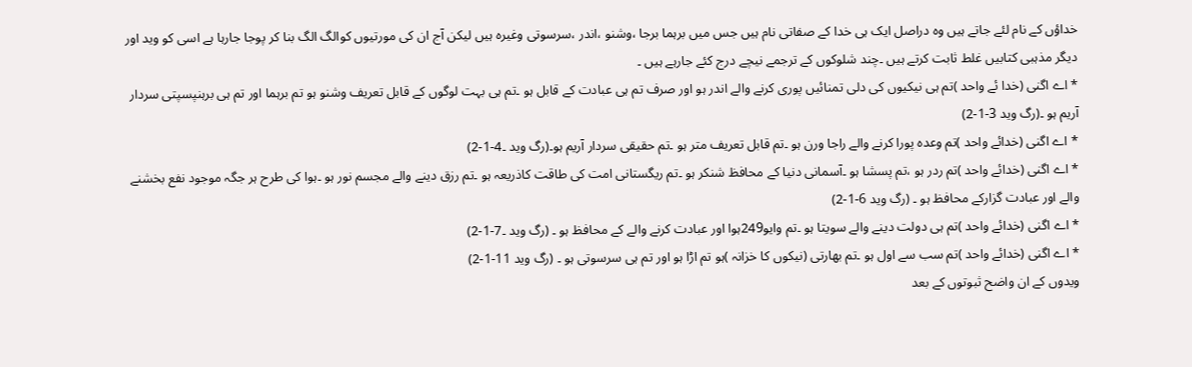خداؤں کے نام لئے جاتے ہیں وہ دراصل ایک ہی خدا کے صفاتی نام ہیں جس میں برہما برجا ،وشنو ،اندر ،سرسوتی وغیرہ ہیں لیکن آج ان کی مورتیوں کوالگ الگ بنا کر پوجا جارہا ہے اسی کو وید اور دیگر مذہبی کتابیں غلط ثابت کرتے ہیں ۔چند شلوکوں کے ترجمے نیچے درج کئے جارہے ہیں ۔
* اے اگنی (خدا ئے واحد )تم ہی نیکیوں کی دلی تمنائیں پوری کرنے والے اندر ہو اور صرف تم ہی عبادت کے قابل ہو ۔تم ہی بہت لوگوں کے قابل تعریف وشنو ہو تم برہما اور تم ہی برہنپسپتی سردار آریم ہو ۔(رگ وید 3-1-2)
* اے اگنی (خدائے واحد )تم وعدہ پورا کرنے والے راجا ورن ہو ۔تم قابل تعریف متر ہو ۔تم حقیقی سردار آریم ہو۔(رگ وید ۔4-1-2)
* اے اگنی (خدائے واحد )تم ردر ہو ،تم پسشا ہو ۔آسمانی دنیا کے محافظ شنکر ہو ۔تم ریگستانی امت کی طاقت کاذریعہ ہو ۔تم رزق دینے والے مجسم نور ہو ۔ہوا کی طرح ہر جگہ موجود نفع بخشنے والے اور عبادت گزارکے محافظ ہو ۔ (رگ وید 6-1-2)
* اے اگنی (خدائے واحد )تم ہی دولت دینے والے سویتا ہو ۔تم وایو249ہوا اور عبادت کرنے والے کے محافظ ہو ۔ (رگ وید ۔7-1-2)
* اے اگنی (خدائے واحد )تم سب سے اول ہو ۔تم بھارتی (نیکوں کا خزانہ )ہو تم اڑا ہو اور تم ہی سرسوتی ہو ۔ (رگ وید 11-1-2)
ویدوں کے ان واضح ثبوتوں کے بعد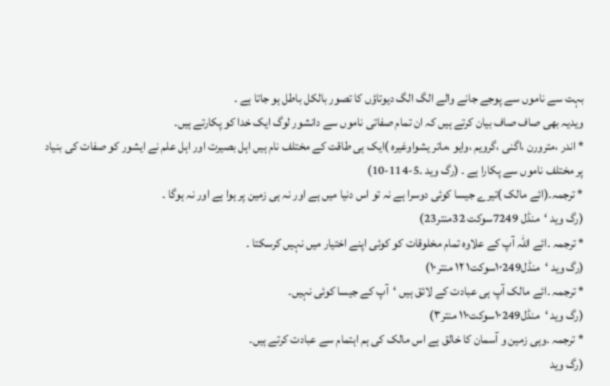بہت سے ناموں سے پوجے جانے والے الگ الگ دیوتاؤں کا تصور بالکل باطل ہو جاتا ہے ۔
ویدیہ بھی صاف صاف بیان کرتے ہیں کہ ان تمام صفاتی ناموں سے دانشور لوگ ایک خدا کو پکارتے ہیں۔
* اندر ،مترورن ،اگنی ،گرویم ،وایو ،ماتر یشواوغیرہ )ایک ہی طاقت کے مختلف نام ہیں اہل بصیرت اور اہل علم نے ایشور کو صفات کی بنیاد پر مختلف ناموں سے پکارا ہے ۔ (رگ وید ۔5-114-10)
* ترجمہ۔(ائے مالک )تیرے جیسا کوئی دوسرا ہے نہ تو اس دنیا میں ہے اور نہ ہی زمین پر ہوا ہے اور نہ ہوگا ۔
(رگ وید ‘منڈل 7249سوکت 32منتر23)
* ترجمہ ۔ائے اللہ آپ کے علاوہ تمام مخلوقات کو کوئی اپنے اختیار میں نہیں کرسکتا ۔
(رگ وید ‘منڈل۱۰249سوکت۱ ۱۲ منتر۱۰)
* ترجمہ ۔ائے مالک آپ ہی عبادت کے لائق ہیں ‘آپ کے جیسا کوئی نہیں۔
(رگ وید ‘منڈل۱۰249سوکت۱۱۰ منتر۳)
* ترجمہ ۔وہی زمین و آسمان کا خالق ہے اس مالک کی ہم اہتمام سے عبادت کرتے ہیں۔
(رگ وید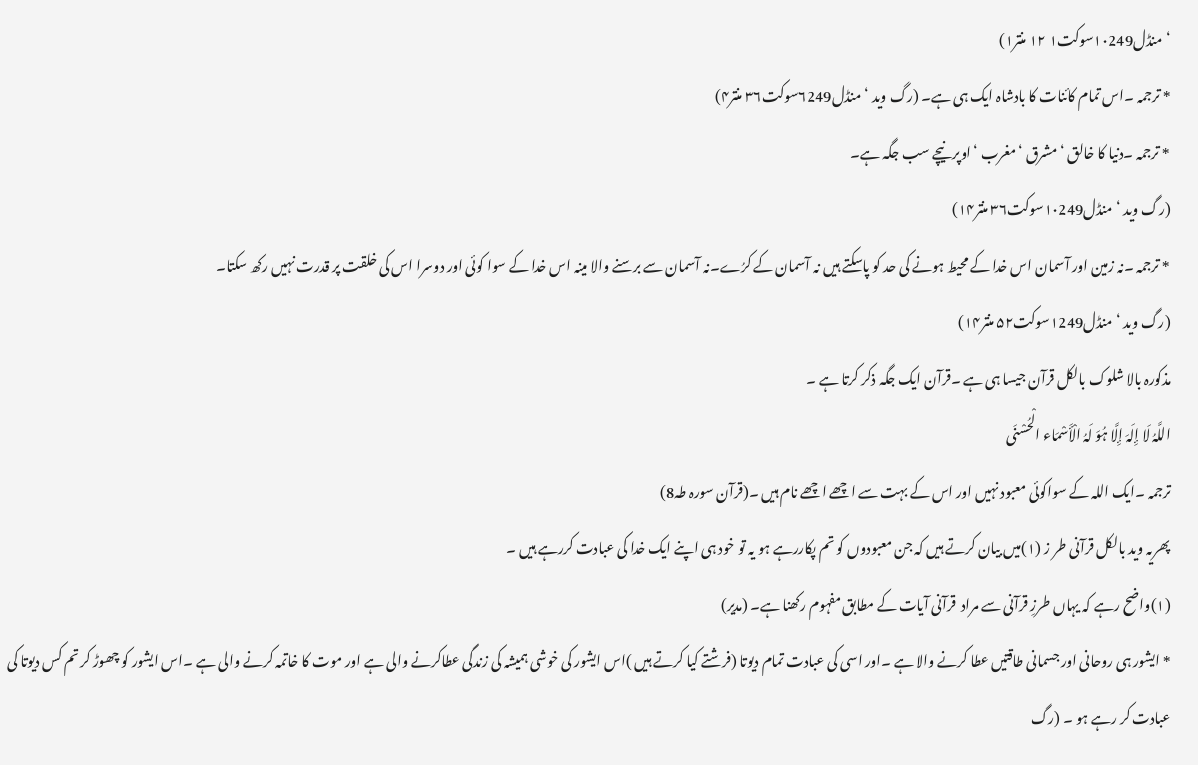‘منڈل۱۰249سوکت۱ ۱۲ منتر۱)
* ترجمہ ۔اس تمام کائنات کا بادشاہ ایک ہی ہے۔ (رگ وید ‘منڈل۶249سوکت۳۶ منتر۴)
* ترجمہ ۔دنیا کا خالق ‘مشرق ‘مغرب ‘اوپر نیچے سب جگہ ہے۔
(رگ وید ‘منڈل۱۰249سوکت۳۶ منتر۱۴)
* ترجمہ ۔نہ زمین اور آسمان اس خدا کے محیط ہونے کی حد کو پاسکتے ہیں نہ آسمان کے کرُے۔نہ آسمان سے برسنے والا مینہ اس خدا کے سوا کوئی اور دوسرا اس کی خلقت پر قدرت نہیں رکھ سکتا۔
(رگ وید ‘منڈل۱249سوکت۵۲ منتر۱۴)
مذکورہ بالا شلوک بالکل قرآن جیسا ہی ہے ۔قرآن ایک جگہ ذکر کرتا ہے ۔
اللَّہُ لَا إِلَہَ إِلَّا ہُوَ لَہُ الْأَسْمَاء الْحُسْنَی
ترجمہ ۔ایک اللہ کے سواکوئی معبود نہیں اور اس کے بہت سے اچھے اچھے نام ہیں ۔(قرآن سورہ طہ8)
پھریہ وید بالکل قرآنی طر ز (١)میں بیان کرتے ہیں کہ جن معبودوں کو تم پکاررہے ہو یہ تو خود ہی اپنے ایک خدا کی عبادت کررہے ہیں ۔
(١)واضح رہے کہ یہاں طرزِ قرآنی سے مراد  قرآنی آیات کے مطابق مفہوم رکھنا ہے۔ (مدیر)
* ایشور ہی روحانی اور جسمانی طاقتیں عطا کرنے والا ہے ۔اور اسی کی عبادت تمام دیوتا (فرشتے کیا کرتے ہیں )اس ایشور کی خوشی ہمیشہ کی زندگی عطاکرنے والی ہے اور موت کا خاتمہ کرنے والی ہے ۔اس ایشور کو چھوڑ کر تم کس دیوتا کی عبادت کر رہے ہو ۔ (رگ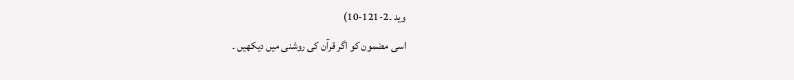وید ۔2-121-10)
اسی مضمون کو اگر قرآن کی روشنی میں دیکھیں ۔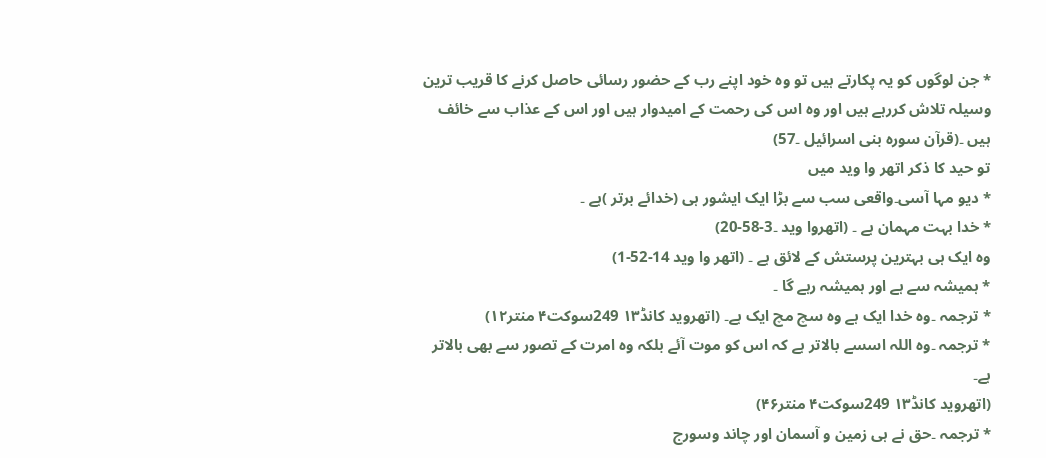* جن لوگوں کو یہ پکارتے ہیں تو وہ خود اپنے رب کے حضور رسائی حاصل کرنے کا قریب ترین وسیلہ تلاش کررہے ہیں اور وہ اس کی رحمت کے امیدوار ہیں اور اس کے عذاب سے خائف ہیں ۔(قرآن سورہ بنی اسرائیل ۔57)
تو حید کا ذکر اتھر وا وید میں
* دیو مہا آسی۔واقعی سب سے بڑا ایک ایشور ہی (خدائے برتر )ہے ۔
* خدا بہت مہمان ہے ۔ (اتھروا وید ۔3-58-20)
وہ ایک ہی بہترین پرستش کے لائق ہے ۔ (اتھر وا وید 14-52-1)
* ہمیشہ سے ہے اور ہمیشہ رہے گا ۔
* ترجمہ ۔وہ خدا ایک ہے وہ سچ مچ ایک ہے۔ (اتھروید کانڈ۱۳ 249سوکت۴ منتر۱۲)
* ترجمہ ۔وہ اللہ اسسے بالاتر ہے کہ اس کو موت آئے بلکہ وہ امرت کے تصور سے بھی بالاتر ہے۔
(اتھروید کانڈ۱۳ 249سوکت۴ منتر۴۶)
* ترجمہ ۔حق نے ہی زمین و آسمان اور چاند وسورج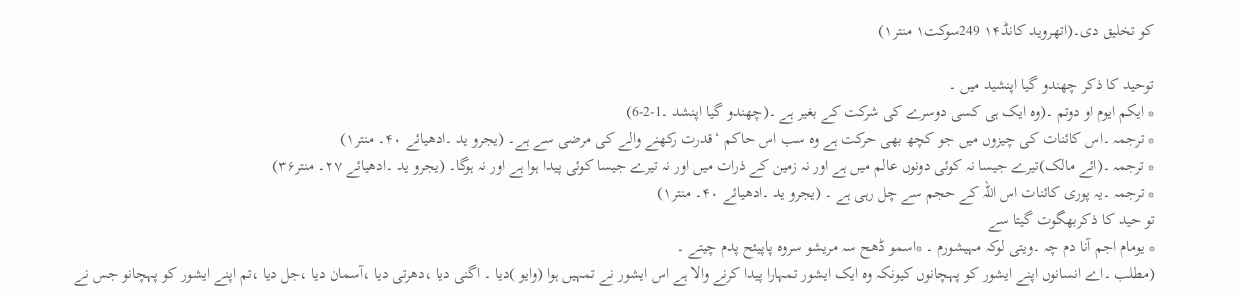کو تخلیق دی۔(اتھروید کانڈ۱۴ 249سوکت۱ منتر۱)

توحید کا ذکر چھندو گیا اپنشید میں ۔
* ایکم ایوم او دوتم ۔(وہ ایک ہی کسی دوسرے کی شرکت کے بغیر ہے ۔(چھندو گیا اپنشد ۔1-2-6)
* ترجمہ ۔اس کائنات کی چیزوں میں جو کچھ بھی حرکت ہے وہ سب اس حاکم ‘قدرت رکھنے والے کی مرضی سے ہے۔ (یجرو ید ۔ادھیائے ۴۰۔ منتر۱)
* ترجمہ ۔(ائے مالک)تیرے جیسا نہ کوئی دونوں عالم میں ہے اور نہ زمین کے ذرات میں اور نہ تیرے جیسا کوئی پیدا ہوا ہے اور نہ ہوگا۔ (یجرو ید ۔ادھیائے ۲۷۔ منتر۳۶)
* ترجمہ ۔یہ پوری کائنات اس اللہ کے حجم سے چل رہی ہے ۔ (یجرو ید ۔ادھیائے ۴۰۔ منتر۱)
تو حید کا ذکربھگوت گیتا سے
* یومام اجم آنا دم چہ ۔ویتی لوکہ مہیشورم ۔ *اسمو ڈھح سہ مریشو سروہ پاپیئح پدم چیتے ۔
(مطلب ۔اے انسانوں اپنے ایشور کو پہچانوں کیونکہ وہ ایک ایشور تمہارا پیدا کرنے والا ہے اس ایشور نے تمہیں ہوا (وایو )دیا ۔ اگنی دیا ،دھرتی دیا ،آسمان دیا ،جل دیا ،تم اپنے ایشور کو پہچانو جس نے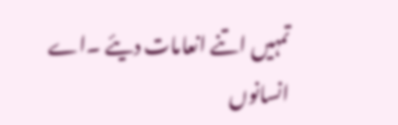تمہیں اتنے انعامات دیئے ۔اے انسانوں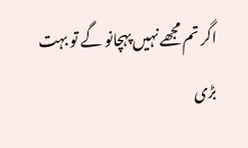اگر تم مجھے نہیں پہچانو گے تو بہت بڑی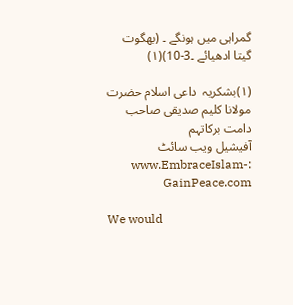گمراہی میں ہونگے ۔ (بھگوت گیتا ادھیائے ۔3-10)(١)

(١)بشکریہ  داعی اسلام حضرت مولانا کلیم صدیقی صاحب دامت برکاتہم
آفیشیل ویب سائٹ :www.EmbraceIslam-GainPeace.com

We would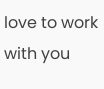love to work with you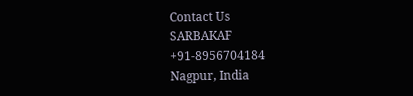Contact Us
SARBAKAF
+91-8956704184
Nagpur, India